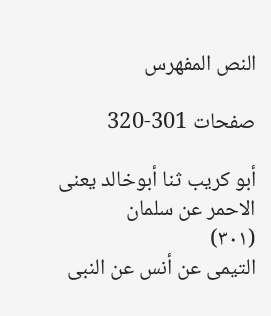النص المفهرس

صفحات 301-320

أبو کریب ثنا أبوخالد يعنى الاحمر عن سلمان
(٣٠١)
التيمى عن أنس عن النبى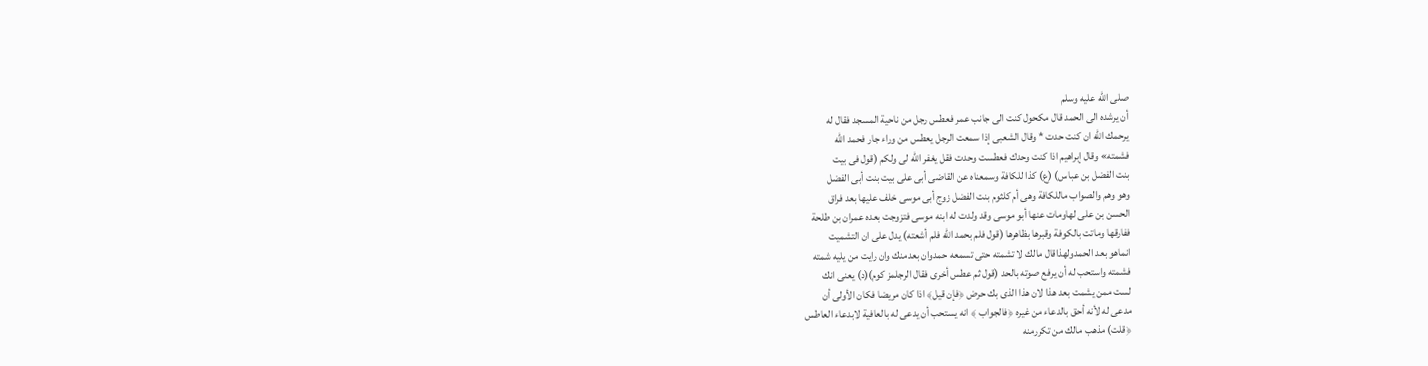صلى الله عليه وسلم
أن يرشده الى الحمد قال مكحول كنت الى جانب عمر فعطس رجل من ناحية المسجد فقال له
يرحمك الله ان كنت حدت * وقال الشعبى إذا سمعت الرجل يعطس من وراء جار فحمد الله
فشمته» وقال إبراهيم اذا كنت وحدك فعطست وحدت فقل يغفر الله لى ولكم (قول فى بيت
بنت الفضل بن عباس) (ع) كذا للكافة وسمعناه عن القاضى أبى على بيت بنت أبى الفضل
وهو وهم والصواب ماللكافة وهى أم كلثوم بنت الفضل زوج أبى موسى خلف عليها بعد فراق
الحسن بن على لهاومات عنها أبو موسى وقد ولدت له ابنه موسى فتزوجت بعده عمران بن طلحة
ففارقها وماتت بالكوفة وقبرها بظاهرها (قول فلم بحمد الله فلم أشعته) يدل على ان التشميت
انماهو بعد الحمدولهذاقال مالك لا تشمته حتى تسمعه حمدوان بعدمنك وان رايت من يليه شمته
فشمته واستحب له أن يرفع صوته بالحد (قول ثم عطس أخرى فقال الرجلمز كوم)(د) يعنى انك
لست ممن يشمت بعد هذا لان هذا الذى بك حرض ﴿فإن قيل﴾ اذا كان مريضا فكان الأولى أن
مدعى له لأنه أحق بالدعاء من غيره ﴿فالجواب ﴾ انه يستحب أن يدعى له بالعافية لابدعاء العاطس
﴿قلت) مذهب مالك من تكررمنه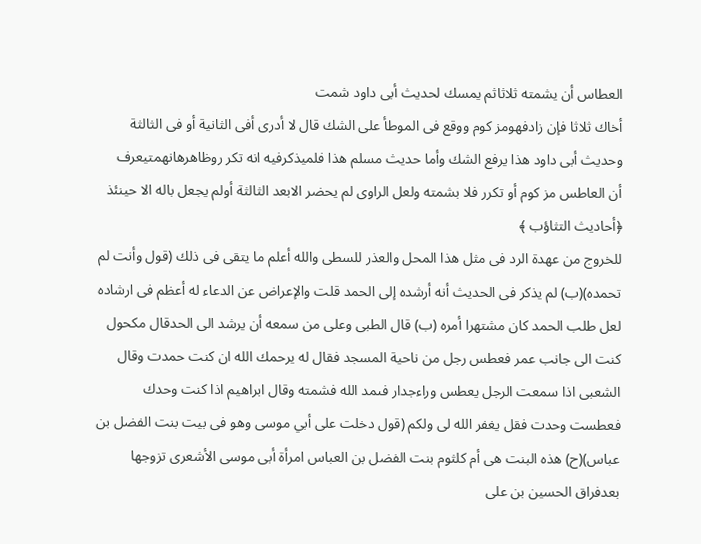العطاس أن يشمته ثلاثاثم يمسك لحديث أبى داود شمت
أخاك ثلاثا فإن زادفهومز كوم ووقع فى الموطأ على الشك قال لا أدرى أفى الثانية أو فى الثالثة
وحديث أبى داود هذا يرفع الشك وأما حديث مسلم هذا فلميذكرفيه انه تکر روظاهرهانهمتیعرف
أن العاطس مز كوم أو تكرر فلا بشمته ولعل الراوى لم يحضر الابعد الثالثة أولم يجعل باله الا حينئذ
﴿أحاديث التثاؤب ﴾
للخروج من عهدة الرد فى مثل هذا المحل والعذر للسطى والله أعلم ما يتقى فى ذلك (قول وأنت لم
تحمده)(ب) لم يذكر فى الحديث أنه أرشده إلى الحمد قلت والإعراض عن الدعاء له أعظم فى ارشاده
لعل طلب الحمد كان مشتهرا أمره (ب) قال الطبى وعلى من سمعه أن يرشد الى الحدقال مكحول
كنت الى جانب عمر فعطس رجل من ناحية المسجد فقال له يرحمك الله ان كنت حمدت وقال
الشعبى اذا سمعت الرجل يعطس وراءجدار فىمد الله فشمته وقال ابراهيم اذا كنت وحدك
فعطست وحدت فقل يغفر الله لى ولكم (قول دخلت على أبي موسى وهو فى بيت بنت الفضل بن
عباس)(ح) هذه البنت هى أم كلثوم بنت الفضل بن العباس امرأة أبى موسى الأشعرى تزوجها
بعدفراق الحسين بن على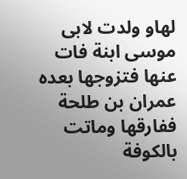لهاو ولدت لابى موسى ابنة فات عنها فتزوجها بعده عمران بن طلحة
ففارقها وماتت بالكوفة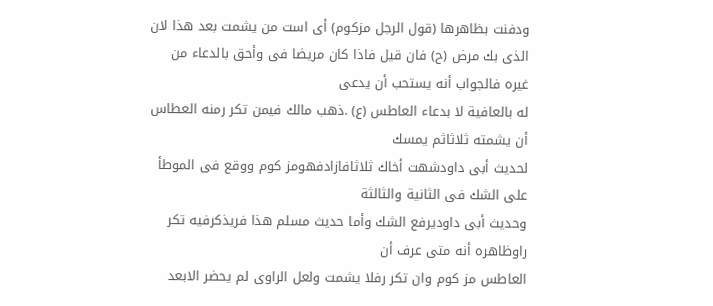ودفنت بظاهرها (قول الرجل مزكوم) أى است من يشمت بعد هذا لان
الذى بك مرض (ح) فان قيل فاذا كان مريضا فى وأحق بالدعاء من غيره فالجواب أنه يستحب أن يدعى
له بالعافية لا بدعاء العاطس (ع) .ذهب مالك فيمن تكر رمنه العطاس أن يشمته ثلاثاثم يمسك
لحديث أبى داودشهت أخاك ثلاثافازادفهومز كوم ووقع فى الموطأ على الشك فى الثانية والثالثة
وحديث أبى داوديرفع الشك وأما حديث مسلم هذا فريذكرفيه تكر راوظاهره أنه متى عرف أن
العاطس مز كوم وان تكر رفلا يشمت ولعل الراوى لم يحضر الابعد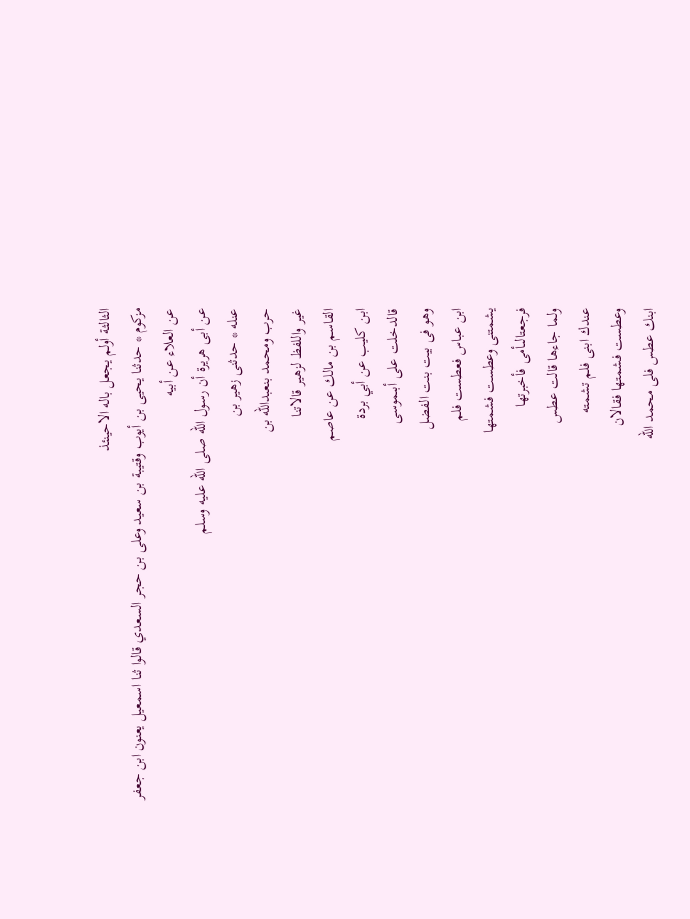الثالثة أولم يجعل باله الاحينئذ
مزكوم * حدثنا يحيى بن أيوب وقتيبة بن سعيد وعلى بن حجر السعدي قالوا ثنا اسمعيل يعنون ابن جعفر عن العلاء عن أبيه
عن أبى هريرة أن رسول الله صلى الله عليه وسلم
عنله * حدثنی زهير بن
حرب ومحمد بنعبدالله بن
غير واللفظ لزهير قالاتنا
القاسم بن مالك عن عاصم
ابن كليب عن أبي بردة
قالدخلت على أبىموسى
وهو فى بيت بنت الفضل
ابن عباس فعطست فلم
يشمتنى وعطست فشمتها
فرجعتالىأمی فأخبرتها
ولما جاءها قالت عطس
عندك ابنى فلم تشمته
وعطست فشمتها فقالان
ابنك عطس فلى محمد الله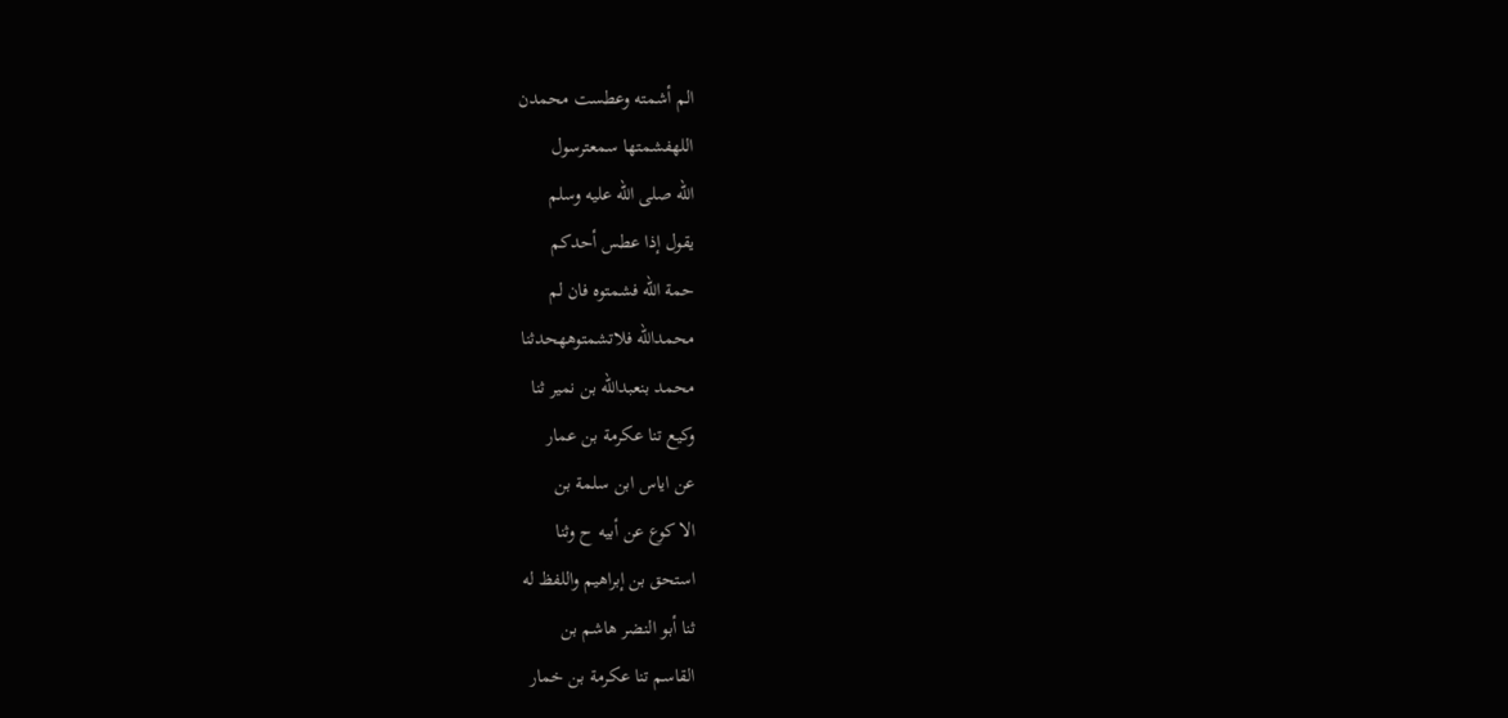الم أشمته وعطست محمدن
اللهفشمتها سمعترسول
الله صلى الله عليه وسلم
يقول إذا عطس أحدكم
حمة الله فشمتوه فان لم
محمدالله فلاتشمتوههحدثنا
محمد بنعبدالله بن نمير ثنا
وكيع تنا عكرمة بن عمار
عن اياس ابن سلمة بن
الا كوع عن أبيه ح وثنا
استحق بن إبراهيم واللفظ له
ثنا أبو النضر هاشم بن
القاسم تنا عكرمة بن خمار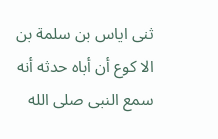ثنی ایاس بن سلمة بن
الا كوع أن أباه حدثه أنه
سمع النبى صلى الله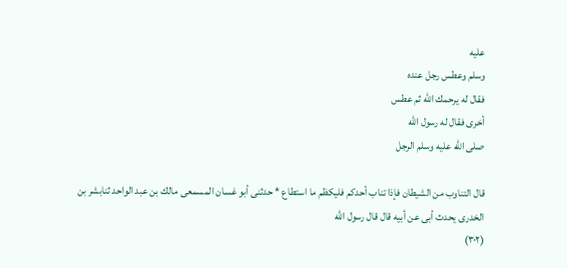عليه
وسلم وعطس رجل عنده
فقال له يرحمك الله ثم عطس
أخرى فقال له رسول الله
صلى الله عليه وسلم الرجل

قال التناوب من الشيطان فإذا تناب أحدكم فليكظم ما استطاع * حدثنى أبو غسان المسمعى مالك بن عبد الواحد ثنابشر بن
الخدرى يحدث أبى عن أبيه قال قال رسول الله
(٣٠٢)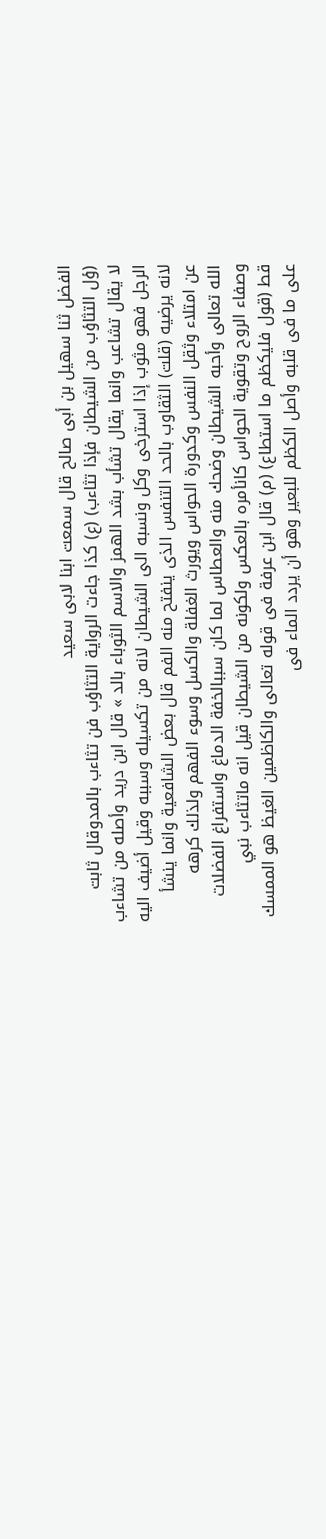الفضل ثنا سهيل بن أبى صالح قال سمعت ابنا لابى سعيد
(ؤل التثاؤب من الشيطان فإذا تثاءب) (ع) كذا جاءت الرواية التثاؤب فن تثاءب بالمدوقال ثابت
لا يقال تشاعب وانما يقال تشأب بشد الهمز والاسم الثوباء بالد » قال ابن دريد وأصله من تشاءب
الرجل فهو مثوب إذا استرخى وكل ونسبه الى الشيطان لانه من تكسيله وسببه وقيل أضيف اليه
لانه يرضيه (قلت) الثقاوب بالحد التنفس الذى ينفتح منه الفم قال بعض الشافعية وانما ينشأ
عن امتلاء وثقل النفس وكدورة الحواس ويورث الغفلة والكسل وسوء الفهم ولذلك كرهه
الله تعالى وأحبه الشيطان وضحك منه والعطاس لما كان سببالخفة الدماغ واستفراغ الفضلات
وصفاء الروح وتقوية الحواس كانأمره بالعكس ولكونه من الشيطان قيل انه ماتثاءب نبي
قط (قول فليكظم ما استطاع) (م) قال ابن عرفة فى قوله تعالى والكاظمين الغيظ هو الممسك
على ما فى قلبه وأصل الكظم للبعير وهو أن يردد الماء فى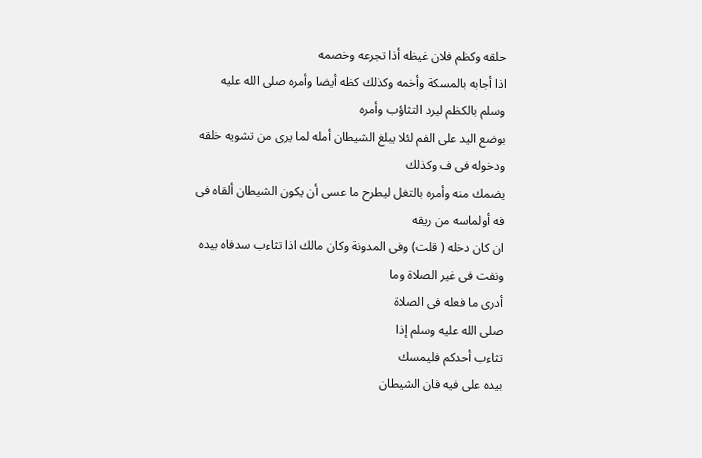حلقه وكظم فلان غيظه أذا تجرعه وخصمه
اذا أجابه بالمسكة وأخمه وكذلك كظه أيضا وأمره صلى الله عليه وسلم بالكظم ليرد التثاؤب وأمره
بوضع اليد على الفم لئلا يبلغ الشيطان أمله لما يرى من تشويه خلقه ودخوله فى ف وكذلك
يضمك منه وأمره بالتغل ليطرح ما عسى أن يكون الشيطان ألقاه فى فه أولماسه من ريقه
ان كان دخله ( قلت) وفى المدونة وكان مالك اذا تثاءب سدفاه بيده ونفت فى غير الصلاة وما
أدرى ما فعله فى الصلاة
صلى الله عليه وسلم إذا
تثاءب أحدكم فليمسك
بيده على فيه فان الشيطان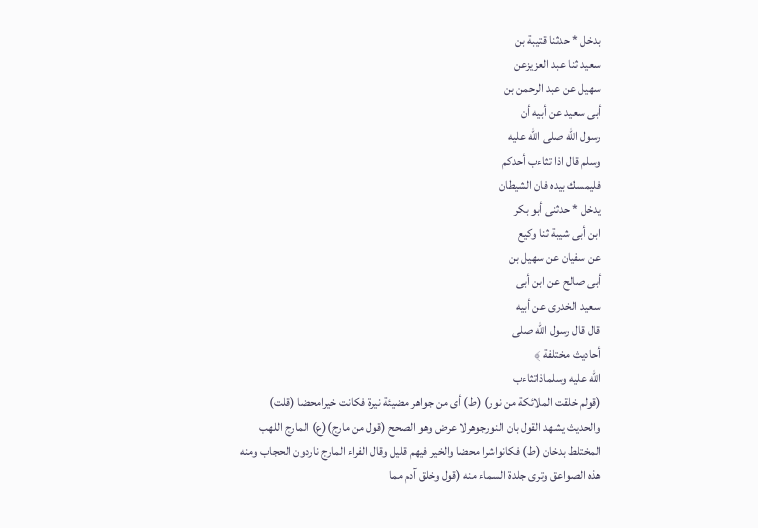بدخل * حدثنا قتيبة بن
سعيد ثنا عبد العزيزعن
سهيل عن عبد الرحمن بن
أبى سعيد عن أبيه أن
رسول الله صلى الله عليه
وسلم قال اذا تثاءب أحدكم
فليمسك بيده فان الشيطان
يدخل * حدثنى أبو بكر
ابن أبى شيبة ثنا وكيع
عن سفيان عن سهيل بن
أبى صالح عن ابن أبى
سعيد الخدرى عن أبيه
قال قال رسول الله صلى
أحاديث مختلفة ﴾
الله عليه وسلماذاتثاءب
(قولم خلقت الملائكة من نور) (ط) أى من جواهر مضيئة نيرة فكانت خيرامحضا (قلت)
والحديث يشهد القول بان النورجوهرلا عرض وهو الصحح (قول من مارج)(ع) المارج اللهب
المختلط بدخان (ط) فكانواشرا محضا والخير فيهم قليل وقال الفراء المارج ناردون الحجاب ومنه
هذه الصواعق وترى جلدة السماء منه (قول وخلق آدم مما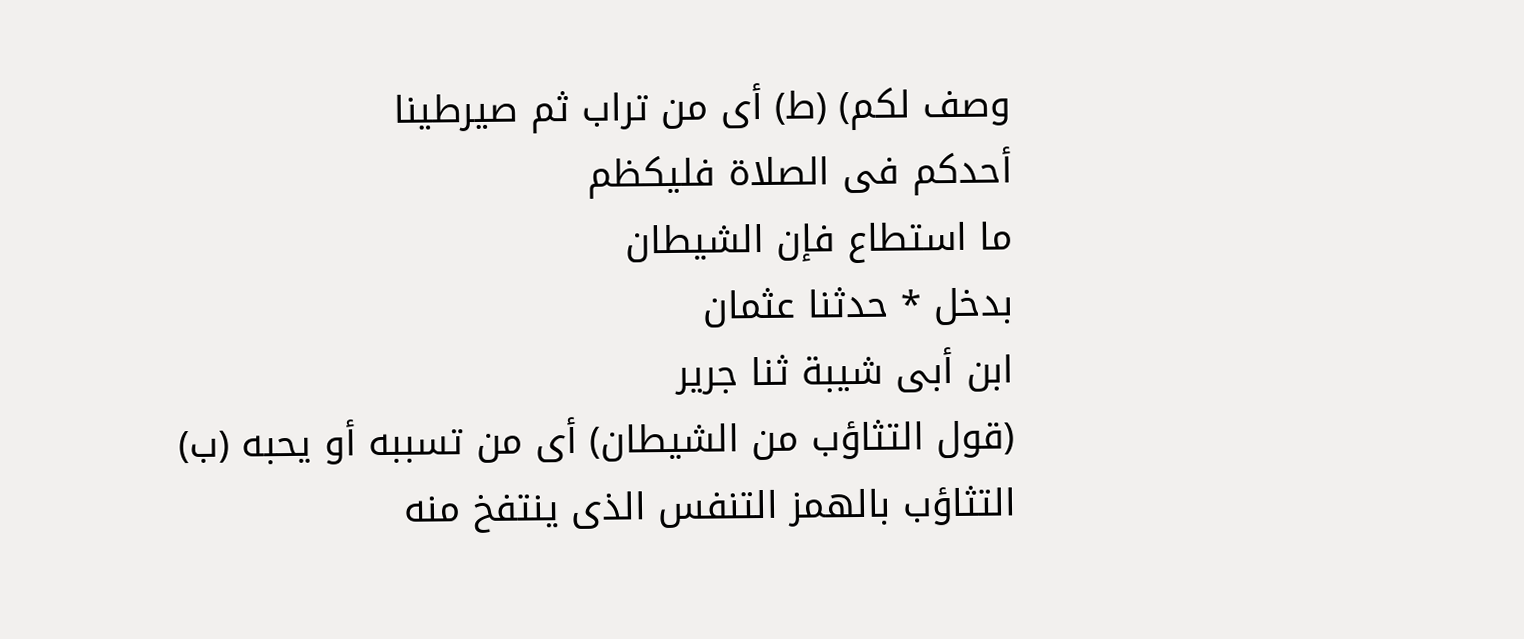وصف لكم) (ط) أى من تراب ثم صيرطينا
أحدكم فى الصلاة فليكظم
ما استطاع فإن الشيطان
بدخل * حدثنا عثمان
ابن أبى شيبة ثنا جرير
(قول التثاؤب من الشيطان) أى من تسببه أو يحبه (ب) التثاؤب بالهمز التنفس الذى ينتفخ منه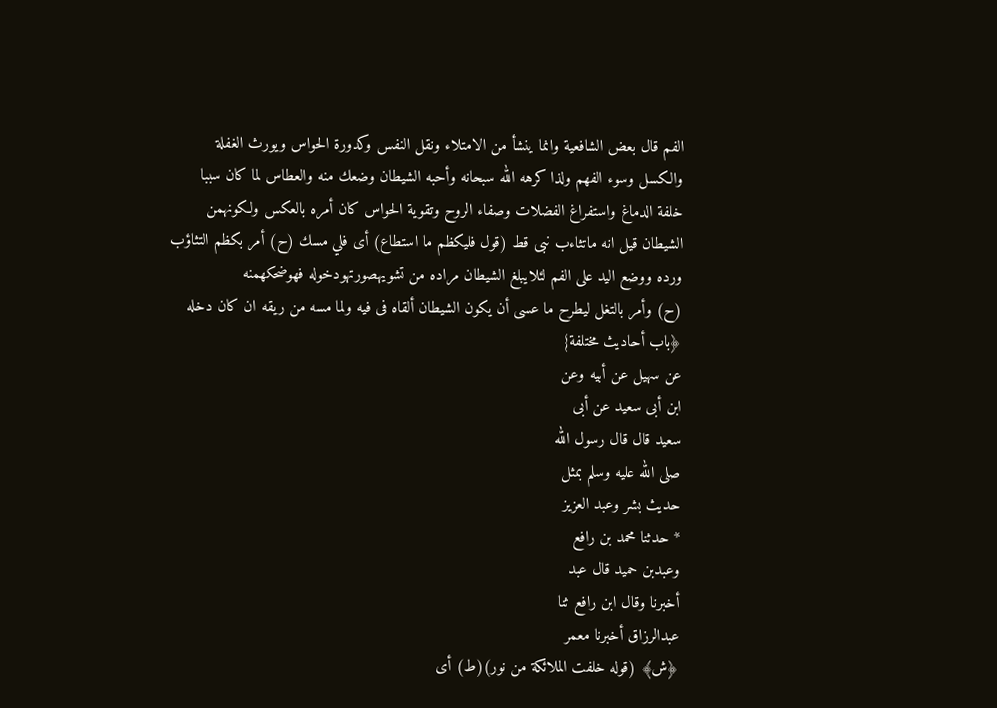الفم قال بعض الشافعية وانما ينشأ من الامتلاء ونقل النفس وكدورة الحواس ويورث الغفلة
والكسل وسوء الفهم ولذا كرهه الله سبحانه وأحبه الشيطان وضعك منه والعطاس لما كان سببا
خلفة الدماغ واستفراغ الفضلات وصفاء الروح وتقوية الحواس كان أمره بالعكس ولكونهمن
الشيطان قيل انه ماتثاءب نبى قط (قول فليكظم ما استطاع) أى فلي مسك (ح) أمر بكظم التثاؤب
ورده ووضع اليد على الفم لئلايبلغ الشيطان مراده من تشويهصورتهودخوله فهوضحكهمنه
(ح) وأمر بالتغل ليطرح ما عسى أن يكون الشيطان ألقاه فى فيه ولما مسه من ريقه ان كان دخله
﴿باب أحاديث مختلفة}
عن سهيل عن أبيه وعن
ابن أبى سعيد عن أبى
سعيد قال قال رسول الله
صلى الله عليه وسلم بمثل
حديث بشر وعبد العزيز
* حدثنا محمد بن رافع
وعبدبن حميد قال عبد
أخبرنا وقال ابن رافع ثنا
عبدالرزاق أخبرنا معمر
﴿ش﴾ (قوله خلفت الملائكة من نور)(ط) أى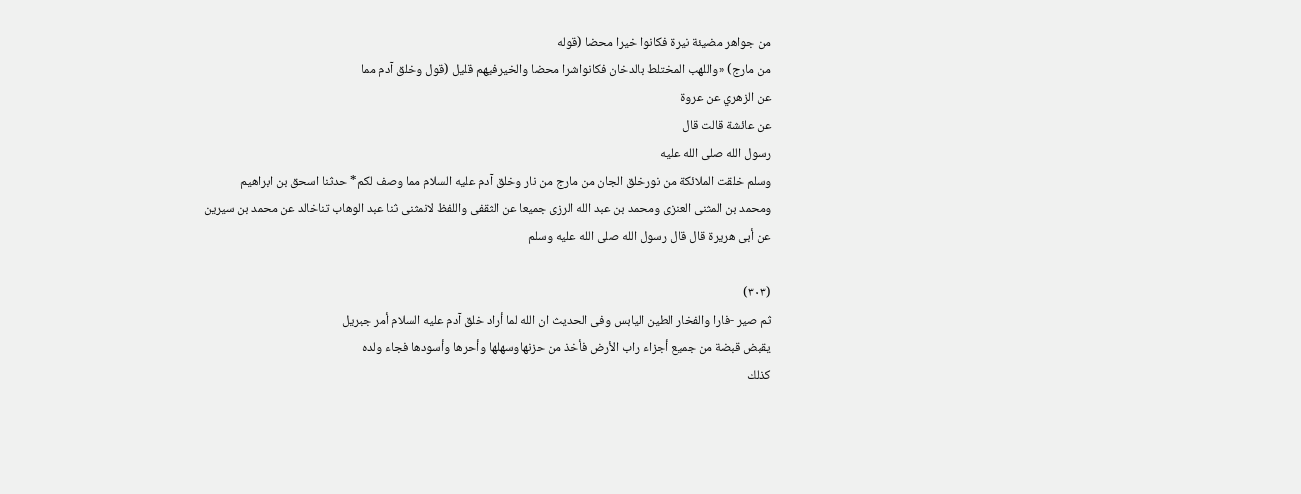من جواهر مضيئة نيرة فكانوا خيرا محضا (قوله
من مارج) «واللهب المختلط بالدخان فكانواشرا محضا والخيرفيهم قليل (قول وخلق آدم مما
عن الزهري عن عروة
عن عائشة قالت قال
رسول الله صلى الله عليه
وسلم خلقت الملائكة من نورخلق الجان من مارج من نار وخلق آدم عليه السلام مما وصف لكم* حدثنا اسحق بن ابراهيم
ومحمد بن المثنى العنزى ومحمد بن عبد الله الرزى جميعا عن الثقفى واللفظ لانمثنى ثنا عبد الوهاب تناخالد عن محمد بن سيرين
عن أبى هريرة قال قال رسول الله صلى الله عليه وسلم

(٣٠٣)
ثم صير -فارا والفخار الطين اليابس وفى الحديث ان الله لما أراد خلق آدم عليه السلام أمر جبريل
يقبض قبضة من جميع أجزاء راب الأرض فأخذ من حزنهاوسهلها وأحرها وأسودها فجاء ولده
كذلك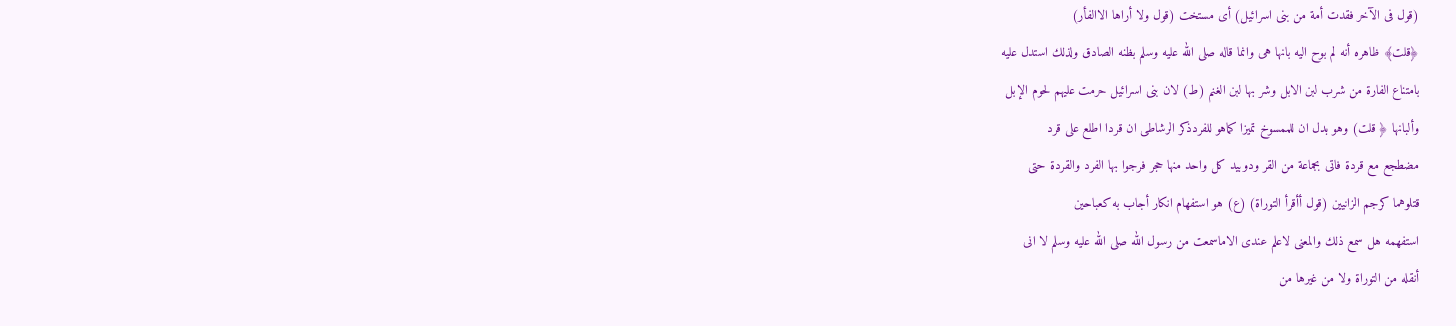(قول فى الآخر فقدت أمة من بنى اسرائيل) أى مستخت (قول ولا أراها الاالفأر)
﴿قلت﴾ ظاهره أنه لم بوح اليه بانها هى وانما قاله صلى الله عليه وسلم بظنه الصادق ولذلك استدل عليه
بامتناع الفارة من شرب لبن الابل وشر بها لبن الغنم (ط) لان بنى اسرائيل حرمت عليهم لحوم الإبل
وألبانها ﴿ قلت) وهو بدل ان للممسوخ تميزا كماهو للفردذكر الرشاطى ان قردا اطلع على قرد
مضطجع مع قردة فاتى بجماعة من القر ودوبيد كل واحد منها حجر فرجوا بها الفرد والقردة حتى
قتلوهما كرجم الزانيين (قول أأقرأ التوراة) (ع) هو استفهام انكار أجاب به كعباحين
استفهمه هل سمع ذلك والمعنى لاعلم عندى الاماسمعت من رسول الله صلى الله عليه وسلم لا انى
أنقله من التوراة ولا من غيرها من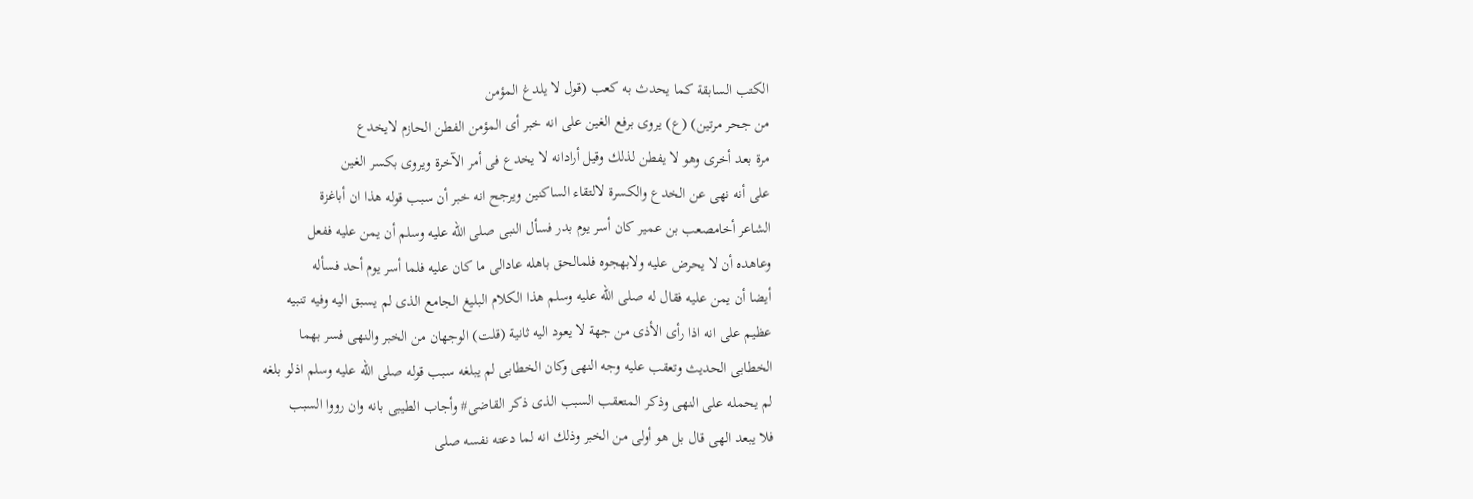الكتب السابقة كما يحدث به كعب (قول لا يلدغ المؤمن
من جحر مرتين) (ع) يروى برفع الغين على انه خبر أى المؤمن الفطن الحازم لايخدع
مرة بعد أخرى وهو لا يفطن لذلك وقيل أرادانه لا يخدع فى أمر الآخرة ويروى بكسر الغين
على أنه نهى عن الخدع والكسرة لالتقاء الساكنين ويرجح انه خبر أن سبب قوله هذا ان أباغزة
الشاعر أخامصعب بن عمير كان أسر يوم بدر فسأل النبى صلى الله عليه وسلم أن يمن عليه ففعل
وعاهده أن لا يحرض عليه ولابهجوه فلمالحق باهله عادالى ما كان عليه فلما أسر يوم أحد فسأله
أيضا أن يمن عليه فقال له صلى الله عليه وسلم هذا الكلام البليغ الجامع الذى لم يسبق اليه وفيه تنبيه
عظيم على انه اذا رأى الأذى من جهة لا يعود اليه ثانية (قلت) الوجهان من الخبر والنهى فسر بهما
الخطابى الحديث وتعقب عليه وجه النهى وكان الخطابى لم يبلغه سبب قوله صلى الله عليه وسلم اذلو بلغه
لم يحمله على النهى وذكر المتعقب السبب الذى ذكر القاضى# وأجاب الطيبى بانه وان رووا السبب
فلا يبعد الهى قال بل هو أولى من الخبر وذلك انه لما دعته نفسه صلى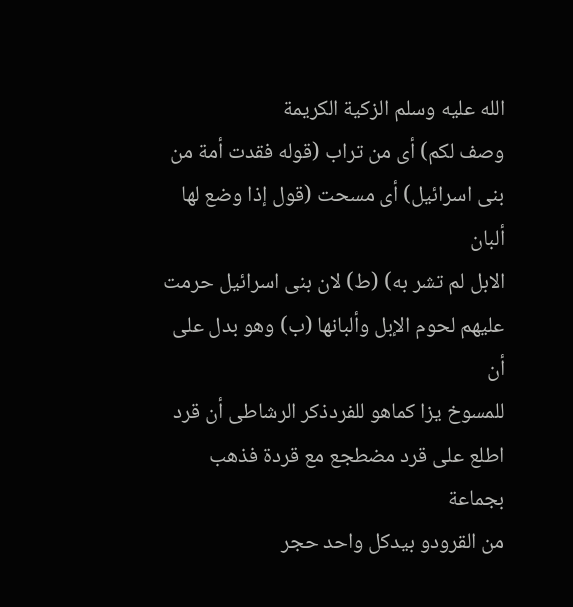الله عليه وسلم الزكية الكريمة
وصف لكم) أى من تراب (قوله فقدت أمة من بنى اسرائيل) أى مسحت (قول إذا وضع لها ألبان
الابل لم تشر به) (ط) لان بنى اسرائيل حرمت عليهم لحوم الإبل وألبانها (ب) وهو بدل على أن
للمسوخ يزا كماهو للفردذكر الرشاطى أن قرد اطلع على قرد مضطجع مع قردة فذهب بجماعة
من القرودو بيدكل واحد حجر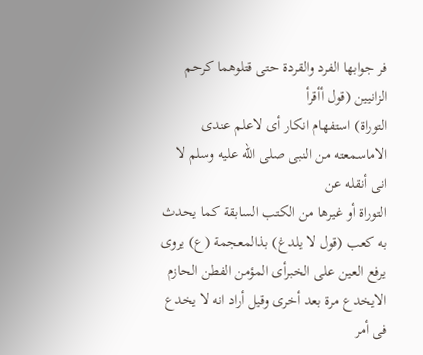فر جوابها الفرد والقردة حتى قتلوهما كرحم الزانيين (قول أأقرأ
التوراة) استفهام انكار أى لاعلم عندى الاماسمعته من النبى صلى الله عليه وسلم لا انى أنقله عن
التوراة أو غيرها من الكتب السابقة كما يحدث به كعب (قول لا يلدغ) بذالمعجمة (ع) يروى
يرفع العين على الخبرأى المؤمن الفطن الحازم الايخدع مرة بعد أخرى وقيل أراد انه لا يخدع فى أمر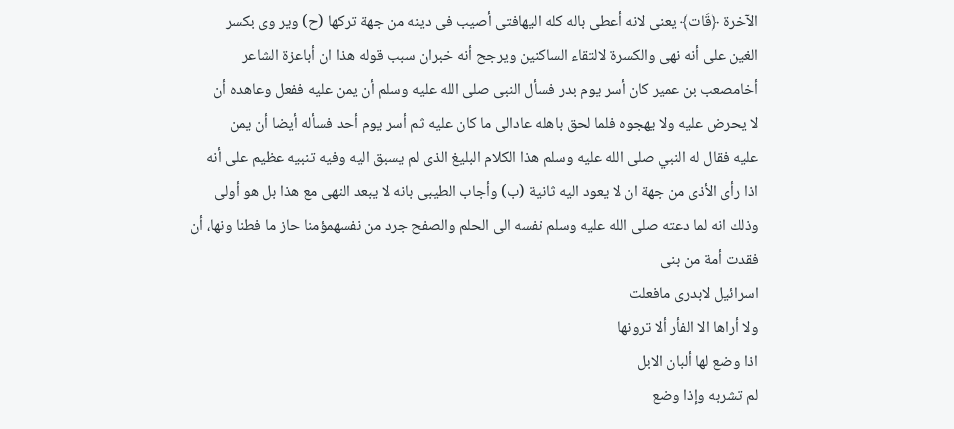الآخرة ﴿قَات﴾ يعنى لانه أعطى باله كله اليهافتى أصيب فى دينه من جهة تركها (ح) وير وى بكسر
الغين على أنه نهى والكسرة لالتقاء الساكنين ويرجح أنه خبران سبب قوله هذا ان أباعزة الشاعر
أخامصعب بن عمير كان أسر يوم بدر فسأل النبى صلى الله عليه وسلم أن يمن عليه ففعل وعاهده أن
لا يحرض عليه ولا يهجوه فلما لحق باهله عادالى ما كان عليه ثم أسر يوم أحد فسأله أيضا أن يمن
عليه فقال له النبي صلى الله عليه وسلم هذا الكلام البليغ الذى لم يسبق اليه وفيه تنبيه عظيم على أنه
اذا رأى الأذى من جهة ان لا يعود اليه ثانية (ب) وأجاب الطيبى بانه لا يبعد النهى مع هذا بل هو أولى
وذلك انه لما دعته صلى الله عليه وسلم نفسه الى الحلم والصفح جرد من نفسهمؤمنا حاز ما فطنا ونها، أن
فقدت أمة من بنى
اسرائيل لابدرى مافعلت
ولا أراها الا الفأر ألا ترونها
اذا وضع لها ألبان الابل
لم تشربه وإذا وضع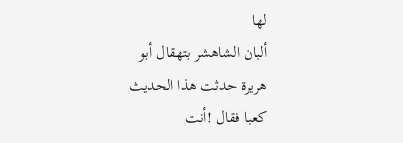لها
ألبان الشاهشر بتهقال أبو
هريرة حدثت هذا الحديث
كعبا فقال !أنت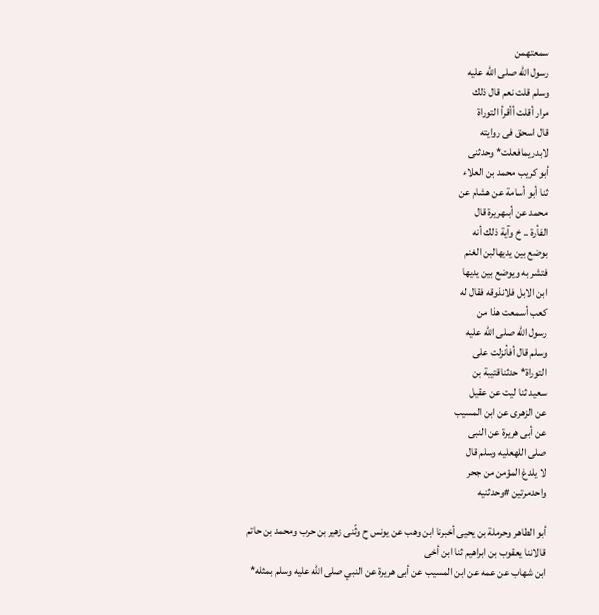سمعتهمن
رسول الله صلى الله عليه
وسلم قلت نعم قال ذلك
مرار أقلت أأقرأ التوراة
قال اسحق فى روايته
لابدریمافعلت* وحدثنى
أبو كريب محمد بن العلاء
ثنا أبو أسامة عن هشام عن
محمد عن أبىهريرة قال
الفأرة .. خ وآية ذلك أنه
بوضع بين يديهالبن الغنم
فتشر به ويوضع بين يديها
ابن الابل فلانذوقه فقال له
كعب أسمعت هذا من
رسول الله صلى الله عليه
وسلم قال أفأنزلت على
التوراة* حدثناقتيبة بن
سعيد ثنا ليت عن عقيل
عن الزهرى عن ابن المسيب
عن أبى هريرة عن النبى
صلى اللهعليه وسلم قال
لا يلدغ المؤمن من جحر
واحدمرتين #وحدثنيه

أبو الطاهر وحرملة بن يحيى أخبرنا ابن وهب عن يونس ح وثّنى زهير بن حرب ومحمد بن حاتم قالاننا يعقوب بن ابراهيم ثنا ابن أخى
ابن شهاب عن عمه عن ابن المسيب عن أبى هريرة عن النبي صلى الله عليه وسلم بمثله*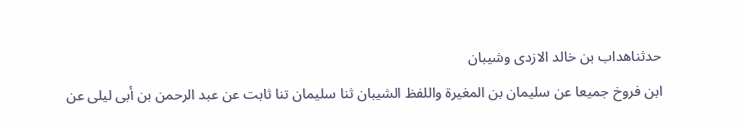حدثناهداب بن خالد الازدى وشيبان
ابن فروخ جميعا عن سليمان بن المغيرة واللفظ الشيبان ثنا سليمان تنا ثابت عن عبد الرحمن بن أبى ليلى عن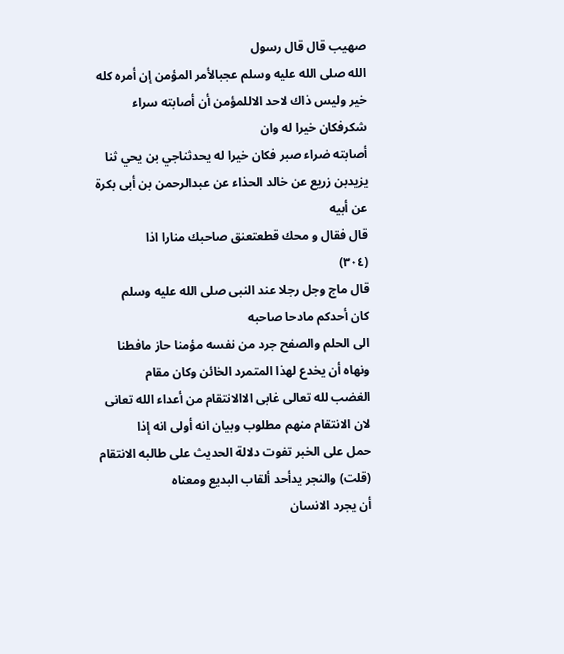صهيب قال قال رسول
الله صلى الله عليه وسلم عجبالأمر المؤمن إن أمره كله خير وليس ذاك لاحد الاللمؤمن أن أصابته سراء شكرفكان خيرا له وان
أصابته ضراء صبر فكان خيرا له يحدثناجي بن يحي ثنا يزيدبن زريع عن خالد الحذاء عن عبدالرحمن بن أبى بكرة عن أبيه
قال فقال و محك قطعتعنق صاحبك منارا اذا
(٣٠٤)
قال ماج وجل رجلا عند النبى صلى الله عليه وسلم
كان أحدكم مادحا صاحبه
الى الحلم والصفح جرد من نفسه مؤمنا حاز مافطنا ونهاه أن يخدع لهذا المتمرد الخائن وكان مقام
الغضب لله تعالى غابى الاالانتقام من أعداء الله تعانى لان الانتقام منهم مطلوب وبيان انه أولى انه إذا
حمل على الخبر تفوت دلالة الحديث على طالبه الانتقام (قلت) والنجر يدأحد ألقاب البديع ومعناه
أن يجرد الانسان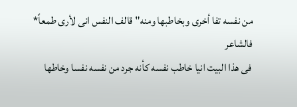من نفسه تفا أخرى وبخاطبها ومنه" قالف النفس انى لأرى طمعاً* فالشاعر
فى هذا البيت انيا خاطب نفسه كأنه جرد من نفسه نفسا وخاطها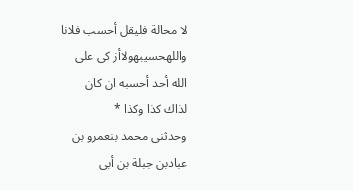لا محالة فليقل أحسب فلانا
واللهحسيبهولاأز كى على
الله أحد أحسبه ان كان
لذاك كذا وكذا *
وحدثنی محمد بنعمرو بن
عبادبن جبلة بن أبى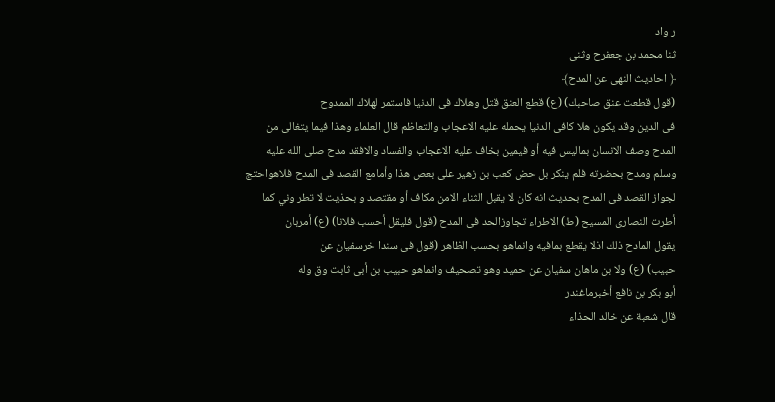ر واد
ثنا محمد بن جعفرح وثنى
﴿ احاديث النهى عن المدح﴾
(قول قطعت عنق صاحبك) (ع) قطع العنق قتل وهلاك فى الدنيا فاستمر لهلاك الممدوح
فى الدين وقد يكون هلا كافى الدنيا يحمله عليه الاعجاب والتعاظم قال العلماء وهذا فيما يتغالى من
المدح وصف الانسان بماليس فيه أو فيمين بخاف عليه الاعجاب والفساد والافقد مدح صلى الله عليه
وسلم ومدح بحضرته فلم ينكر بل حض كعب بن زهير على بعص هذا وأمامع القصد فى المدح فلاهواحتج
لجواز القصد فى المدح بحديث انه كان لا يقبل الثناء الامن مكاف أو مقتصد و بحذيت لا تطر وني كما
أطرت النصارى المسيح (ط) الاطراء تجاوزالحد فى المدح (قول فليقل أحسب فلانا) (ع) أمربان
يقول المادح ذلك اذلا يقطع بمافيه وانماهو بحسب الظاهر (قول فى سندا خرسفيان عن
حبيب) (ع) ولا بن ماهان سفيان عن حميد وهو تصحيف وانماهو حبيب بن أبى ثابت وق وله
أبو بكر بن نافع أخبرماغندر
قال شعبة عن خالد الحذاء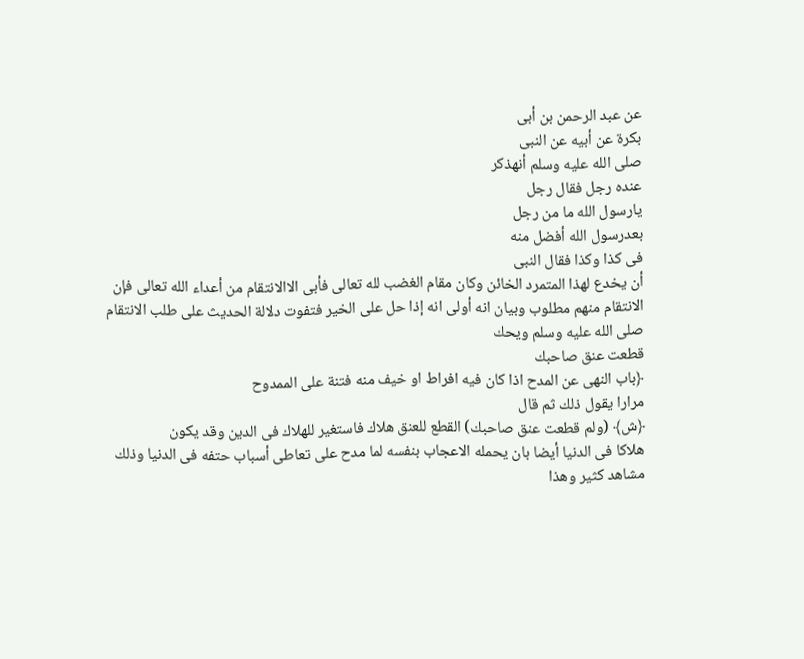عن عبد الرحمن بن أبى
بكرة عن أبيه عن النبى
صلى الله عليه وسلم أنهذكر
عنده رجل فقال رجل
يارسول الله ما من رجل
بعدرسول الله أفضل منه
فى كذا وكذا فقال النبى
أن يخدع لهذا المتمرد الخائن وكان مقام الغضب لله تعالى فأبى الاالانتقام من أعداء الله تعالى فإن
الانتقام منهم مطلوب وبيان انه أولى انه إذا حل على الخير فتفوت دلالة الحديث على طلب الانتقام
صلى الله عليه وسلم ويحك
قطعت عنق صاحبك
﴿باب النهى عن المدح اذا كان فيه افراط او خيف منه فتنة على الممدوح
مرارا يقول ذلك ثم قال
﴿ش﴾ (ولم قطعت عنق صاحبك) القطع للعنق هلاك فاستغير للهلاك فى الدين وقد يكون
هلاكا فى الدنيا أيضا بان يحمله الاعجاب بنفسه لما مدح على تعاطى أسباب حتفه فى الدنيا وذلك
مشاهد كثير وهذا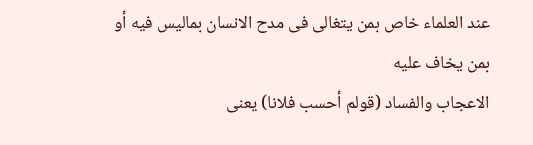عند العلماء خاص بمن يتغالى فى مدح الانسان بماليس فيه أو بمن يخاف عليه
الاعجاب والفساد (قولم أحسب فلانا) يعنى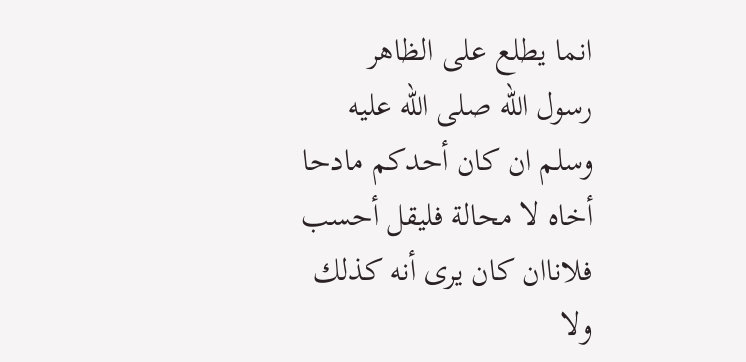انما يطلع على الظاهر
رسول الله صلى الله عليه
وسلم ان كان أحدكم مادحا
أخاه لا محالة فليقل أحسب
فلاناان كان يرى أنه كذلك
ولا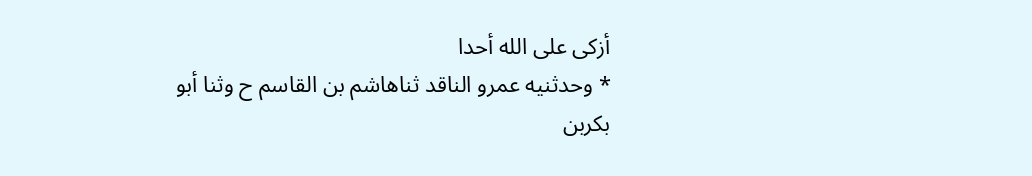أزكى على الله أحدا
* وحدثنيه عمرو الناقد ثناهاشم بن القاسم ح وثنا أبو بكربن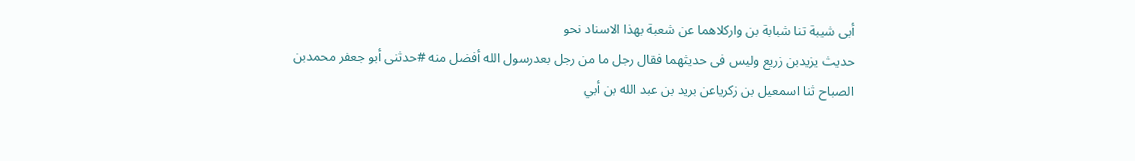أبى شيبة تنا شبابة بن واركلاهما عن شعبة بهذا الاسناد نحو
حديث يزيدبن زريع وليس فى حديثهما فقال رجل ما من رجل بعدرسول الله أفضل منه #حدثنى أبو جعفر محمدبن
الصباح ثنا اسمعيل بن زكرياعن بريد بن عبد الله بن أبي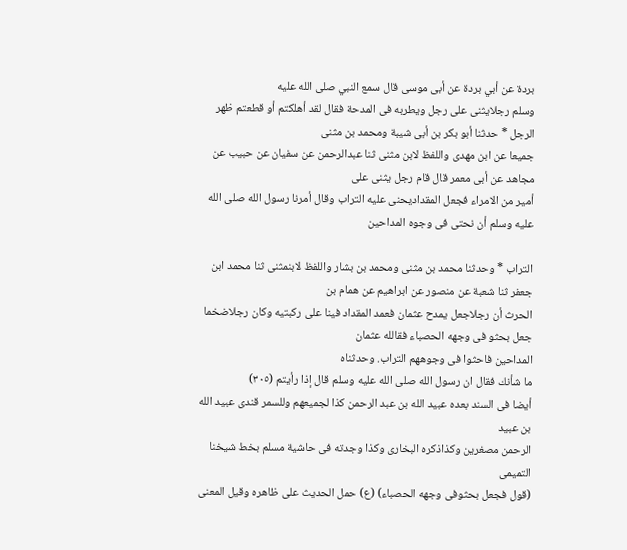بردة عن أبي بردة عن أبى موسى قال سمع النبي صلى الله عليه
وسلم رجلايثنى على رجل ويطربه فى المدحة فقال لقد أهلكتم أو قطعتم ظهر الرجل * حدثنا أبو بكر بن أبى شيبة ومحمد بن مثنى
جميعا عن ابن مهدى واللفظ لابن مثنى ثنا عبدالرحمن عن سفيان عن حبيب عن مجاهد عن أبى معمر قال قام رجل يثنى على
أمير من الامراء فجعل المقداديحنى عليه التراب وقال أمرنا رسول الله صلى الله عليه وسلم أن نحتى فى وجوه المداحين

التراب * وحدثنا محمد بن مثنى ومحمد بن بشار واللفظ لابنمثنى ثنا محمد ابن جعفر ثنا شعبة عن منصور عن ابراهيم عن همام بن
الحرث أن رجلاجعل يمدح عثمان فعمد المقداد فينا على ركبتيه وكان رجلاضخما جعل بحثو فى وجهه الحصباء فقالله عثمان
المداحين فاحثوا فى وجوههم التراب. وحدثناه
ما شأنك فقال ان رسول الله صلى الله عليه وسلم قال إذا رأيتم (٣٠٥)
أيضا فى السند بعده عبيد الله بن عبد الرحمن كذا لجميعهم وللسمر قندى عبيد الله بن عبيد
الرحمن مصغرين وكذاذكره البخارى وكذا وجدته فى حاشية مسلم بخط شيخنا التميمى
(قول فجعل بحثوفى وجهه الحصباء) (ع) حمل الحديث على ظاهره وقيل المعنى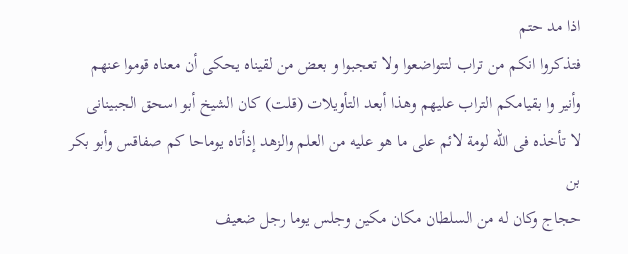اذا مد حتم
فتذكروا انكم من تراب لتتواضعوا ولا تعجبوا و بعض من لقيناه يحكى أن معناه قوموا عنهم
وأنير وا بقيامكم التراب عليهم وهذا أبعد التأويلات (قلت) كان الشيخ أبو اسحق الجبينانى
لا تأخذه فى الله لومة لائم على ما هو عليه من العلم والزهد إذأتاه يوماحا كم صفاقس وأبو بكر بن
حجاج وكان له من السلطان مكان مكين وجلس يوما رجل ضعيف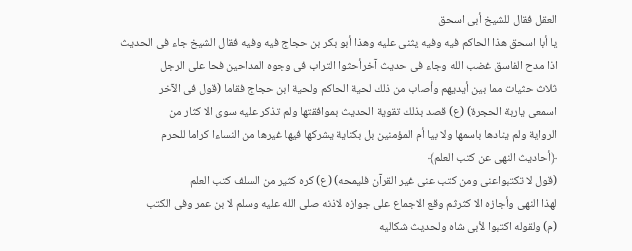العقل فقال للشيخ أبى اسحق
يا أبا اسحق هذا الحاكم فيه وفيه يثنى عليه وهذا أبو بكر بن حجاج فيه وفيه فقال الشيخ جاء فى الحديث
اذا مدح الفاسق غضب الله وجاء فى حديث آخرأحثوا التراب فى وجوه المداحين فحا على الرجل
ثلاث حثيات مما بين أيديهم وأصاب من ذلك لحية الحاكم ولحية ابن حجاج فقاما (قول فى الآخر
اسمعى ياربة الحجرة) (ع) قصد بذلك تقوية الحديث بموافقتها ولم تذكر عليه سوى الا كثار من
الرواية ولم ينادها باسمها ولا بيا أم المؤمنين بل بكناية يشركها فيها غيرها من النساءا كراما للحرم
﴿أحاديث النهى عن كتب العلم﴾
(قول لا تكتبواعنى ومن كتب عنى غير القرآن فليمحه) (ع) كره كثير من السلف كتب العلم
لهذا النهى وأجازه الا كثرثم وقع الاجماع على جوازه لاذنه صلى الله عليه وسلم لا بن عمر وفى الكتب
(م) ولقوله اكتبوا لأبى شاه ولحديث شكاليه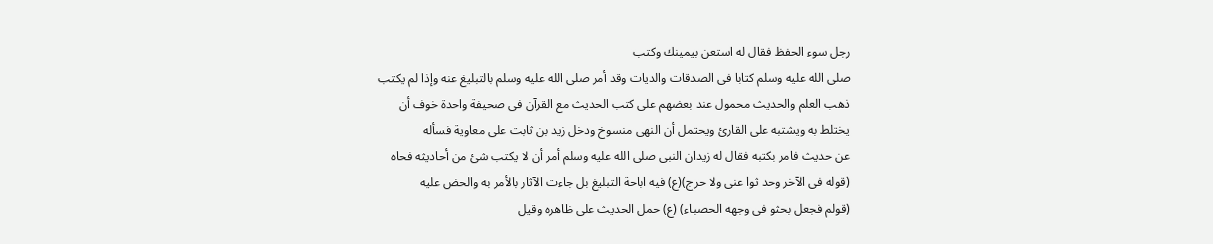رجل سوء الحفظ فقال له استعن بيمينك وكتب
صلى الله عليه وسلم كتابا فى الصدقات والديات وقد أمر صلى الله عليه وسلم بالتبليغ عنه وإذا لم يكتب
ذهب العلم والحديث محمول عند بعضهم على كتب الحديث مع القرآن فى صحيفة واحدة خوف أن
يختلط به ويشتبه على القارئ ويحتمل أن النهى منسوخ ودخل زيد بن ثابت على معاوية فسأله
عن حديث فامر بكتبه فقال له زيدان النبى صلى الله عليه وسلم أمر أن لا يكتب شئ من أحاديثه فحاه
(قوله فى الآخر وحد ثوا عنى ولا حرج)(ع) فيه اباحة التبليغ بل جاءت الآثار بالأمر به والحض عليه
(قولم فجعل بحثو فى وجهه الحصباء) (ع) حمل الحديث على ظاهره وقيل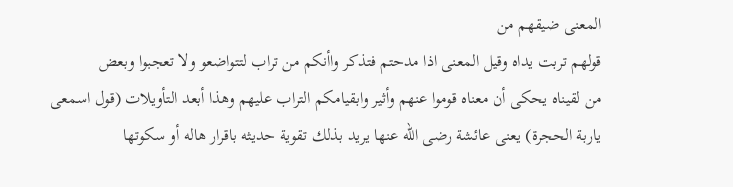المعنى ضيقهم من
قولهم تربت يداه وقيل المعنى اذا مدحتم فتذكر واأنكم من تراب لتتواضعو ولا تعجبوا وبعض
من لقيناه يحكى أن معناه قوموا عنهم وأثير وابقيامكم التراب عليهم وهذا أبعد التأويلات (قول اسمعى
ياربة الحجرة) يعنى عائشة رضى الله عنها يريد بذلك تقوية حديثه باقرار هاله أو سكوتها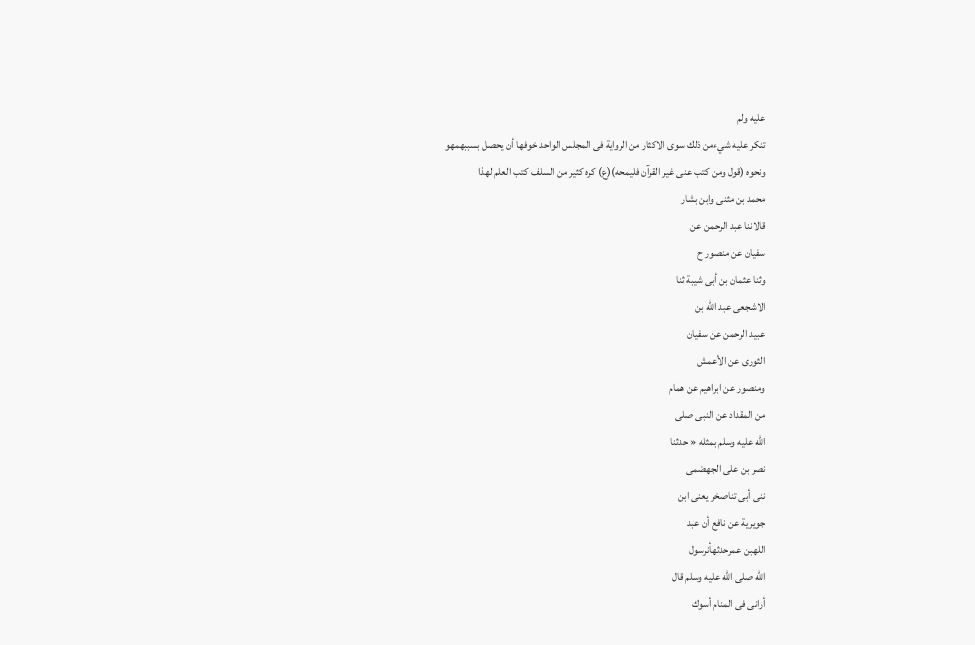عليه ولم
تنكر عليه شيءمن ذلك سوى الاكثار من الرواية فى المجلس الواحد خوفها أن يحصل بسببهمهو
ونحوه (قول ومن كتب عنى غير القرآن فليمحه)(ع) كره كثير من السلف كتب العلم لهذا
محمد بن مثنى وابن بشار
قالاننا عبد الرحمن عن
سفيان عن منصور ح
وثنا عثمان بن أبى شيبة ثنا
الاشجعی عبد الله بن
عبيد الرحمن عن سفيان
الثورى عن الأعمش
ومنصور عن ابراهيم عن همام
من المقداد عن النبى صلى
اللّه عليه وسلم بمثله « حدثنا
نصر بن على الجهضمى
ننى أبى تناصخر يعنى ابن
جويرية عن نافع أن عبد
اللهبن عمرحدثهأنرسول
الله صلى الله عليه وسلم قال
أرانى فى المنام أسوك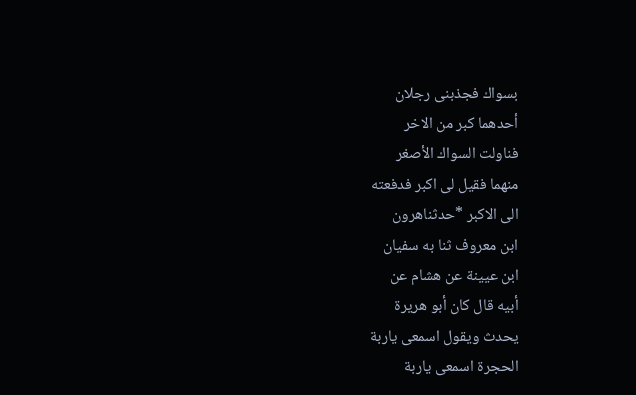بسواك فجذبنى رجلان
أحدهما كبر من الاخر
فناولت السواك الأصغر
منهما فقيل لى اكبر فدفعته
الى الاكبر *حدثناهرون
ابن معروف ثنا به سفيان
ابن عيينة عن هشام عن
أبيه قال كان أبو هريرة
يحدث ويقول اسمعى ياربة
الحجرة اسمعى ياربة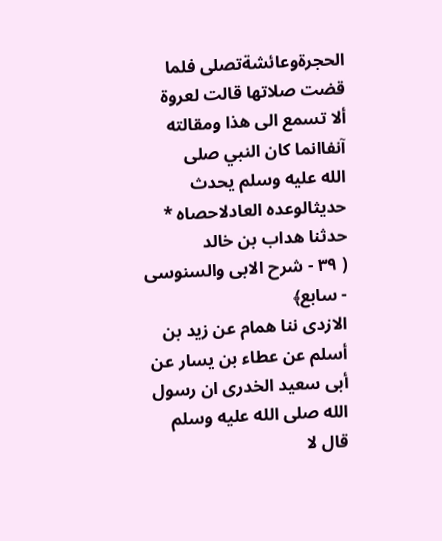الحجرةوعائشةتصلی فلما
قضت صلاتها قالت لعروة
ألا تسمع الى هذا ومقالته
آنفاانما كان النبي صلى
الله عليه وسلم يحدث
حديثالوعده العادلاحصاه * حدثنا هداب بن خالد
( ٣٩ - شرح الابى والسنوسى - سابع﴾
الازدى ننا همام عن زيد بن أسلم عن عطاء بن يسار عن أبى سعيد الخدرى ان رسول الله صلى الله عليه وسلم قال لا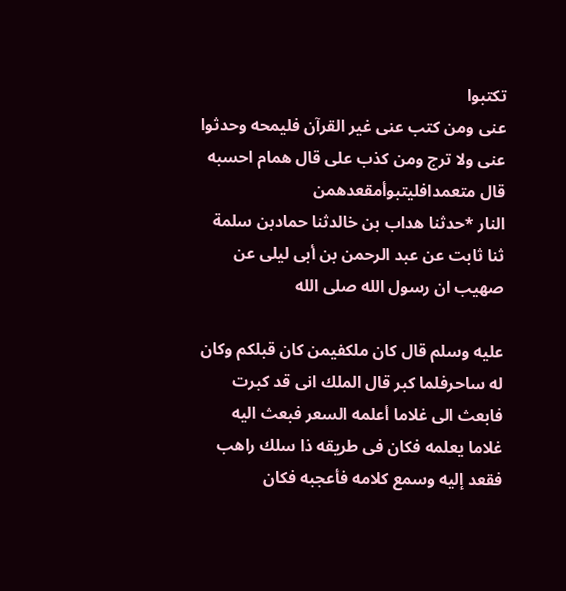تكتبوا
عنى ومن كتب عنى غير القرآن فليمحه وحدثوا عنى ولا ترج ومن كذب على قال همام احسبه قال متعمدافليتبوأمقعدهمن
النار *حدثنا هداب بن خالدثنا حمادبن سلمة ثنا ثابت عن عبد الرحمن بن أبى ليلى عن صهيب ان رسول الله صلى الله

عليه وسلم قال كان ملكفيمن كان قبلكم وكان له ساحرفلما كبر قال الملك انى قد كبرت فابعث الى غلاما أعلمه السعر فبعث اليه
غلاما يعلمه فكان فى طريقه ذا سلك راهب فقعد إليه وسمع كلامه فأعجبه فكان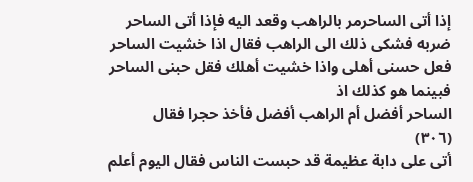إذا أتى الساحرمر بالراهب وقعد اليه فإذا أتى الساحر
ضربه فشكى ذلك الى الراهب فقال اذا خشيت الساحر فعل حسنى أهلى واذا خشيت أهلك فقل حبنى الساحر فبينما هو كذلك اذ
الساحر أفضل أم الراهب أفضل فأخذ حجرا فقال
(٣٠٦)
أتى على دابة عظيمة قد حبست الناس فقال اليوم أعلم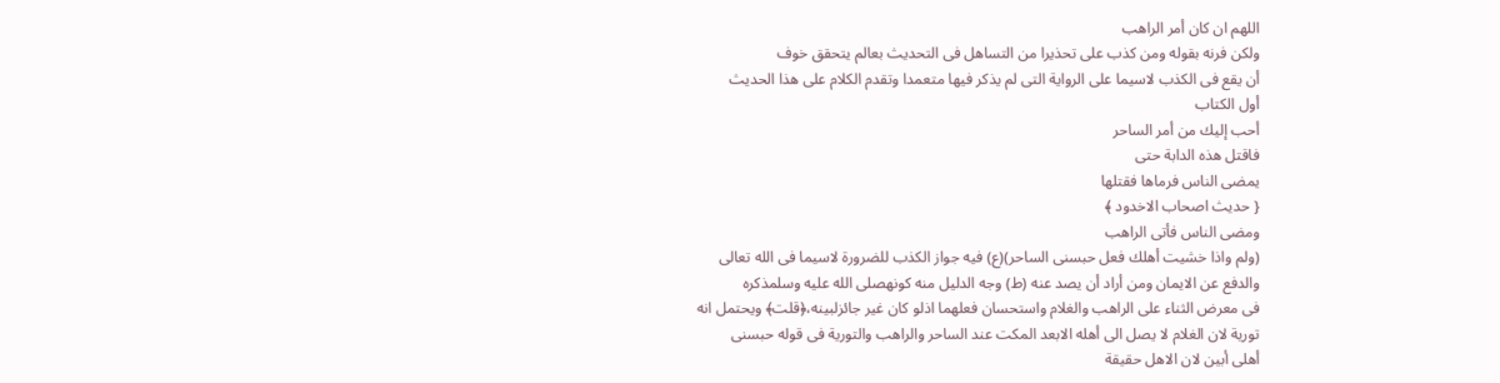اللهم ان كان أمر الراهب
ولكن فرنه بقوله ومن كذب على تحذيرا من التساهل فى التحديث بعالم يتحقق خوف
أن يقع فى الكذب لاسيما على الرواية التى لم يذكر فيها متعمدا وتقدم الكلام على هذا الحديث
أول الكتاب
أحب إليك من أمر الساحر
فاقتل هذه الدابة حتى
يمضى الناس فرماها فقتلها
{ حديث اصحاب الاخدود ﴾
ومضى الناس فأتى الراهب
(ولم واذا خشيت أهلك فعل حبسنى الساحر)(ع) فيه جواز الكذب للضرورة لاسيما فى الله تعالى
والدفع عن الايمان ومن أراد أن يصد عنه (ط) وجه الدليل منه كونهصلى الله عليه وسلمذكره
فى معرض الثناء على الراهب والغلام واستحسان فعلهما اذلو كان غير جائزلبينه،﴿قلت﴾ ويحتمل انه
تورية لان الغلام لا يصل الى أهله الابعد المكت عند الساحر والراهب والتورية فى قوله حبسنى
أهلى أبين لان الاهل حقيقة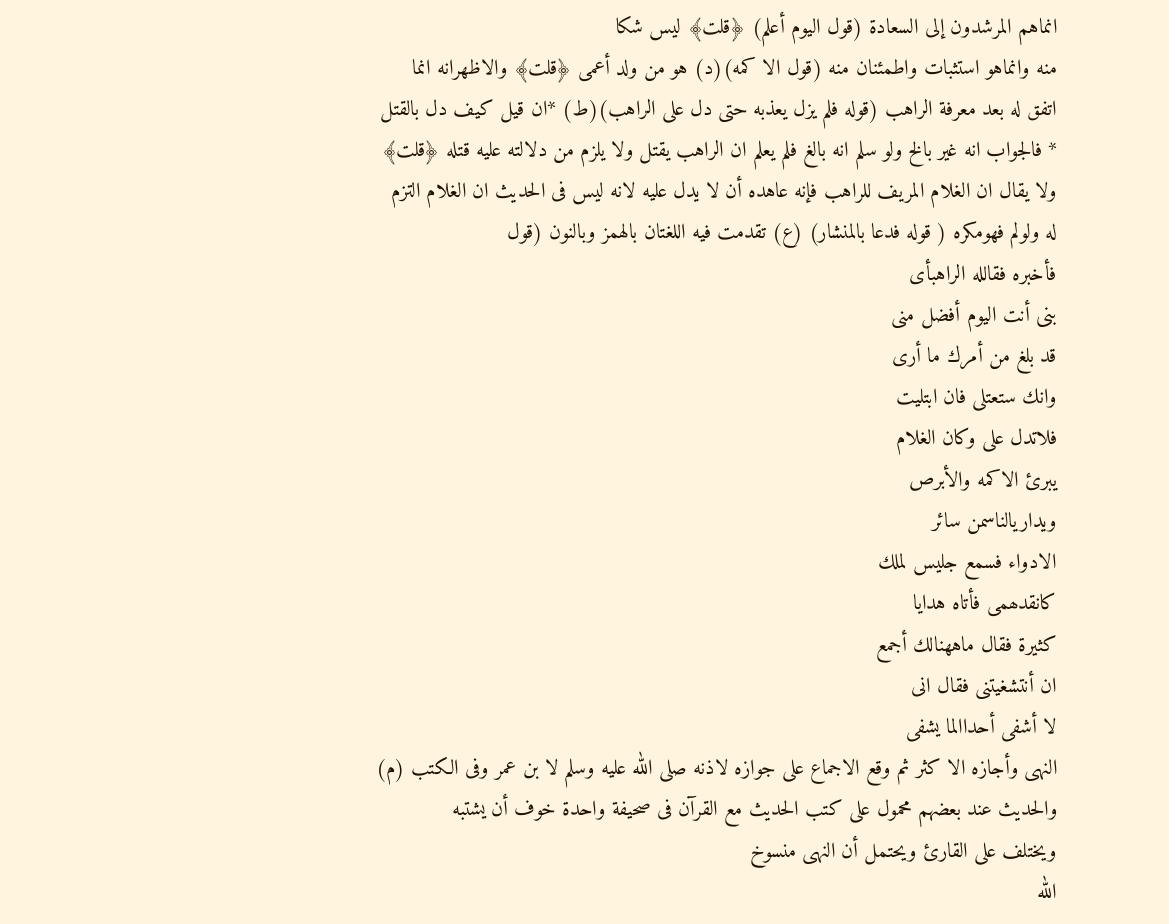انماهم المرشدون إلى السعادة (قول اليوم أعلم) ﴿قلت﴾ ليس شكا
منه وانماهو استثبات واطمئنان منه (قول الا كمه)(د) هو من ولد أعمى ﴿قلت﴾ والاظهرانه انما
اتفق له بعد معرفة الراهب (قوله فلم يزل يعذبه حتى دل على الراهب)(ط) *ان قيل كيف دل بالقتل
* فالجواب انه غير بالخ ولو سلم انه بالغ فلم يعلم ان الراهب يقتل ولا يلزم من دلالته عليه قتله ﴿قلت﴾
ولا يقال ان الغلام المريف للراهب فإنه عاهده أن لا يدل عليه لانه ليس فى الحديث ان الغلام التزم
له ولولم فهومكره ( قوله فدعا بالمنشار) (ع) تقدمت فيه اللغتان بالهمز وبالنون (قول
فأخبره فقالله الراهبأى
بنى أنت اليوم أفضل منى
قد بلغ من أمرك ما أرى
وانك ستعتلى فان ابتليت
فلاتدل على وكان الغلام
يبرئ الاكمه والأبرص
ویداریالناسمن سائر
الادواء فسمع جليس لملك
کانقدھمی فأتاه هدايا
كثيرة فقال ماههنالك أجمع
ان أنتشغیتنی فقال انى
لا أشفى أحداالما يشفى
النهى وأجازه الا كثر ثم وقع الاجماع على جوازه لاذنه صلى الله عليه وسلم لا بن عمر وفى الكتب (م)
والحديث عند بعضهم محمول على كتب الحديث مع القرآن فى صحيفة واحدة خوف أن يشتبه
ويختلف على القارئ ويحتمل أن النهى منسوخ
الله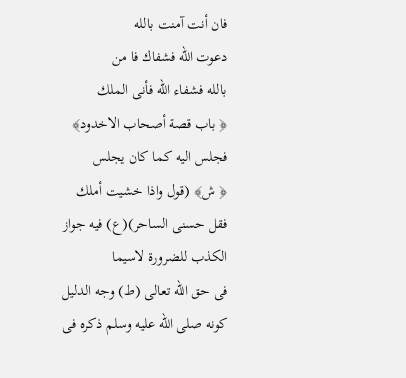فان أنت آمنت بالله
دعوت الله فشفاك فا من
بالله فشفاء الله فأنى الملك
﴿ باب قصة أصحاب الاخدود﴾
فجلس اليه كما كان يجلس
﴿ ش﴾ (قول واذا خشيت أملك فقل حسنى الساحر)(ع) فيه جواز الكذب للضرورة لاسيما
فى حق الله تعالى (ط) وجه الدليل كونه صلى الله عليه وسلم ذكره فى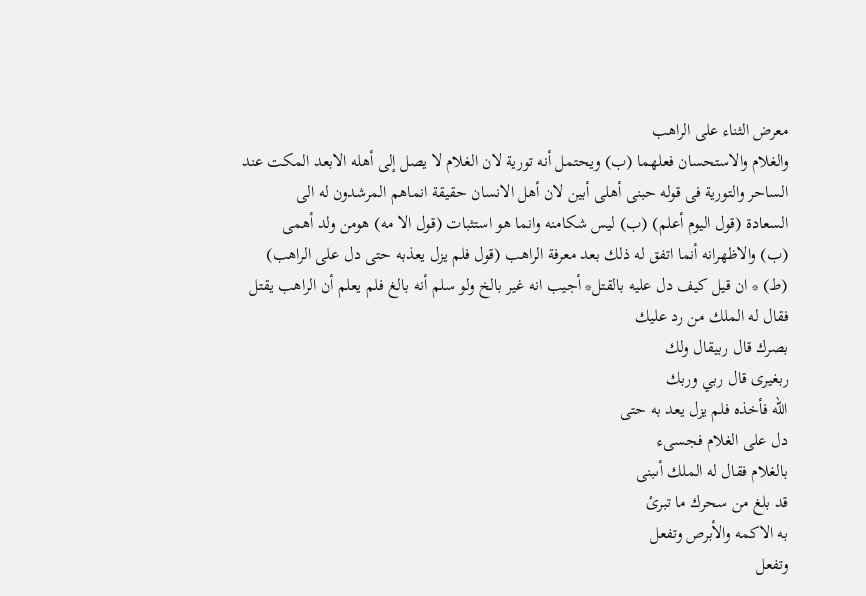معرض الثناء على الراهب
والغلام والاستحسان فعلهما (ب) ويحتمل أنه تورية لان الغلام لا يصل إلى أهله الابعد المكت عند
الساحر والتورية فى قوله حبنى أهلى أبين لان أهل الانسان حقيقة انماهم المرشدون له الى
السعادة (قول اليوم أعلم) (ب) ليس شكامنه وانما هو استثبات (قول الا مه) هومن ولد أهمى
(ب) والاظهرانه أنما اتفق له ذلك بعد معرفة الراهب (قول فلم يزل يعذبه حتى دل على الراهب)
(ط) * ان قيل كيف دل عليه بالقتل* أجيب انه غير بالخ ولو سلم أنه بالغ فلم يعلم أن الراهب يقتل
فقال له الملك من رد عليك
بصرك قال ربیقال ولك
ربغیری قال ربي وربك
اللّه فأخذه فلم يزل يعد به حتى
دل على الغلام فجسىء
بالغلام فقال له الملك أىبنى
قد بلغ من سحرك ما تبرئ
به الاكمه والأبرص وتفعل
وتفعل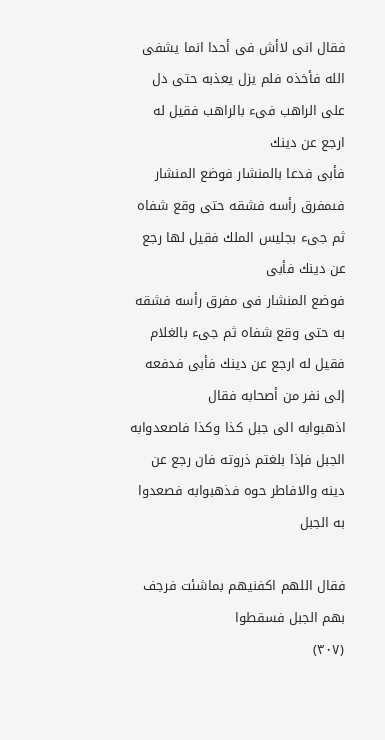فقال انى لاأش فى أحدا انما يشفى الله فأخذه فلم يزل يعذبه حتى دل على الراهب فىء بالراهب فقيل له ارجع عن دينك
فأبى فدعا بالمنشار فوضع المنشار فىمفرق رأسه فشقه حتى وقع شفاه ثم جىء بجليس الملك فقيل لها رجع عن دينك فأبى
فوضع المنشار فى مفرق رأسه فشقه به حتى وقع شفاه ثم جىء بالغلام فقيل له ارجع عن دينك فأبى فدفعه إلى نفر من أصحابه فقال
اذهبوابه الى جبل كذا وكذا فاصعدوابه الجبل فإذا بلغتم ذروته فان رجع عن دينه والافاطر حوه فذهبوابه فصعدوا به الجبل

فقال اللهم اكفنيهم بماشئت فرجف بهم الجبل فسقطوا
(٣٠٧)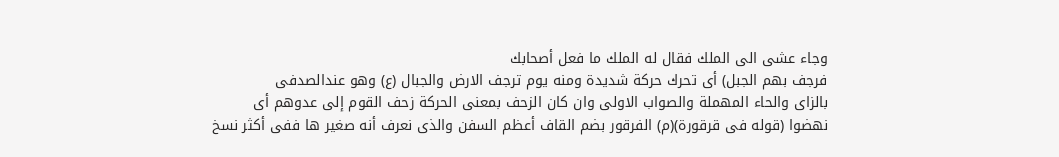وجاء عشى الى الملك فقال له الملك ما فعل أصحابك
فرجف بهم الجبل) أى تحرك حركة شديدة ومنه يوم ترجف الارض والجبال (ع) وهو عندالصدفى
بالزاى والحاء المهملة والصواب الاولى وان كان الزحف بمعنى الحركة زحف القوم إلى عدوهم أى
نهضوا (قوله فى قرقورة)(م) الفرقور بضم القاف أعظم السفن والذى نعرف أنه صغير ها ففى أكثر نسخ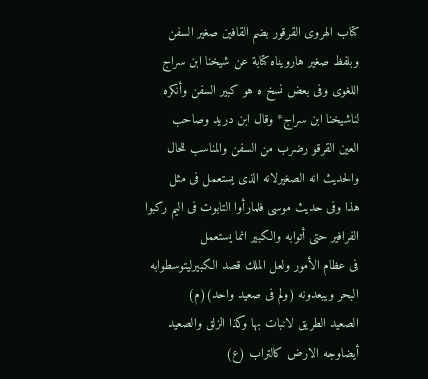كتاب الهروى القرقور بضم القافين صغير السفن وبلفظ صغير هارويناه كتابة عن شيخنا ابن سراج
اللغوى وفى بعض نسخ ه هو كبير السفن وأنكره لناشيخنا ابن سراج* وقال ابن دريد وصاحب
العين القرقو رضرب من السفن والمناسب للحال والحديث انه الصغيرلانه الذى يستعمل فى مثل
هذا وفى حديث موسى فلمارأوا التابوت فى اليم ركبوا الفرافير حتى أتوابه والكبير انما يستعمل
فى عظام الأمور ولعل الملك قصد الكبيرليتوسطوابه البحر ويبعدونه (ولم فى صعيد واحد)(م)
الصعيد الطريق لانبات بها وكذا الزلق والصعيد أيضاوجه الارض كالتراب (ع)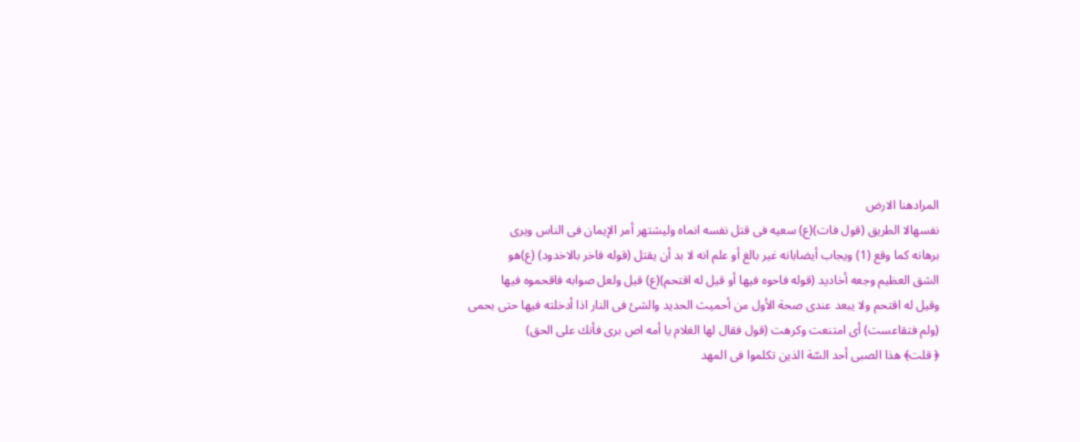المرادهنا الارض
نفسهالا الطريق (قول فات)(ع) سعيه فى قتل نفسه انماه وليشتهر أمر الإيمان فى الناس ويرى
برهانه كما وقع (1) ويجاب أيضابانه غير بالغ أو علم انه لا بد أن يقتل (قوله فاخر بالاخدود) (ع)هو
الشق العظيم وجعه أخاديد (قوله فاحوه فيها أو قيل له اقتحم)(ع) قيل ولعل صوابه فاقحموه فيها
وقيل له اقتحم ولا يبعد عندى صحة الأول من أحميث الحديد والشئ فى النار اذا أدخلته فيها حتى بحمى
(ولم فتقاعست) أى امتنعت وكرهت (قول فقال لها الغلام يا أمه اص برى فأنك على الحق)
﴿ قلت﴾ هذا الصبى أحد السّة الذين تكلموا فى المهد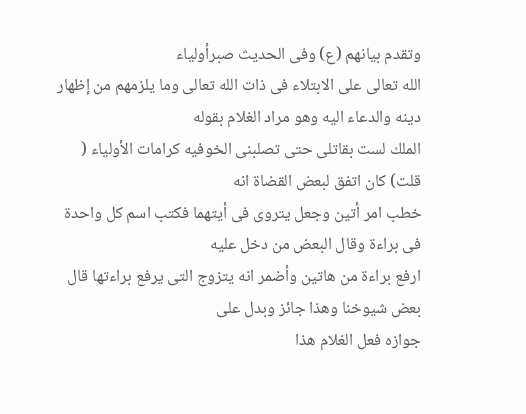وتقدم بيانهم (ع) وفى الحديث صبرأولياء
الله تعالى على الابتلاء فى ذات الله تعالى وما يلزمهم من إظهار دينه والدعاء اليه وهو مراد الغلام بقوله
الملك لست بقاتلى حتى تصلبنى الخوفيه كرامات الأولياء ( قلت) كان اتفق لبعض القضاة انه
خطب امر أتين وجعل يتروى فى أيتهما فكتب اسم كل واحدة فى براءة وقال البعض من دخل عليه
ارفع براءة من هاتين وأضمر انه يتزوج التى يرفع براءتها قال بعض شيوخنا وهذا جائز وبدل على
جوازه فعل الغلام هذا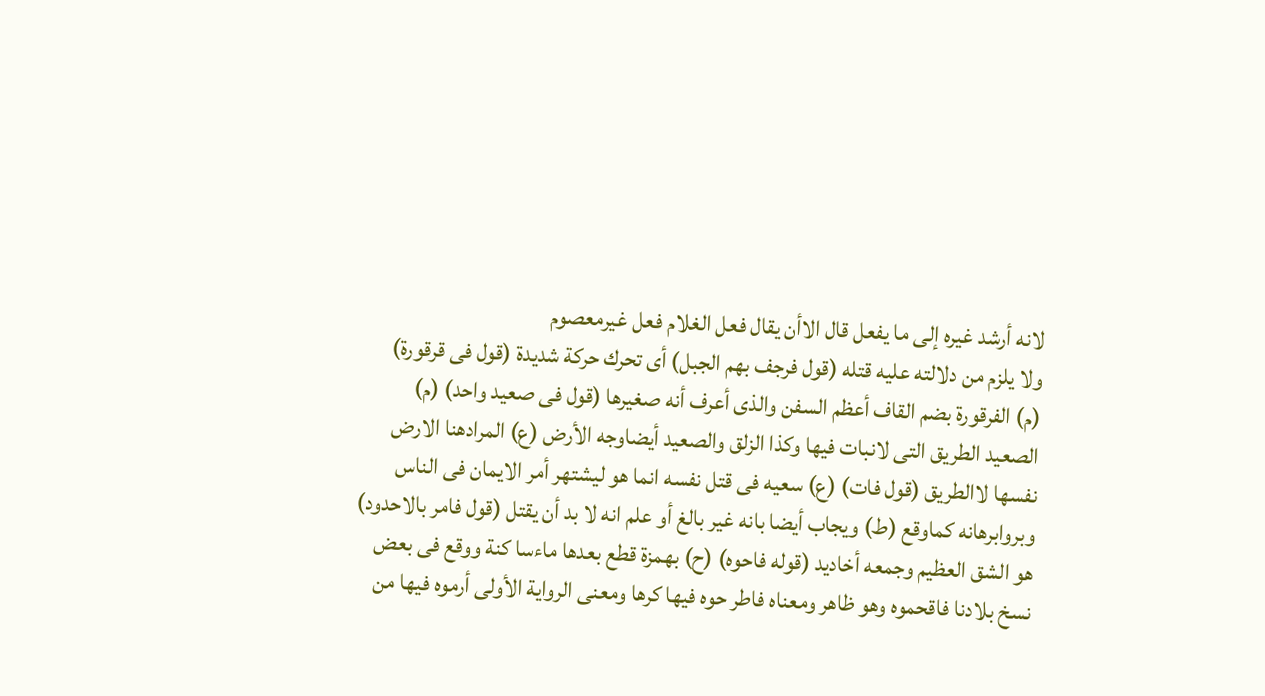لانه أرشد غيره إلى ما يفعل قال الاأن يقال فعل الغلام فعل غيرمعصوم
ولا يلزم من دلالته عليه قتله (قول فرجف بهم الجبل) أى تحرك حركة شديدة (قول فى قرقورة)
(م) الفرقورة بضم القاف أعظم السفن والذى أعرف أنه صغيرها (قول فى صعيد واحد) (م)
الصعيد الطريق التى لانبات فيها وكذا الزلق والصعيد أيضاوجه الأرض (ع) المرادهنا الارض
نفسها لاالطريق (قول فات) (ع) سعيه فى قتل نفسه انما هو ليشتهر أمر الايمان فى الناس
وبروابرهانه كماوقع (ط) ويجاب أيضا بانه غير بالغ أو علم انه لا بد أن يقتل (قول فامر بالاحدود)
هو الشق العظيم وجمعه أخاديد (قوله فاحوه) (ح) بهمزة قطع بعدها ماءسا كنة ووقع فى بعض
نسخ بلادنا فاقحموه وهو ظاهر ومعناه فاطر حوه فيها كرها ومعنى الرواية الأولى أرموه فيها من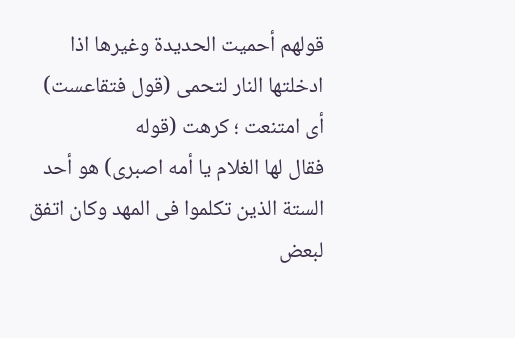قولهم أحميت الحديدة وغيرها اذا ادخلتها النار لتحمى (قول فتقاعست) أى امتنعت ؛ كرهت (قوله
فقال لها الغلام يا أمه اصبرى) هو أحد الستة الذين تكلموا فى المهد وكان اتفق لبعض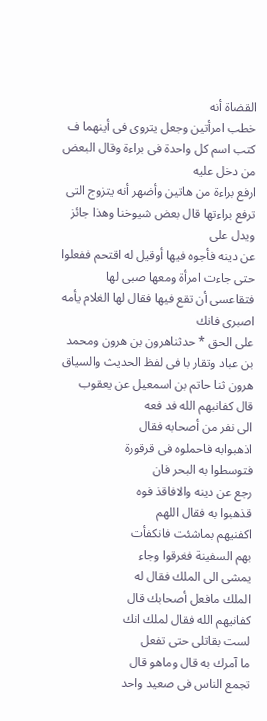القضاة أنه
خطب امرأتين وجعل يتروى فى أينهما ف كتب اسم كل واحدة فى براءة وقال البعض من دخل عليه
ارفع براءة من هاتين وأضهر أنه يتزوج التى ترفع براءتها قال بعض شيوخنا وهذا جائز ويدل على
عن دينه فأجوه فيها أوقيل له اقتحم ففعلوا حتى جاءت امرأة ومعها صبى لها فتقاعسى أن تقع فيها فقال لها الغلام يأمه اصبرى فانك
على الحق * حدثناهرون بن هرون ومحمد بن عباد وتقار با فى لفظ الحديث والسياق هرون ثنا حاتم بن اسمعيل عن يعقوب
قال كفانبهم الله فد فعه
الى نفر من أصحابه فقال
اذهبوابه فاحملوه فى قرقورة
فتوسطوا به البحر فان
رجع عن دينه والافاقذ فوه
قذهبوا به فقال اللهم
اكفنيهم بماشئت فانكفأت
بهم السفينة فغرقوا وجاء
يمشى الى الملك فقال له
الملك مافعل أصحابك قال
كفانيهم الله فقال لملك انك
لست بقاتلى حتى تفعل
ما آمرك به قال وماهو قال
تجمع الناس فى صعيد واحد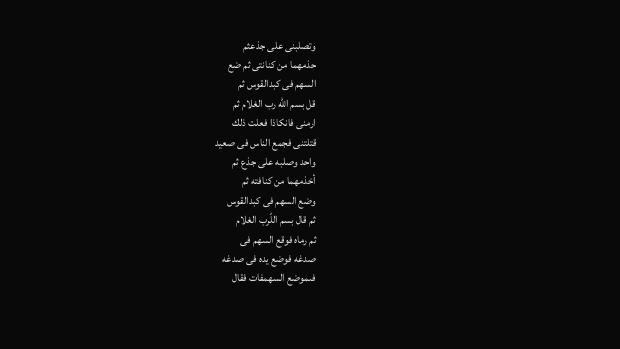وتصلبنى على جذعثم
حذمهما من كنانتى ثم ضع
السهم فى كبدالقوس ثم
قل بسم الله رب الغلام ثم
ارمنی فانكاذا فعلت ذلك
قتلتنى فجمع الناس فى صعيد
واحد وصلبه على جذع ثم
أخذمهما من كنافته ثم
وضع السهم فى كبدالقوس
ثم قال بسم اللّرب الغلام
ثم رماه فوقع السهم فى
صدغه فوضع يده فى صدغه
فىموضع السهمفات فقال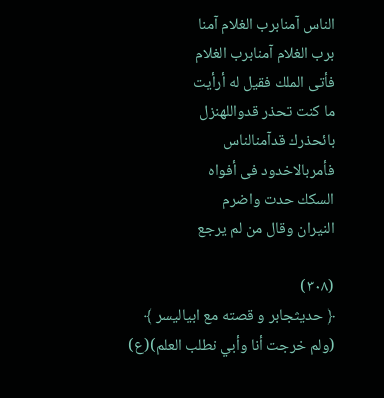الناس آمنابرب الغلام آمنا
برب الغلام آمنابرب الغلام
فأتى الملك فقيل له أرأيت
ما كنت تحذر قدواللهنزل
بائحذرك قدآمنالناس
فأمربالاخدود فی أفواه
السكك حدت واضرم
النيران وقال من لم يرجع

(٣٠٨)
﴿ حديثجابر و قصته مع ابياليسر ﴾
(ولم خرجت أنا وأبي نطلب العلم)(ع)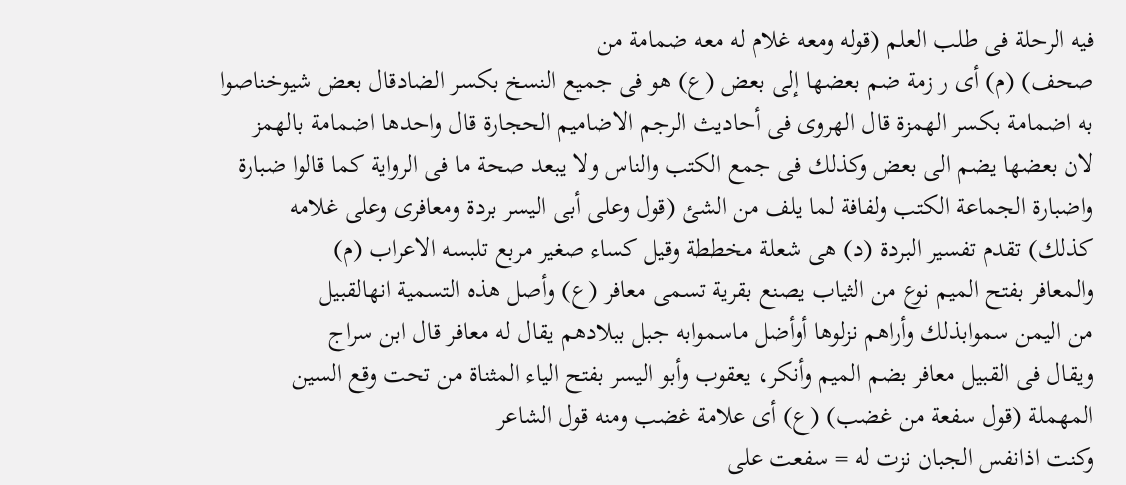فيه الرحلة فى طلب العلم (قوله ومعه غلام له معه ضمامة من
صحف) (م) أى ر زمة ضم بعضها إلى بعض (ع) هو فى جميع النسخ بكسر الضادقال بعض شيوخناصوا
به اضمامة بكسر الهمزة قال الهروى فى أحاديث الرجم الاضاميم الحجارة قال واحدها اضمامة بالهمز
لان بعضها يضم الى بعض وكذلك فى جمع الكتب والناس ولا يبعد صحة ما فى الرواية كما قالوا ضبارة
واضبارة الجماعة الكتب ولفافة لما يلف من الشئ (قول وعلى أبى اليسر بردة ومعافرى وعلى غلامه
كذلك) تقدم تفسير البردة (د) هى شعلة مخططة وقيل كساء صغير مربع تلبسه الاعراب (م)
والمعافر بفتح الميم نوع من الثياب يصنع بقرية تسمى معافر (ع) وأصل هذه التسمية انهالقبيل
من اليمن سموابذلك وأراهم نزلوها أوأضل ماسموابه جبل ببلادهم يقال له معافر قال ابن سراج
ويقال فى القبيل معافر بضم الميم وأنكر، يعقوب وأبو اليسر بفتح الياء المثناة من تحت وقع السين
المهملة (قول سفعة من غضب) (ع) أى علامة غضب ومنه قول الشاعر
وكنت اذانفس الجبان نزت له = سفعت على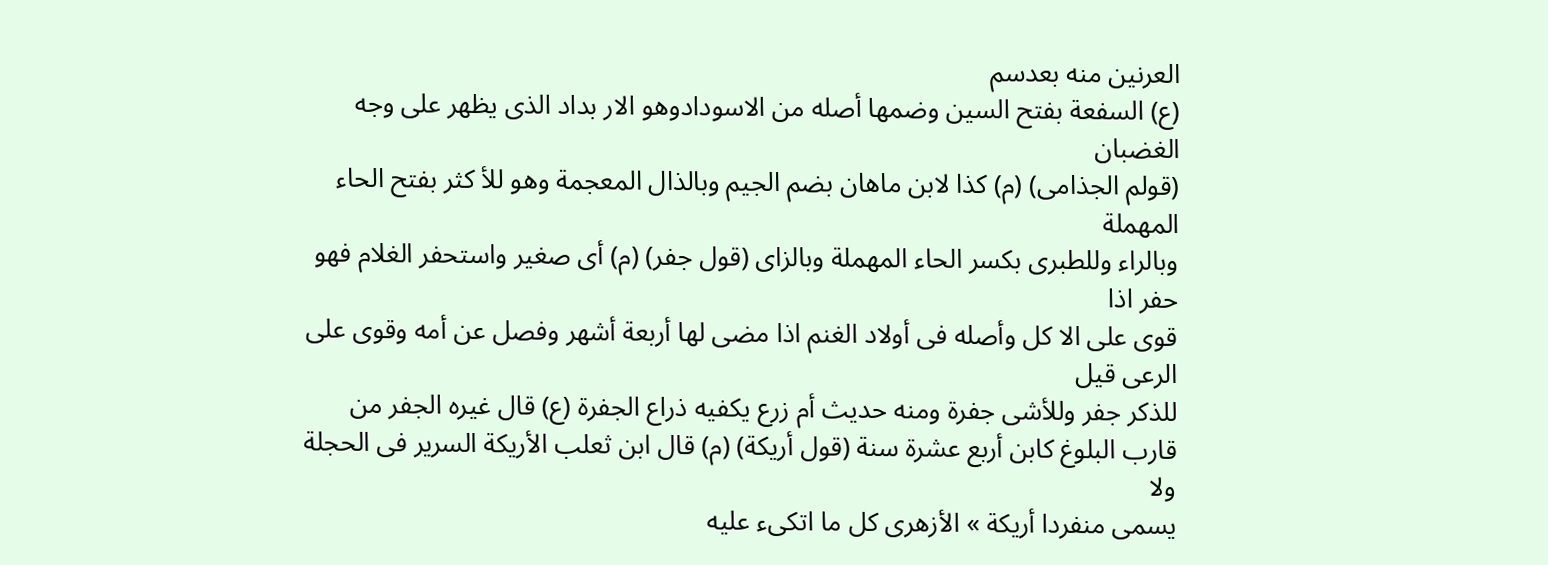العرنين منه بعدسم
(ع) السفعة بفتح السين وضمها أصله من الاسودادوهو الار بداد الذى يظهر على وجه الغضبان
(قولم الجذامى) (م) كذا لابن ماهان بضم الجيم وبالذال المعجمة وهو للأ كثر بفتح الحاء المهملة
وبالراء وللطبرى بكسر الحاء المهملة وبالزاى (قول جفر) (م) أى صغير واستحفر الغلام فهو حفر اذا
قوى على الا كل وأصله فى أولاد الغنم اذا مضى لها أربعة أشهر وفصل عن أمه وقوى على الرعى قيل
للذكر جفر وللأشى جفرة ومنه حديث أم زرع يكفيه ذراع الجفرة (ع) قال غيره الجفر من
قارب البلوغ كابن أربع عشرة سنة (قول أريكة) (م) قال ابن ثعلب الأريكة السرير فى الحجلة ولا
يسمى منفردا أريكة » الأزهرى كل ما اتكىء عليه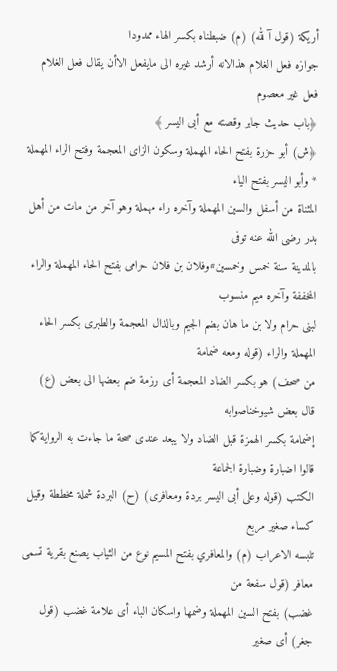أريكة (قول آ لله) (م) ضبطناه بكسر الهاء ممدودا
جوازه فعل الغلام هذالانه أرشد غيره الى مايفعل الاأن يقال فعل الغلام فعل غير معصوم
﴿باب حديث جابر وقصته مع أبى اليسر ﴾
﴿ش) أبو حزرة بفتح الحاء المهملة وسكون الزاى المعجمة وفتح الراء المهملة * وأبو اليسر بفتح الياء
المثناة من أسفل والسين المهملة وآخره راء مهملة وهو آخر من مات من أهل بدر رضى الله عنه توفى
بالمدينة سنة خمس وخمسين#وفلان بن فلان حرامى بفتح الحاء المهملة والراء المخففة وآخره ميم منسوب
لبنى حرام ولا بن ما هان بضم الجيم وبالذال المعجمة والطبرى بكسر الحاء المهملة والراء (قوله ومعه ضمامة
من صحف) هو بكسر الضاد المعجمة أى رزمة ضم بعضها الى بعض (ع) قال بعض شيوخناصوابه
إضمامة بكسر الهمزة قبل الضاد ولا يبعد عندى صحة ما جاءت به الرواية كما قالوا اضبارة وضبارة الجماعة
الكتب (قوله وعلى أبى اليسر بردة ومعافرى) (ح) البردة شملة مخططة وقيل كساء صغير مربع
تلبسه الاعراب (م) والمعافري بفتح المسيم نوع من الثياب يصنع بقرية تسمى معافر (قول سفعة من
غضب) بفتح السين المهملة وضمها واسكان الباء أى علامة غضب (قول جغر) أى صغير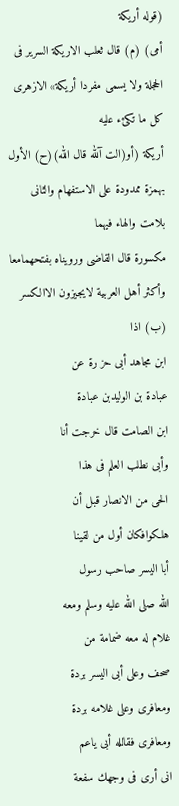(قوله أريكة
أمى) (م) قال ثعلب الاريكة السرير فى الحجلة ولا يسمى مفردا أريكة» الازهرى كل ما تكئء عليه
أريكة (أو(الت آلله قال الله)(ح) الأول بهمزة ممدودة على الاستفهام والثانى بلامت والهاء فيهما
مكسورة قال القاضى ورويناه بفتحهمامعا وأكثر أهل العربية لايجيزون الاالكسر (ب) اذا
ابن مجاهد أبى حز رة عن
عبادة بن الوليدبن عبادة
ابن الصامت قال خرجت أنا
وأبى نطلب العلم فى هذا
الحى من الانصار قبل أن
هلكوافكان أول من لقينا
أبا اليسر صاحب رسول
الله صلى الله عليه وسلم ومعه
غلام له معه ضمامة من
صحف وعلى أبى اليسر بردة
ومعافرى وعلى غلامه بردة
ومعافری فقالله أبی یاعم
انى أرى فى وجهك سفعة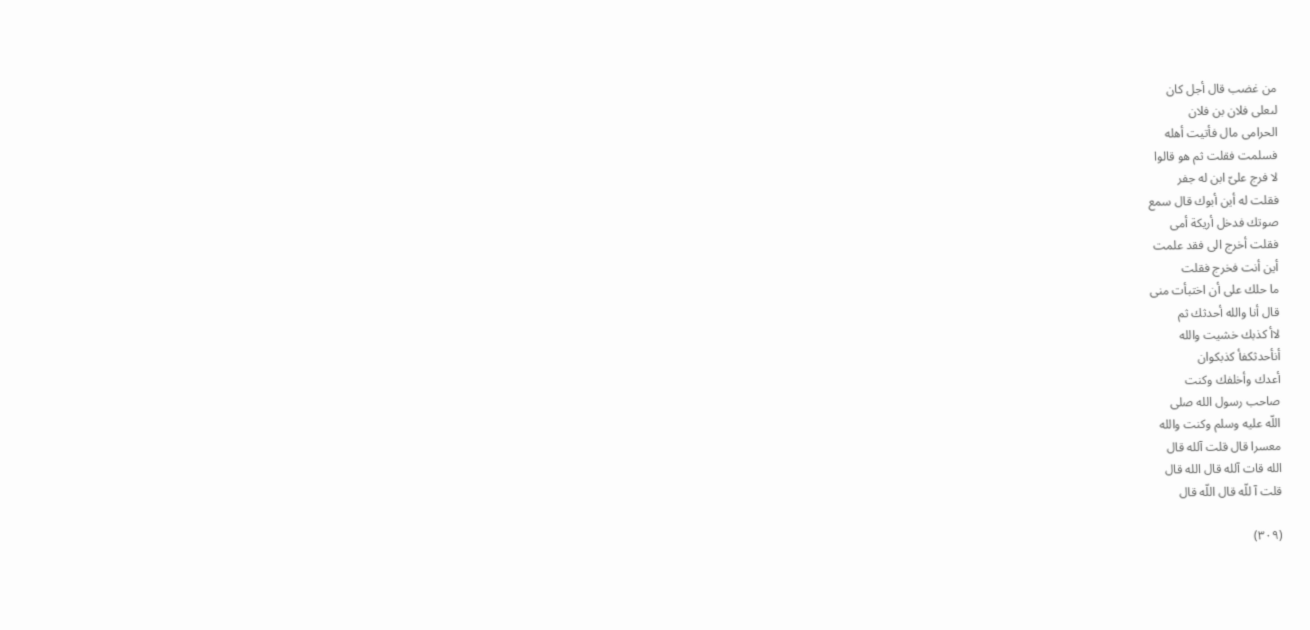من غضب قال أجل كان
لىعلى فلان بن فلان
الحرامى مال فأتيت أهله
فسلمت فقلت ثم هو قالوا
لا فرج علىّ ابن له جفر
فقلت له أين أبوك قال سمع
صوتك فدخل أريكة أمى
فقلت أخرج الى فقد علمت
أين أنت فخرج فقلت
ما حلك على أن اختبأت منى
قال أنا والله أحدثك ثم
لاأ کذبك خشیت والله
أنأحدثكفأ كذبكوان
أعدك وأخلفك وكنت
صاحب رسول الله صلى
اللّه عليه وسلم وكنت والله
معسرا قال قلت آلله قال
الله قات آلله قال الله قال
قلت آ للّه قال اللّه قال

(٣٠٩)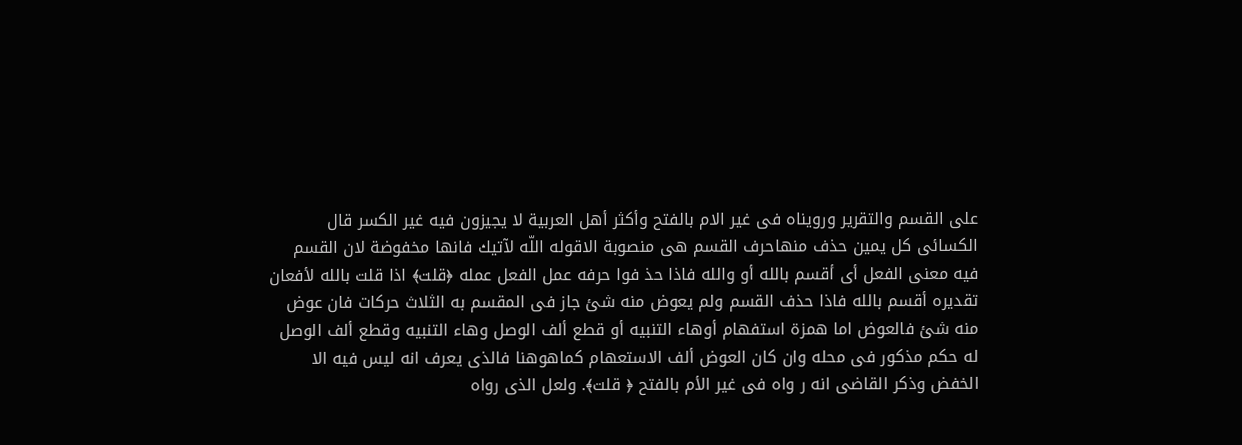على القسم والتقرير ورويناه فى غير الام بالفتح وأكثر أهل العربية لا يجيزون فيه غير الكسر قال
الكسائى كل يمين حذف منهاحرف القسم هى منصوبة الاقوله اللّه لآتيك فانها مخفوضة لان القسم
فيه معنى الفعل أى أقسم بالله أو والله فاذا حذ فوا حرفه عمل الفعل عمله ﴿قلت﴾ اذا قلت بالله لأفعان
تقديره أقسم بالله فاذا حذف القسم ولم يعوض منه شئ جاز فى المقسم به الثلاث حركات فان عوض
منه شئ فالعوض اما همزة استفهام أوهاء التنبيه أو قطع ألف الوصل وهاء التنبيه وقطع ألف الوصل
له حكم مذكور فى محله وان كان العوض ألف الاستعهام كماهوهنا فالذى يعرف انه ليس فيه الا
الخفض وذكر القاضى انه ر واه فى غير الأم بالفتح ﴿ قلت﴾. ولعل الذى رواه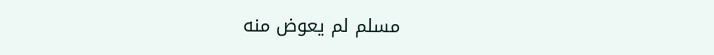مسلم لم يعوض منه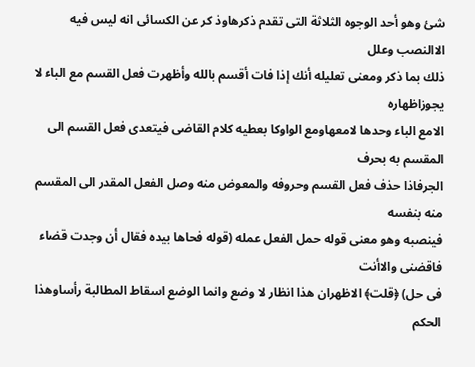شئ وهو أحد الوجوه الثلاثة التى تقدم ذكرهاوذ كر عن الكسائى انه ليس فيه الاالنصب وعلل
ذلك بما ذكر ومعنى تعليله أنك إذا فات أقسم بالله وأظهرت فعل القسم مع الباء لا يجوزاظهاره
الامع الباء وحدها لامعهاومع الواوكا بعطيه كلام القاضى فيتعدى فعل القسم الى المقسم به بحرف
الجرفاذا حذف فعل القسم وحروفه والمعوض منه وصل الفعل المقدر الى المقسم منه بنفسه
فينصبه وهو معنى قوله حمل الفعل عمله (قوله فحاها بيده فقال أن وجدت قضاء فاقضنى والاأنت
فى حل) ﴿قلت﴾ الاظهران هذا انظار لا وضع وانما الوضع اسقاط المطالبة رأساوهذا الحكم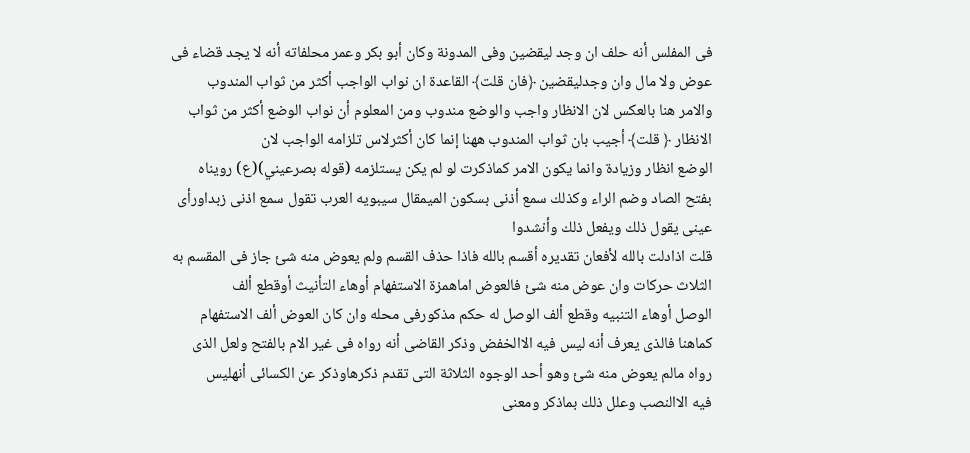فى المفلس أنه حلف ان وجد ليقضين وفى المدونة وكان أبو بكر وعمر محلفاته أنه لا يجد قضاء فى
عوض ولا مال وان وجدليقضين ﴿فان قلت﴾ القاعدة ان نواب الواجب أكثر من ثواب المندوب
والامر هنا بالعكس لان الانظار واجب والوضع مندوب ومن المعلوم أن نواب الوضع أكثر من ثواب
الانظار ﴿ قلت﴾ أجيب بان ثواب المندوب ههنا إنما كان أكثرلاس تلزامه الواجب لان
الوضع انظار وزيادة وانما يكون الامر كماذكرت لو لم يكن يستلزمه (قوله بصرعيني)(ع) رويناه
بفتح الصاد وضم الراء وكذلك سمع أذنى بسكون الميمقال سيبويه العرب تقول سمع اذنى زبداورأى
عينى يقول ذلك ويفعل ذلك وأنشدوا
قلت اذادلت بالله لأفعان تقديره أقسم بالله فاذا حذف القسم ولم يعوض منه شئ جاز فى المقسم به
الثلاث حركات وان عوض منه شئ فالعوض اماهمزة الاستفهام أوهاء التأنيث أوقطع ألف
الوصل أوهاء التنبيه وقطع ألف الوصل له حكم مذكورفى محله وان كان العوض ألف الاستفهام
كماهنا فالذى يعرف أنه ليس فيه الاالخفض وذكر القاضى أنه رواه فى غير الام بالفتح ولعل الذى
رواه مالم يعوض منه شئ وهو أحد الوجوه الثلاثة التى تقدم ذكرهاوذكر عن الكسائى أنهليس
فيه الاالنصب وعلل ذلك بماذكر ومعنى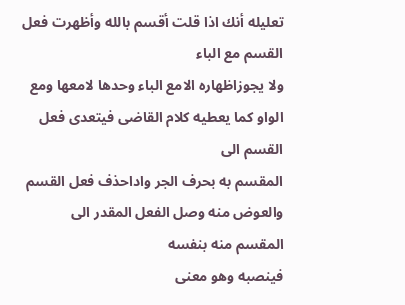تعليله أنك اذا قلت أقسم بالله وأظهرت فعل القسم مع الباء
ولا يجوزاظهاره الامع الباء وحدها لامعها ومع الواو كما يعطيه كلام القاضى فيتعدى فعل القسم الى
المقسم به بحرف الجر واداحذف فعل القسم والعوض منه وصل الفعل المقدر الى المقسم منه بنفسه
فينصبه وهو معنى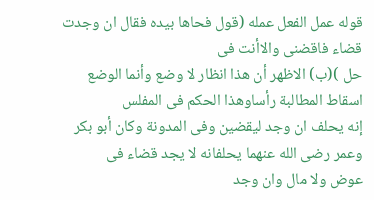قوله عمل الفعل عمله (قول فحاها بيده فقال ان وجدت قضاء فاقضنى والاأنت فى
حل )(ب) الاظهر أن هذا انظار لا وضع وأنما الوضع اسقاط المطالبة رأساوهذا الحكم فى المفلس
إنه يحلف ان وجد ليقضين وفى المدونة وكان أبو بكر وعمر رضى الله عنهما يحلفانه لا يجد قضاء فى
عوض ولا مال وان وجد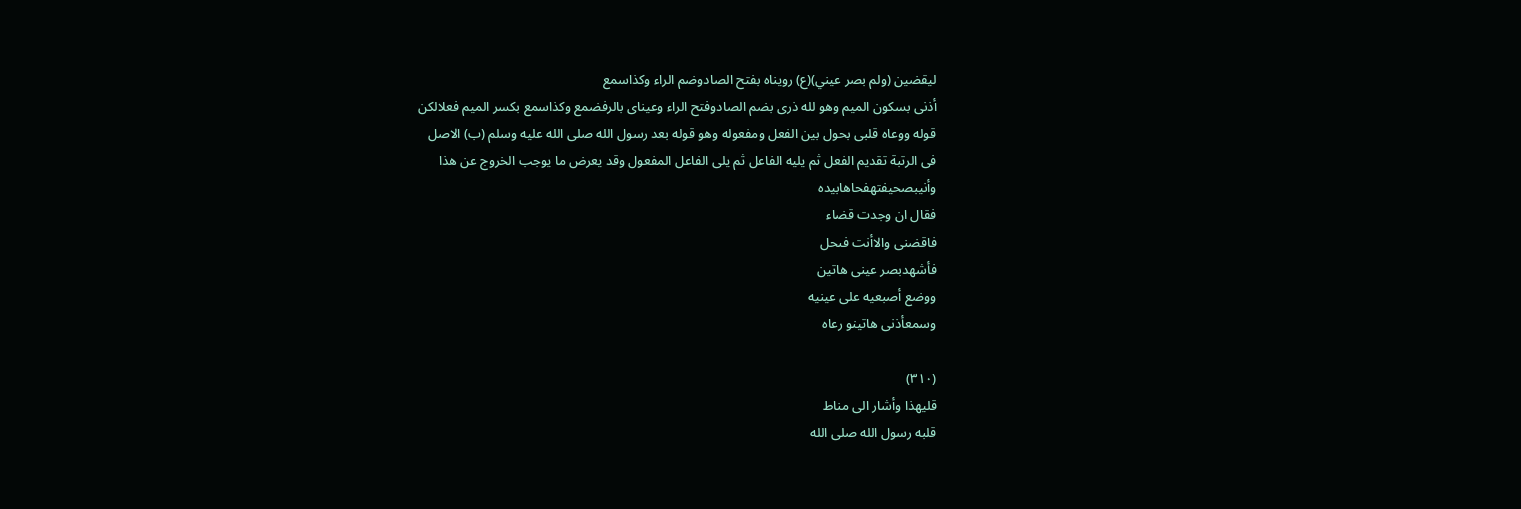ليقضين (ولم بصر عيني)(ع) رويناه بفتح الصادوضم الراء وكذاسمع
أذنى بسكون الميم وهو لله ذرى بضم الصادوفتح الراء وعيناى بالرفضمع وكذاسمع بكسر الميم فعلالكن
قوله ووعاه قلبى بحول بين الفعل ومفعوله وهو قوله بعد رسول الله صلى الله عليه وسلم (ب) الاصل
فى الرتبة تقديم الفعل ثم يليه الفاعل ثم يلى الفاعل المفعول وقد يعرض ما يوجب الخروج عن هذا
وأنیبصحیفتهفحاهابیده
فقال ان وجدت قضاء
فاقضنى والاأنت فىحل
فأشهدبصر عینی هاتین
ووضع أصبعيه على عينيه
وسمعأذنی ھاتینو رعاه

(٣١٠)
قلیهذا وأشار الى مناط
قلبه رسول الله صلى الله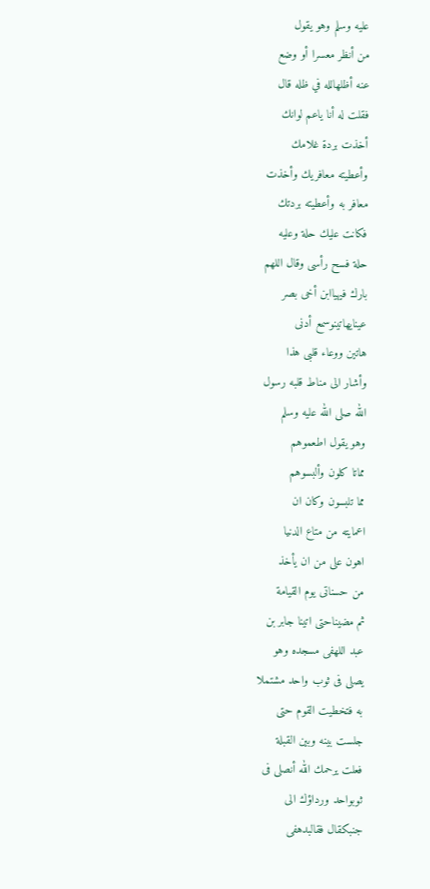عليه وسلم وهو يقول
من أنظر معسرا أو وضع
عنه أظلهالله في ظله قال
فقلت له أنا ياعم لوانك
أخذت بردة غلامك
وأعطيته معافريك وأخذت
معافر به وأعطيته بردتك
فكانت عليك حلة وعليه
حلة فسح رأسى وقال اللهم
بارك فيهياابن أخى بصر
عینایھاتینوسمع أدنى
هاتين ووعاء قلبى هذا
وأشار الى مناط قلبه رسول
الله صلى الله عليه وسلم
وهو يقول اطعموهم
مماتا كلون وألبسوهم
مما تلبسون وكان ان
اعمايته من متاع الدنيا
اهون على من ان يأخذ
من حسناتى يوم القيامة
ثم مضيناحتى اتينا جابر بن
عبد اللهفى مسجده وهو
يصلى فى ثوب واحد مشتملا
به فتخطيت القوم حتى
جلست بينه وبين القبلة
فعلت يرحمك الله أنصلى فى
ثوبواحد ورداؤك الی
جنبكقال فقالبدهفى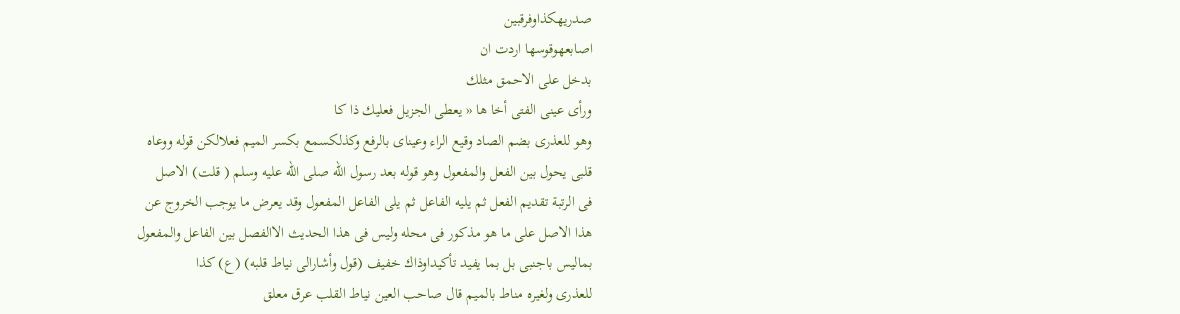صدریهكذاوفرقبین
اصابعهوقوسها اردت ان
بدخل على الاحمق مثلك
ورأى عينى الفتى أخا ها « یعطی الجزيل فعليك ذا كا
وهو للعذرى بضم الصاد وقيع الراء وعيناى بالرفع وكذلكسمع بكسر الميم فعلالكن قوله ووعاه
قلبى يحول بين الفعل والمفعول وهو قوله بعد رسول الله صلى الله عليه وسلم ( قلت) الاصل
فى الرتبة تقديم الفعل ثم يليه الفاعل ثم يلى الفاعل المفعول وقد يعرض ما يوجب الخروج عن
هذا الاصل على ما هو مذكور فى محله وليس فى هذا الحديث الاالفصل بين الفاعل والمفعول
بماليس باجنبى بل بما يفيد تأكيداوذاك خفيف (قول وأشارالى نياط قلبه) (ع) كذا
للعذرى ولغيره مناط بالميم قال صاحب العين نياط القلب عرق معلق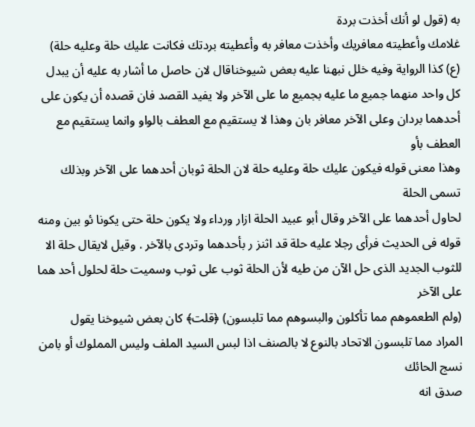به (قول لو أنك أخذت بردة
غلامك وأعطيته معافريك وأخذت معافر به وأعطيته بردتك فكانت عليك حلة وعليه حلة)
(ع) كذا الرواية وفيه خلل نبهنا عليه بعض شيوخناقال لان حاصل ما أشار به عليه أن يبدل
كل واحد منهما جميع ما عليه بجميع ما على الآخر ولا يفيد القصد فان قصده أن يكون على
أحدهما بردان وعلى الآخر معافر بان وهذا لا يستقيم مع العطف بالواو وانما يستقيم مع العطف بأو
وهذا معنى قوله فيكون عليك حلة وعليه حلة لان الحلة ثوبان أحدهما على الآخر وبذلك تسمى الحلة
لحاول أحدهما على الآخر وقال أبو عبيد الحلة ازار ورداء ولا يكون حلة حتى يكونا ئو بين ومنه
قوله فى الحديث فرأى رجلا عليه حلة قد اثنز ر بأحدهما وتردى بالآخر . وقيل لايقال حلة الا
للثوب الجديد الذى حل الآن من طيه لأن الحلة ثوب على ثوب وسميت حلة لحلول أحد هما على الآخر
(ولم الطعموهم مما تأكلون والبسوهم مما تلبسون) ﴿قلت﴾ كان بعض شيوخنا يقول
المراد مما تلبسون الاتحاد بالنوع لا بالصنف اذا لبس السيد الملف وليس المملوك أو بامن نسج الحائك
صدق انه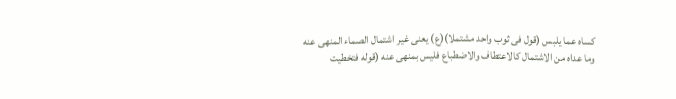كساه عما يلبس (قول فى ثوب واحد مشتملا)(ع) يعنى غير اشتمال الصماء المنهى عنه
وما عداه من الاشتمال كالاعتطاف والاضطباع فليس بمنهى عنه (قوله فتخطيت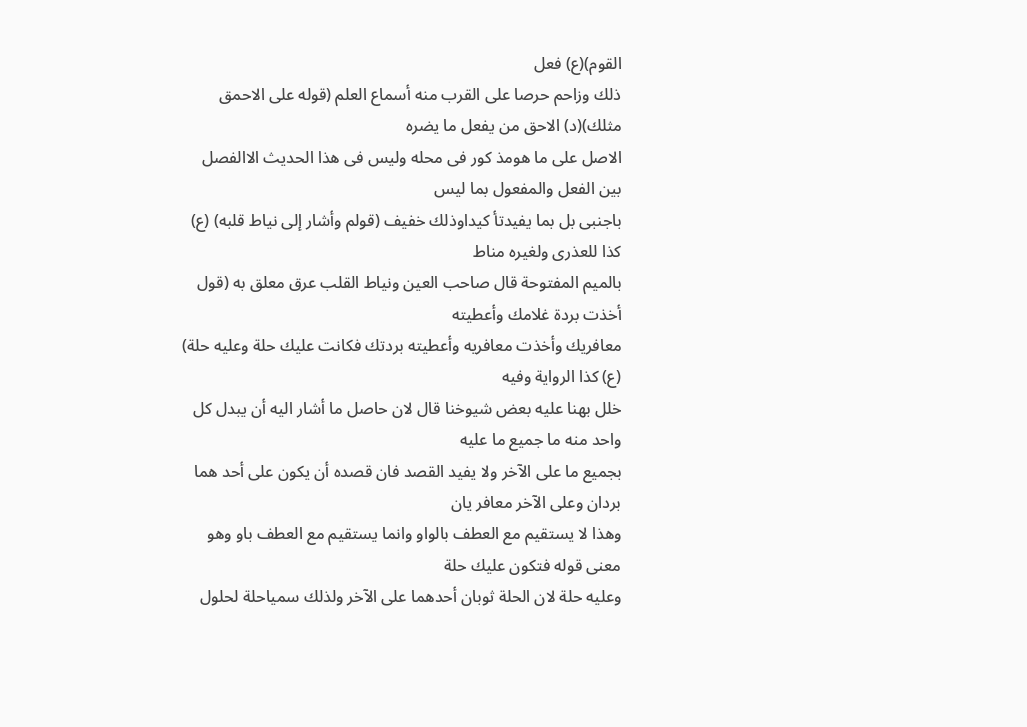القوم)(ع) فعل
ذلك وزاحم حرصا على القرب منه أسماع العلم (قوله على الاحمق مثلك)(د) الاحق من يفعل ما يضره
الاصل على ما هومذ كور فى محله وليس فى هذا الحديث الاالفصل بين الفعل والمفعول بما ليس
باجنبى بل بما يفيدتأ كيداوذلك خفيف (قولم وأشار إلى نياط قلبه) (ع) كذا للعذرى ولغيره مناط
بالميم المفتوحة قال صاحب العين ونياط القلب عرق معلق به (قول أخذت بردة غلامك وأعطيته
معافريك وأخذت معافريه وأعطيته بردتك فكانت عليك حلة وعليه حلة) (ع) كذا الرواية وفيه
خلل بهنا عليه بعض شيوخنا قال لان حاصل ما أشار اليه أن يبدل كل واحد منه ما جميع ما عليه
بجميع ما على الآخر ولا يفيد القصد فان قصده أن يكون على أحد هما بردان وعلى الآخر معافر يان
وهذا لا يستقيم مع العطف بالواو وانما يستقيم مع العطف باو وهو معنى قوله فتكون عليك حلة
وعليه حلة لان الحلة ثوبان أحدهما على الآخر ولذلك سمياحلة لحلول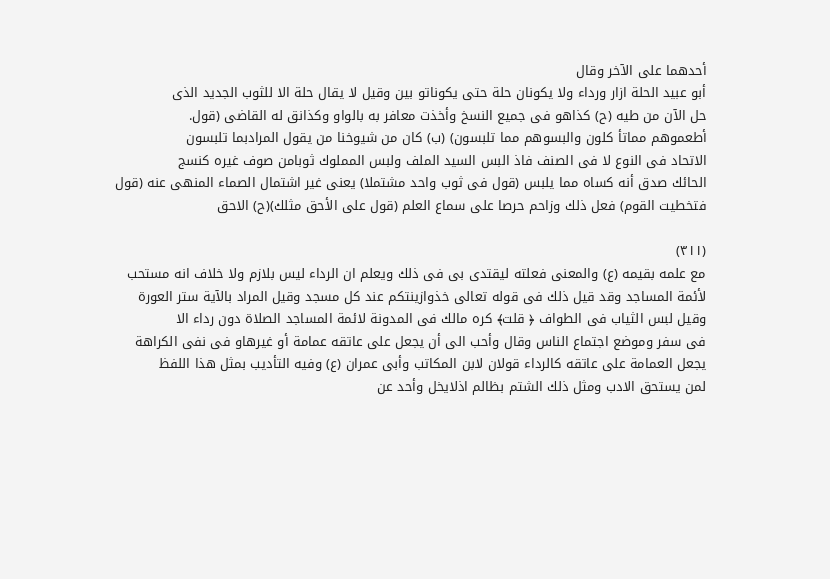أحدهما على الآخر وقال
أبو عبيد الحلة ازار ورداء ولا يكونان حلة حتى يكوناتو بين وقيل لا يقال حلة الا للثوب الجديد الذى
حل الآن من طيه (ح) كذاهو فى جميع النسخ وأخذت معافر به بالواو وكذانق له القاضى (قول.
أطعموهم مماتأ كلون والبسوهم مما تلبسون) (ب) كان من شيوخنا من يقول المرادبما تلبسون
الاتحاد فى النوع لا فى الصنف فاذ البس السيد الملف ولبس المملوك ثوبامن صوف غيره كنسج
الحائك صدق أنه كساه مما يلبس (قول فى ثوب واحد مشتملا) يعنى غير اشتمال الصماء المنهى عنه (قول
فتخطيت القوم) فعل ذلك وزاحم حرصا على سماع العلم (قول على الأحق مثلك)(ح) الاحق

(٣١١)
مع علمه بقيمه (ع) والمعنى فعلته ليقتدى بى فى ذلك ويعلم ان الرداء ليس بلازم ولا خلاف انه مستحب
لأئمة المساجد وقد قيل ذلك فى قوله تعالى خذوازينتكم عند كل مسجد وقيل المراد بالآية ستر العورة
وقيل لبس الثياب فى الطواف ﴿ قلت﴾ كره مالك فى المدونة لائمة المساجد الصلاة دون رداء الا
فى سفر وموضع اجتماع الناس وقال وأحب الى أن يجعل على عاتقه عمامة أو غيرهاو فى نفى الكراهة
يجعل العمامة على عاتقه كالرداء قولان لابن المكاتب وأبى عمران (ع) وفيه التأديب بمثل هذا اللفظ
لمن يستحق الادب ومثل ذلك الشتم بظالم اذلايخل وأحد عن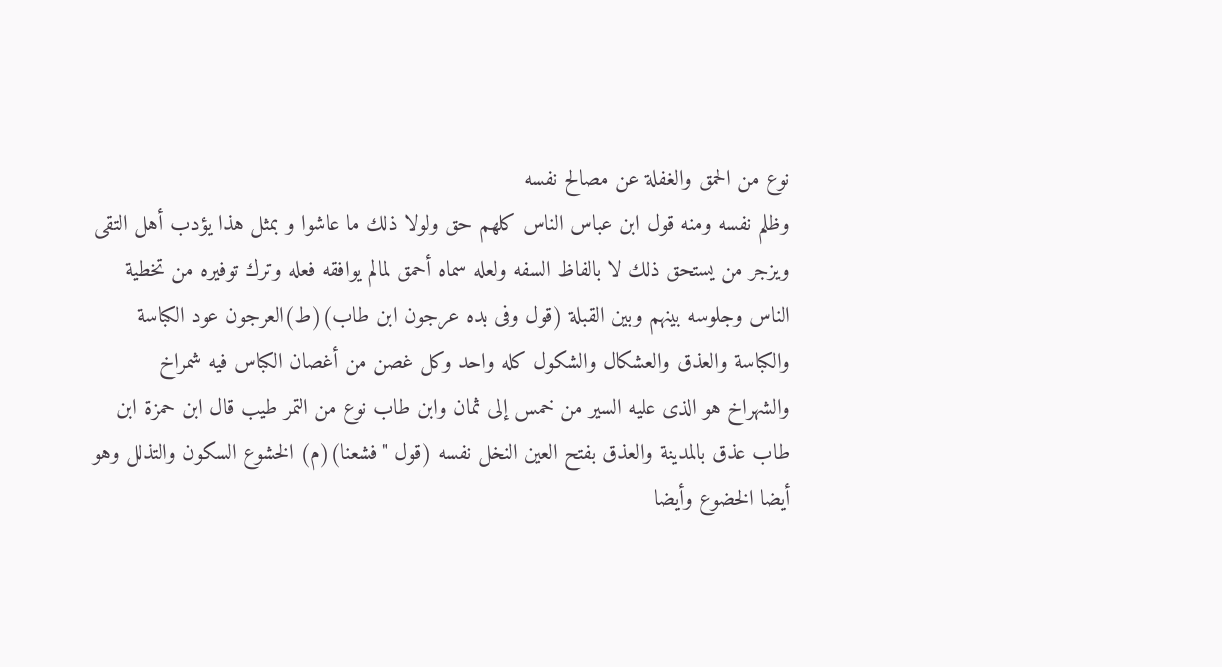نوع من الحمق والغفلة عن مصالح نفسه
وظلم نفسه ومنه قول ابن عباس الناس كلهم حق ولولا ذلك ما عاشوا و بمثل هذا يؤدب أهل التقى
ويزجر من يستحق ذلك لا بالفاظ السفه ولعله سماه أحمق لمالم يوافقه فعله وترك توفيره من تخطية
الناس وجلوسه بينهم وبين القبلة (قول وفى بده عرجون ابن طاب)(ط)العرجون عود الكباسة
والكباسة والعذق والعشكال والشكول كله واحد وكل غصن من أغصان الكباس فيه شمراخ
والشهراخ هو الذى عليه السير من خمس إلى ثمان وابن طاب نوع من التمر طيب قال ابن حمزة ابن
طاب عذق بالمدينة والعذق بفتح العين النخل نفسه (قول "فشعنا)(م) الخشوع السكون والتذلل وهو
أيضا الخضوع وأيضا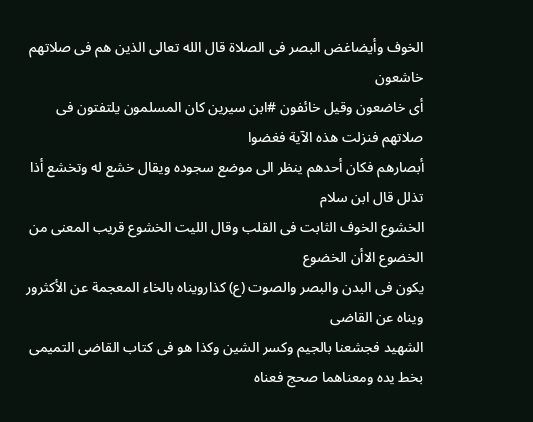الخوف وأيضاغض البصر فى الصلاة قال الله تعالى الذين هم فى صلاتهم خاشعون
أى خاضعون وقيل خائفون #ابن سيرين كان المسلمون يلتفتون فى صلاتهم فنزلت هذه الآية فغضوا
أبصارهم فكان أحدهم ينظر الى موضع سجوده ويقال خشع له وتخشع أذا تذلل قال ابن سلام
الخشوع الخوف الثابت فى القلب وقال الليت الخشوع قريب المعنى من الخضوع الاأن الخضوع
يكون فى البدن والبصر والصوت (ع) كذارويناه بالخاء المعجمة عن الأكثرور ويناه عن القاضى
الشهيد فجشعنا بالجيم وكسر الشين وكذا هو فى كتاب القاضى التميمى بخط يده ومعناهما صحج فعناه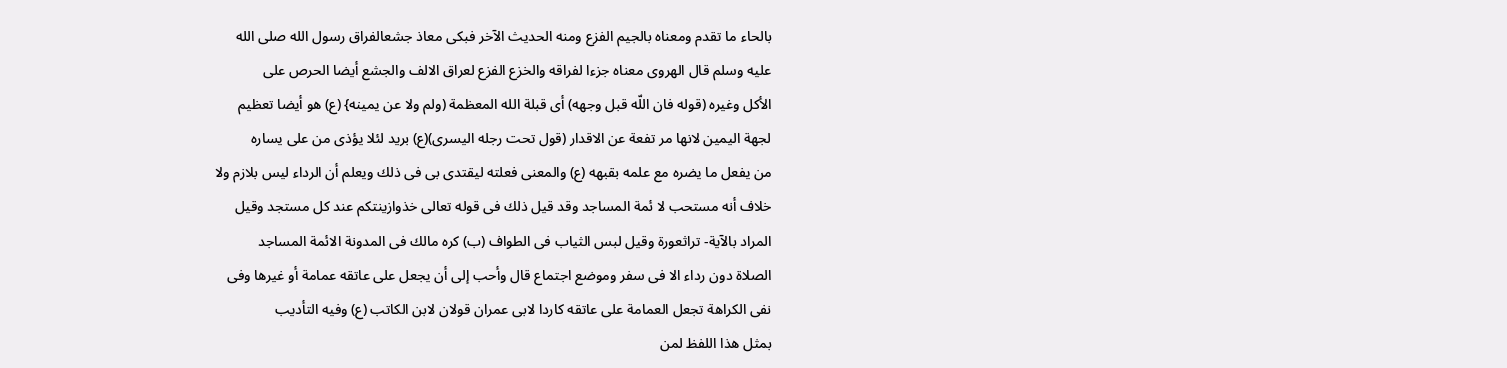بالحاء ما تقدم ومعناه بالجيم الفزع ومنه الحديث الآخر فبكى معاذ جشعالفراق رسول الله صلى الله
عليه وسلم قال الهروى معناه جزءا لفراقه والخزع الفزع لعراق الالف والجشع أيضا الحرص على
الأكل وغيره (قوله فان اللّه قبل وجهه) أى قبلة الله المعظمة (ولم ولا عن يمينه} (ع) هو أيضا تعظيم
لجهة اليمين لانها مر تفعة عن الاقدار (قول تحت رجله اليسرى)(ع) بريد لئلا يؤذى من على يساره
من يفعل ما يضره مع علمه بقبهه (ع) والمعنى فعلته ليقتدى بى فى ذلك ويعلم أن الرداء ليس بلازم ولا
خلاف أنه مستحب لا ئمة المساجد وقد قيل ذلك فى قوله تعالى خذوازينتكم عند كل مستجد وقيل
المراد بالآية- تراثعورة وقيل لبس الثياب فى الطواف (ب) كره مالك فى المدونة الائمة المساجد
الصلاة دون رداء الا فى سفر وموضع اجتماع قال وأحب إلى أن يجعل على عاتقه عمامة أو غيرها وفى
نفى الكراهة تجعل العمامة على عاتقه كاردا لابى عمران قولان لابن الكاتب (ع) وفيه التأديب
بمثل هذا اللفظ لمن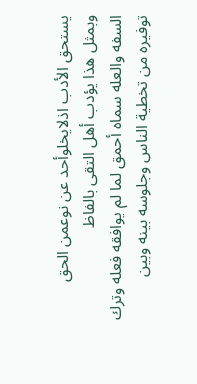يستحق الأدب اذلايخلوأحد عن نوعمن الحق وبمثل هذا يؤدب أهل التقى بالفاظ
السفه والعله سماه أحمق لما لم يوافقه فعله وترك توفيره من تخطية الناس وجلوسه بينه وبين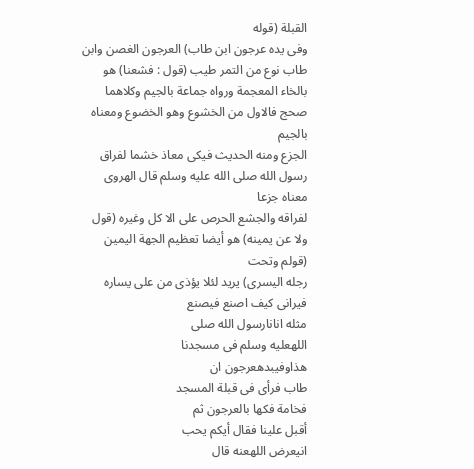القبلة (قوله
وفى يده عرجون ابن طاب) العرجون الغصن وابن طاب نوع من التمر طيب (قول : فشعنا) هو
بالخاء المعجمة ورواه جماعة بالجيم وكلاهما صحج فالاول من الخشوع وهو الخضوع ومعناه بالجيم
الجزع ومنه الحديث فيكى معاذ خشما لفراق رسول الله صلى الله عليه وسلم قال الهروى معناه جزعا
لفراقه والجشع الحرص على الا كل وغيره (قول ولا عن يمينه) هو أيضا تعظيم الجهة اليمين (قولم وتحت
رجله اليسرى) يريد لئلا يؤذى من على يساره
فيرانى كيف اصنع فيصنع
مثله انانارسول الله صلى
اللهعليه وسلم فى مسجدنا
هذاوفیبدهعرجون ان
طاب فرأى فى قبلة المسجد
فخامة فكها بالعرجون ثم
أقبل علينا فقال أيكم يحب
انيعرض اللهعنه قال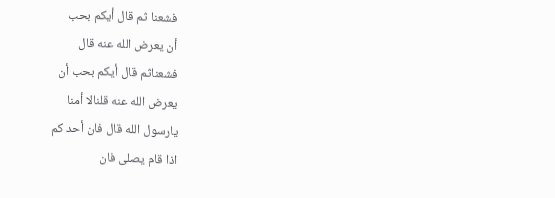فشعنا ثم قال أيكم بحب
أن يعرض الله عنه قال
فشعناثم قال أيكم بحب أن
يعرض الله عنه قلنالا أمنا
يارسول الله قال فان أحد كم
اذا قام يصلى فان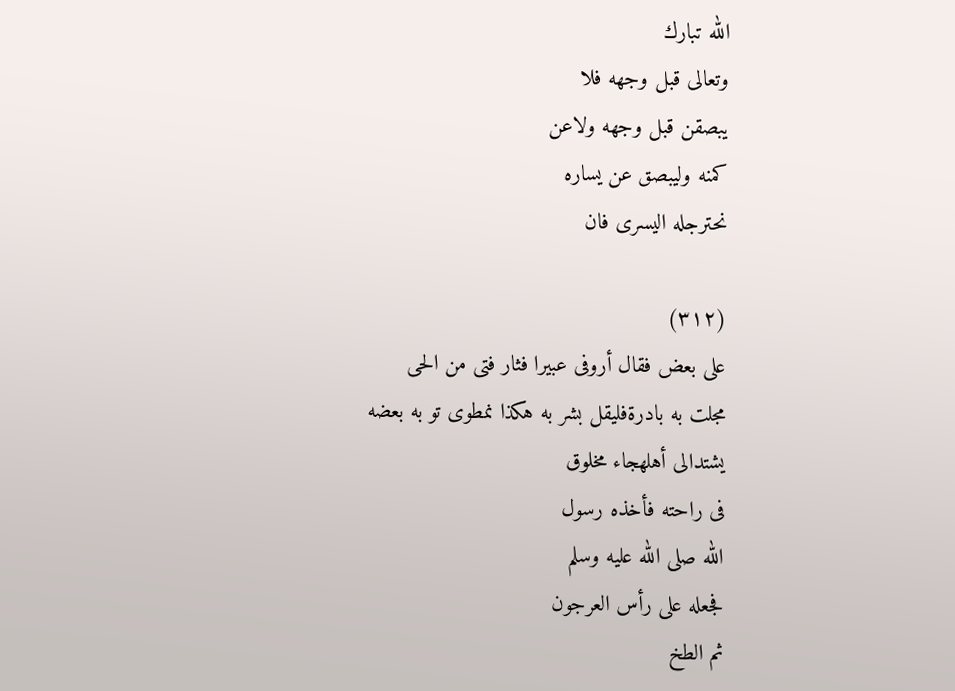الله تبارك
وتعالى قبل وجهه فلا
يبصقن قبل وجهه ولاعن
كمنه وليبصق عن يساره
نحترجله الیسری فان

(٣١٢)
على بعض فقال أروفى عبيرا فثار فتى من الحى
مجلت به بادرةفلیقل بشر به هکذا نمطوی تو به بعضه
يشتدالى أهلهجاء مخلوق
فى راحته فأخذه رسول
الله صلى الله عليه وسلم
فجعله على رأس العرجون
ثم الطخ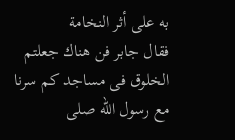به على أثر النخامة
فقال جابر فن هناك جعلتم
الخلوق فى مساجد كم سرنا
مع رسول الله صلى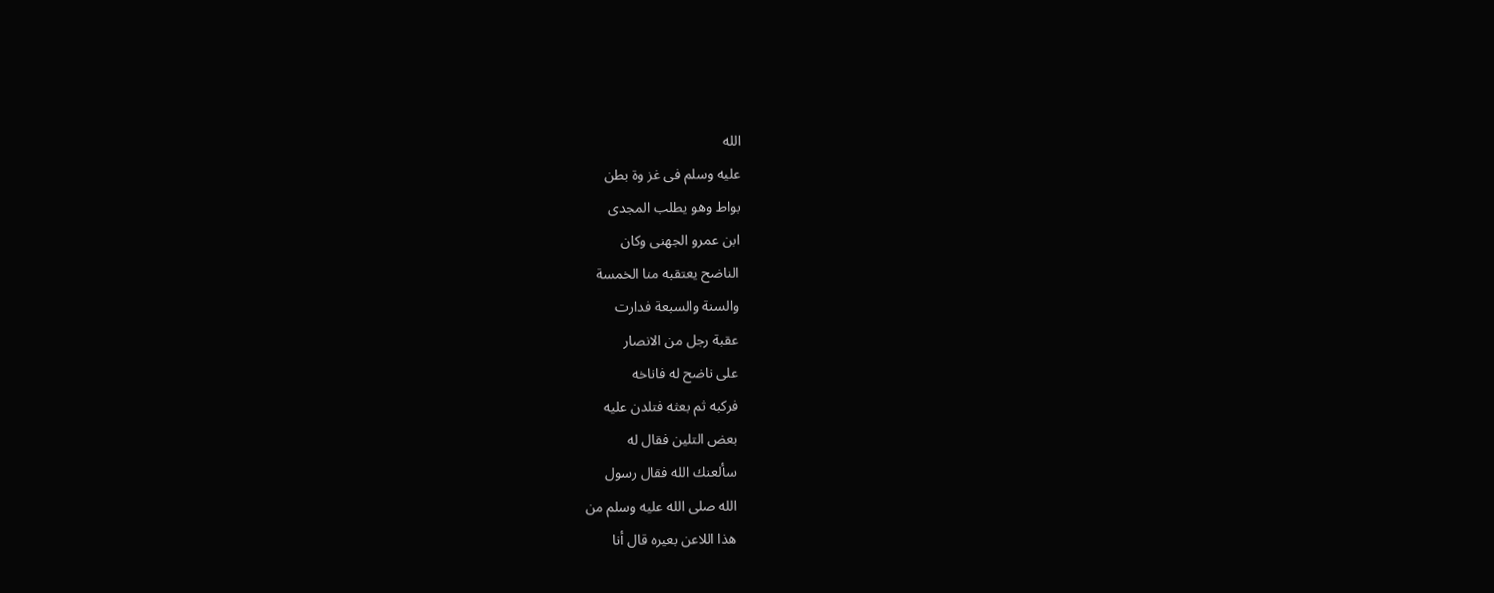الله
عليه وسلم فى غز وة بطن
بواط وهو يطلب المجدی
ابن عمرو الجهنى وكان
الناضح يعتقبه منا الخمسة
والسنة والسبعة فدارت
عقبة رجل من الانصار
على ناضح له فاناخه
فركبه ثم بعثه فتلدن عليه
بعض التلين فقال له
سألعنك الله فقال رسول
الله صلى الله عليه وسلم من
هذا اللاعن بعيره قال أنا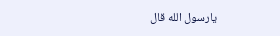يارسول الله قال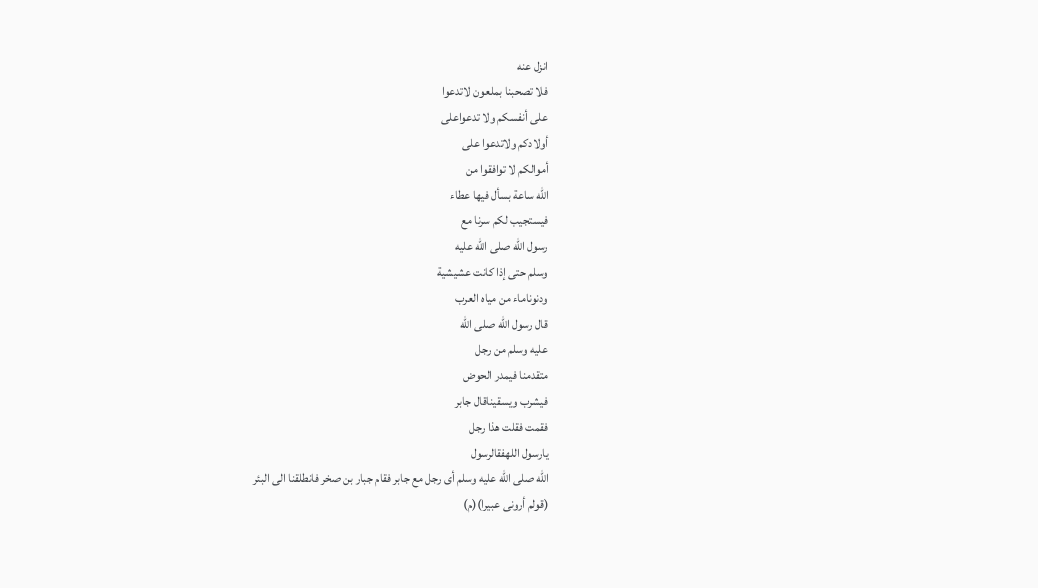انزل عنه
فلا تصحبنا بملعون لاتدعوا
على أنفسكم ولا تدعواعلى
أولادكم ولاتدعوا على
أموالكم لا توافقوا من
اللّه ساعة بسأل فيها عطاء
فيستجيب لكم سرنا مع
رسول الله صلى الله عليه
وسلم حتى إذا كانت عشيشية
ودنوناماء من مياه العرب
قال رسول الله صلى الله
عليه وسلم من رجل
متقدمنا فيمدر الحوض
فيشرب ويسقيناقال جابر
فقمت فقلت هذا رجل
يارسول اللهفقالرسول
الله صلى الله عليه وسلم أى رجل مع جابر فقام جبار بن صخر فانطلقنا الى البئر
(قولم أرونى عبيرا)(م)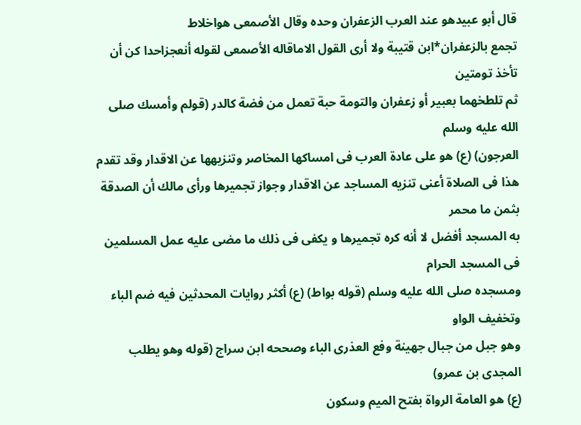قال أبو عبيدهو عند العرب الزعفران وحده وقال الأصمعى هواخلاط
تجمع بالزعفران*ابن قتيبة ولا أرى القول الاماقاله الأصمعى لقوله أنعجزاحدا كن أن تأخذ تومتين
ثم تلطخهما بعبير أو زعفران والتومة حبة تعمل من فضة كالدر (قولم وأمسك صلى الله عليه وسلم
العرجون) (ع) هو على عادة العرب فى امساكها المخاصر وتنزيهها عن الاقدار وقد تقدم
هذا فى الصلاة أعنى تنزيه المساجد عن الاقدار وجواز تجميرها ورأى مالك أن الصدقة بثمن ما محمر
به المسجد أفضل لا أنه كره تجميرها و يكفى فى ذلك ما مضى عليه عمل المسلمين فى المسجد الحرام
ومسجده صلى الله عليه وسلم (قوله بواط) (ع) أكثر روايات المحدثين فيه ضم الباء وتخفيف الواو
وهو جبل من جبال جهينة وفع العذرى الباء وصححه ابن سراج (قوله وهو يطلب المجدى بن عمرو)
(ع) هو العامة الرواة بفتح الميم وسكون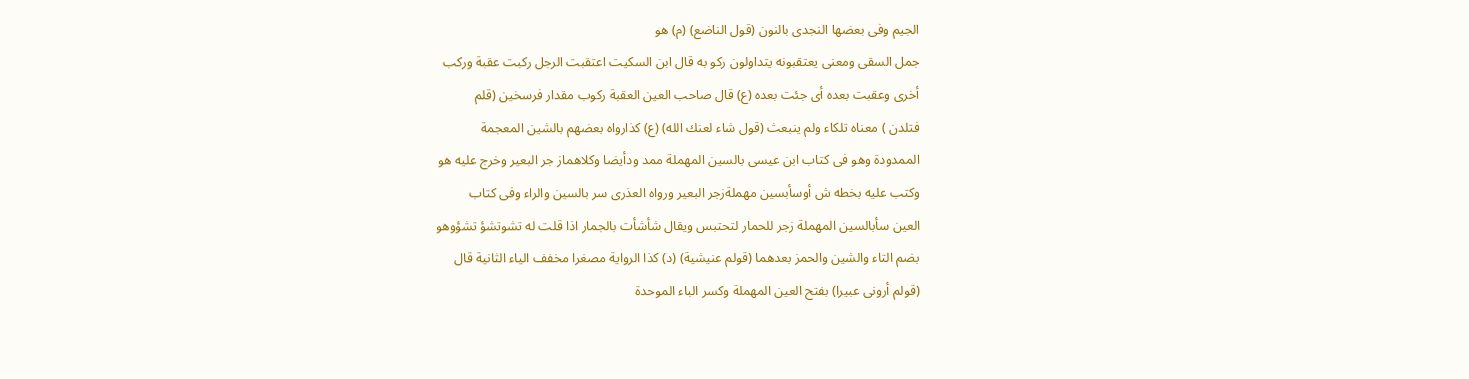الجيم وفى بعضها النجدى بالنون (قول الناضع) (م) هو
جمل السقى ومعنى يعتقبونه يتداولون ركو به قال ابن السكيت اعتقبت الرجل ركبت عقبة وركب
أخرى وعقبت بعده أى جئت بعده (ع) قال صاحب العين العقبة ركوب مقدار فرسخين (قلم
فتلدن ) معناه تلكاء ولم ينبعث (قول شاء لعنك الله) (ع) كذارواه بعضهم بالشين المعجمة
الممدودة وهو فى كتاب ابن عيسى بالسين المهملة ممد ودأيضا وكلاهماز جر البعير وخرج عليه هو
وكتب عليه بخطه ش أوسأبسين مهملةزجر البعير ورواه العذرى سر بالسين والراء وفى كتاب
العين سأبالسين المهملة زجر للحمار لتحتبس ويقال شأشأت بالجمار اذا قلت له تشوتشؤ تشؤوهو
بضم التاء والشين والحمز بعدهما (قولم عنيشية) (د) كذا الرواية مصغرا مخفف الياء الثانية قال
(قولم أرونى عبيرا) بفتح العين المهملة وكسر الباء الموحدة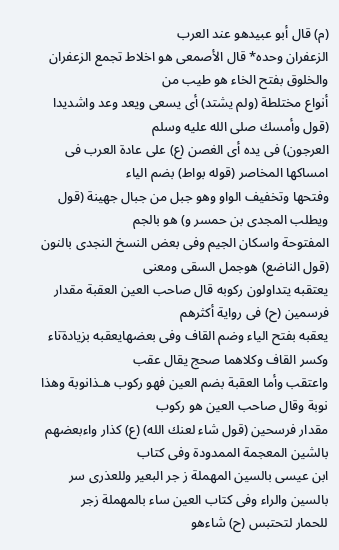(م) قال أبو عبيدهو عند العرب
الزعفران وحده* قال الأصمعى هو اخلاط تجمع الزعفران والخلوق بفتح الخاء هو طيب من
أنواع مختلطة (ولم يشتد) أى يسعى ويعد وعد واشديدا (قول وأمسك صلى الله عليه وسلم
العرجون) فى يده أى الغصن (ع) على عادة العرب فى امساكها المخاصر (قوله بواط) بضم الياء
وفتحها وتخفيف الواو وهو جبل من جبال جهينة (قول ويطلب المجدى بن حمسر و) هو بالجم
المفتوحة واسكان الجيم وفى بعض النسخ النجدى بالنون (قول الناضع) هوجمل السقى ومعنى
يعتقبه يتداولون ركوبه قال صاحب العين العقبة مقدار فرسمين (ح) فى رواية أكثرهم
يعقبه بفتح الياء وضم القاف وفى بعضهايعقبه بزيادةتاء وكسر القاف وكلاهما صحج يقال عقب
واعتقب وأما العقبة بضم العين فهو ركوب هـذانوبة وهذا نوبة وقال صاحب العين هو ركوب
مقدار فرسحين (قول شاء لعنك الله) (ع) كذار واءبعضهم بالشين المعجمة الممدودة وفى كتاب
ابن عيسى بالسين المهملة ز جر البعير وللعذرى سر بالسين والراء وفى كتاب العين ساء بالمهملة زجر
للحمار لتحتبس (ح) شاءهو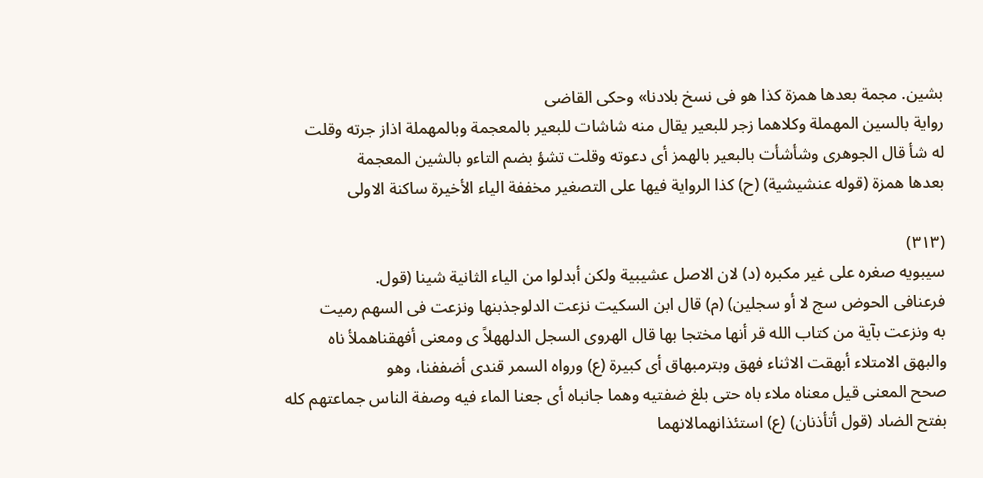بشين. مجمة بعدها همزة كذا هو فى نسخ بلادنا» وحكى القاضى
رواية بالسين المهملة وكلاهما زجر للبعير يقال منه شاشات للبعير بالمعجمة وبالمهملة اذاز جرته وقلت
له شأ قال الجوهرى وشأشأت بالبعير بالهمز أى دعوته وقلت تشؤ بضم التاءو بالشين المعجمة
بعدها همزة (قوله عنشيشية) (ح) كذا الرواية فيها على التصغير مخففة الياء الأخيرة ساكنة الاولى

(٣١٣)
سيبويه صغره على غير مكبره (د) لان الاصل عشيبية ولكن أبدلوا من الياء الثانية شينا (قول.
فرعنافى الحوض سج لا أو سجلين) (م) قال ابن السكيت نزعت الدلوجذبنها ونزعت فى السهم رميت
به ونزعت بآية من كتاب الله قر أنها مختجا بها قال الهروى السجل الدلههلاً ى ومعنى أفهقناهملأ ناه
والبهق الامتلاء أبهقت الاثناء فهق وبترمبهاق أى كبيرة (ع) ورواه السمر قندى أضففنا، وهو
صحح المعنى قيل معناه ملاء باه حتى بلغ ضفتيه وهما جانباه أى جعنا الماء فيه وصفة الناس جماعتهم كله
بفتح الضاد (قول أتأذنان) (ع) استئذانهمالانهما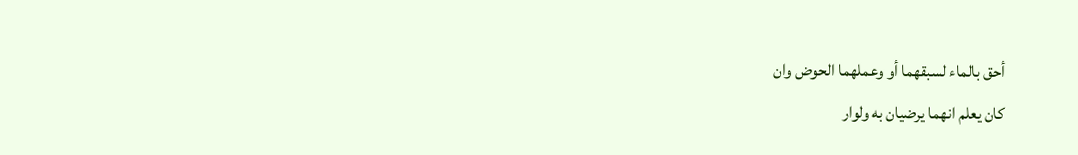أحق بالماء لسبقهما أو وعملهما الحوض وان
كان يعلم انهما يرضيان به ولوار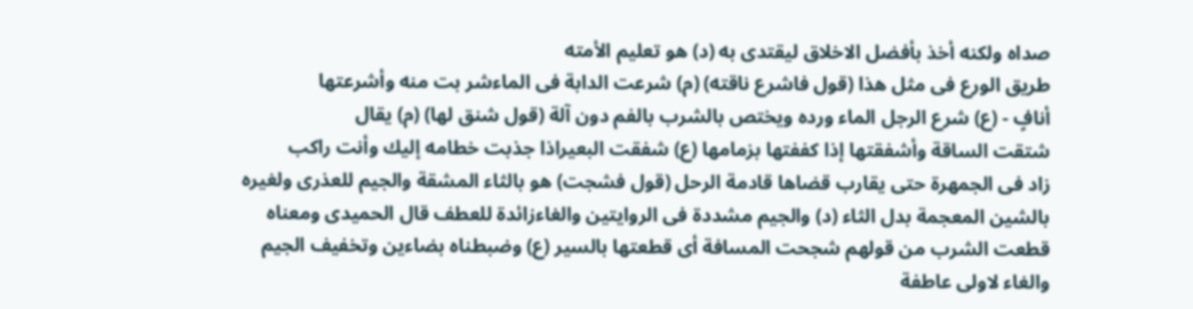صداه ولكنه أخذ بأفضل الاخلاق ليقتدى به (د) هو تعليم الأمته
طريق الورع فى مثل هذا (قول فاشرع ناقته) (م) شرعت الدابة فى الماءشر بت منه وأشرعتها
أنافٍ - (ع) شرع الرجل الماء ورده ويختص بالشرب بالفم دون آلة (قول شنق لها) (م) يقال
شتقت الساقة وأشفقتها إذا كففتها بزمامها (ع) شفقت البعيراذا جذبت خطامه إليك وأنت راكب
زاد فى الجمهرة حتى يقارب قضاها قادمة الرحل (قول فشجت) هو بالثاء المشقة والجيم للعذرى ولغيره
بالشين المعجمة بدل الثاء (د) والجيم مشددة فى الروايتين والغاءزائدة للعطف قال الحميدى ومعناه
قطعت الشرب من قولهم شجحت المسافة أى قطعتها بالسير (ع) وضبطناه بضاءين وتخفيف الجيم
والغاء لاولى عاطفة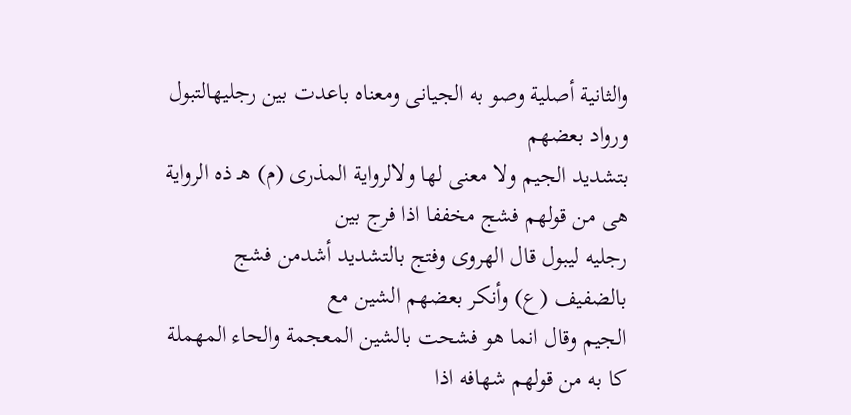والثانية أصلية وصو به الجيانى ومعناه باعدت بين رجليهالتبول ورواد بعضهم
بتشديد الجيم ولا معنى لها ولالرواية المذرى (م) هـ ذه الرواية هى من قولهم فشج مخففا اذا فرج بين
رجليه ليبول قال الهروى وفتج بالتشديد أشدمن فشج بالضفيف (ع) وأنكر بعضهم الشين مع
الجيم وقال انما هو فشحت بالشين المعجمة والحاء المهملة كا به من قولهم شهافه اذا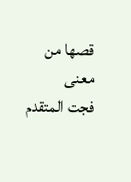قصها من معنى
فجت المتقدم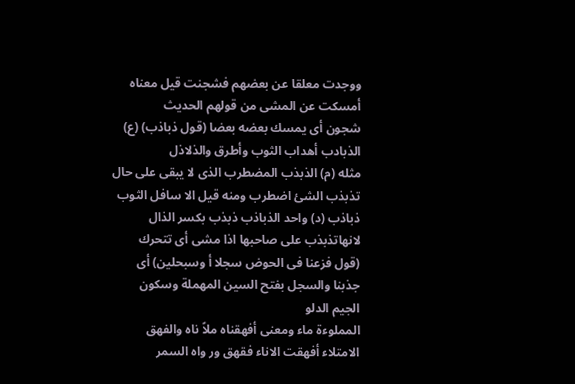ووجدت معلقا عن بعضهم فشجنت قيل معناه أمسكت عن المشى من قولهم الحديث
شجون أى يمسك بعضه بعضا (قول ذباذب) (ع) الذبادب أهداب الثوب وأطرق والذلاذل
مثله (م) الذبذب المضطرب الذى لا يبقى على حال تذبذب الشئ اضطرب ومنه قيل الا سافل الثوب
ذباذب (د) واحد الذباذب ذبذب بكسر الذال لانهاتذبذب على صاحبها اذا مشى أى تتحرك
(قول فزعنا فى الحوض سجلا أ وسبحلين) أى جذبنا والسجل بفتح السين المهملة وسكون الجيم الدلو
المملوءة ماء ومعنى أفهقناه ملاً ناه والفهق الامتلاء أفهقت الاناء فقهق ور واه السمر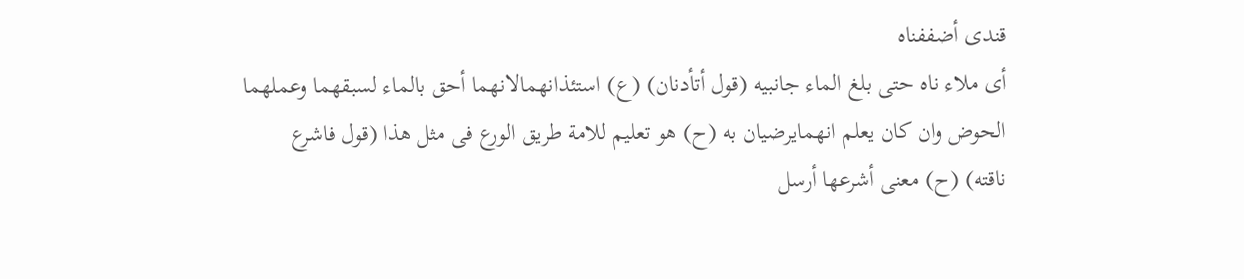قندى أضففناه
أى ملاء ناه حتى بلغ الماء جانبيه (قول أتأدنان) (ع) استئذانهمالانهما أحق بالماء لسبقهما وعملهما
الحوض وان كان يعلم انهمايرضيان به (ح) هو تعليم للامة طريق الورع فى مثل هذا (قول فاشرع
ناقته) (ح) معنى أشرعها أرسل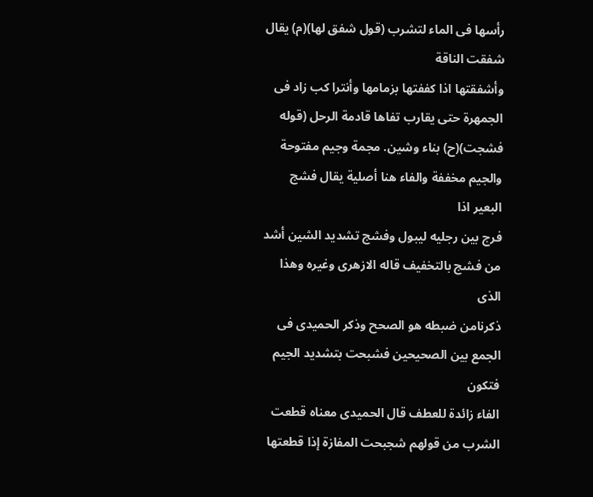رأسها فى الماء لتشرب (قول شفق لها)(م) يقال شفقت الناقة
وأشفقتها اذا كففتها بزمامها وأنترا كب زاد فى الجمهرة حتى يقارب تفاها قادمة الرحل (قوله
فشجت)(ح) بناء وشين. مجمة وجيم مفتوحة والجيم مخففة والفاء هنا أصلية يقال فشج البعير اذا
فرج بين رجليه ليبول وفشج تشديد الشين أشد من فشج بالتخفيف قاله الازهرى وغيره وهذا الذى
ذكرنامن ضبطه هو الصحح وذكر الحميدى فى الجمع بين الصحيحين فشبحت بتشديد الجيم فتكون
الفاء زائدة للعطف قال الحميدى معناه قطعت الشرب من قولهم شجبحت المفازة إذا قطعتها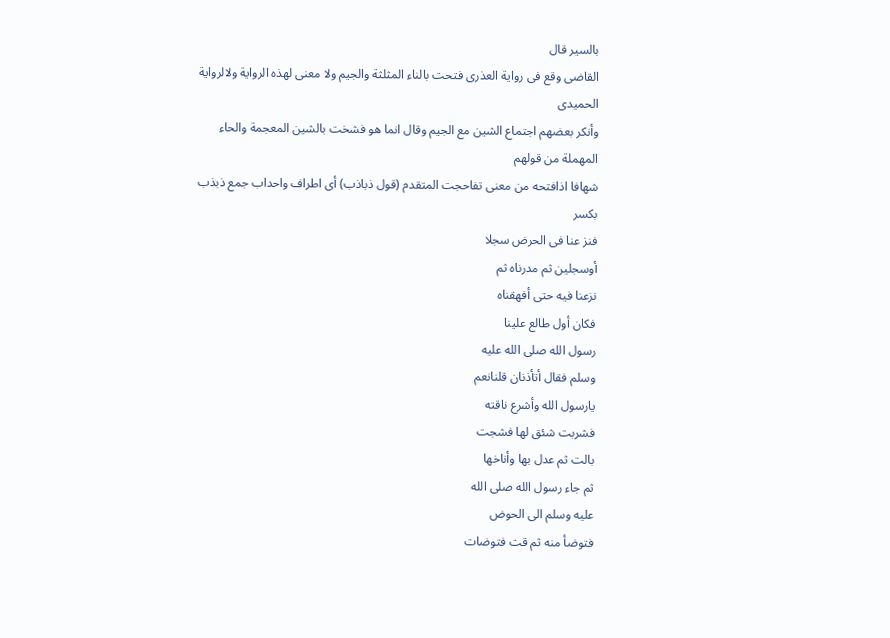بالسير قال
القاضى وقع فى رواية العذرى فتحت بالناء المثلثة والجيم ولا معنى لهذه الرواية ولالرواية الحميدى
وأنكر بعضهم اجتماع الشين مع الجيم وقال انما هو فشخت بالشين المعجمة والحاء المهملة من قولهم
شهافا اذافتحه من معنى تفاحجت المتقدم (قول ذباذب) أى اطراف واحداب جمع ذبذب بكسر
فنز عنا فى الحرض سجلا
أوسجلين ثم مدرناه ثم
نزعنا فيه حتى أفهقناه
فكان أول طالع علينا
رسول الله صلى الله عليه
وسلم فقال أتأذنان قلنانعم
يارسول الله وأشرع ناقته
فشربت شئق لها فشجت
بالت ثم عدل بها وأناخها
ثم جاء رسول الله صلى الله
عليه وسلم الى الحوض
فتوضأ منه ثم قت فتوضات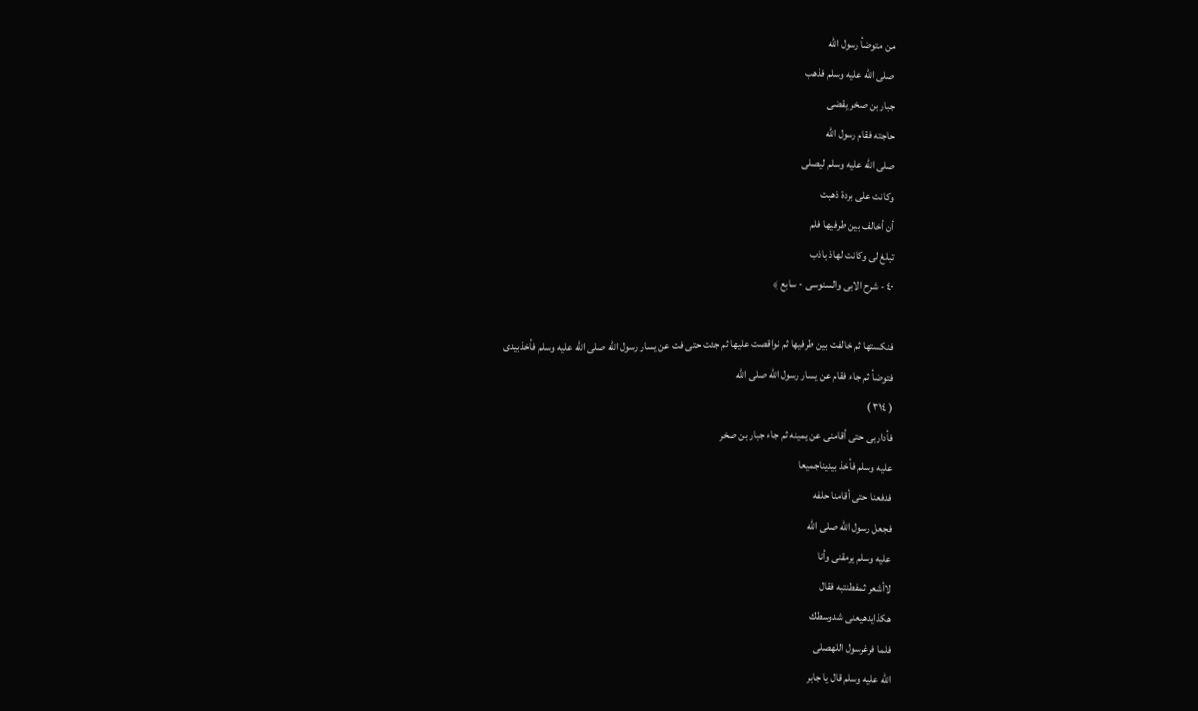من متوضأ رسول الله
صلى الله عليه وسلم فذهب
جبار بن صخر يقضى
حاجته فقام رسول الله
صلى الله عليه وسلم ليصلى
وكانت على بردة ذهبت
أن أخالف بين طرفيها فلم
تبلغ لى وكانت لهاذ باذب
٤٠ - شرح الابى والسنوسى - سابع ﴾

فنكستها ثم خالفت بين طرفيها ثم نواقصت عليها ثم جئت حتى فت عن يسار رسول الله صلى الله عليه وسلم فأخذبيدى
فتوضأ ثم جاء فقام عن يسار رسول الله صلى الله
( ٣١٤ )
فأداربى حتى أقامنى عن يمينه ثم جاء جبار بن صخر
عليه وسلم فأخذ بيديناجميعا
فدفعنا حتى أقامنا حلفه
فجعل رسول الله صلى الله
عليه وسلم يرمقنى وأنا
لاأشعر ثمفطنتبه فقال
هكذايدهیعنی شدوسطك
فلما فرغرسول اللهصلى
الله عليه وسلم قال يا جابر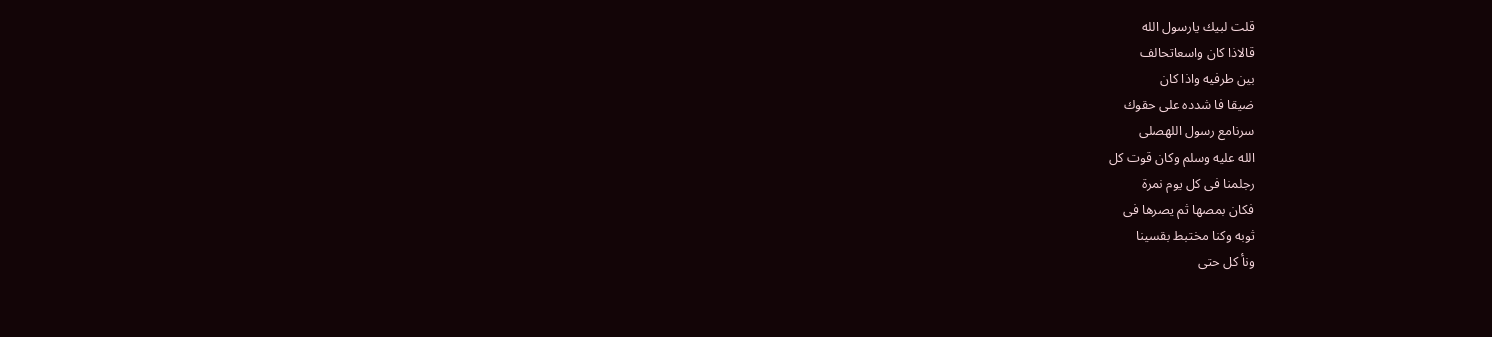قلت لبيك يارسول الله
قالاذا كان واسعاتحالف
بين طرفيه واذا كان
ضيقا فا شدده على حقوك
سرنامع رسول اللهصلى
الله عليه وسلم وكان قوت كل
رجلمنا فى كل يوم نمرة
فكان بمصها ثم يصرها فى
ثوبه وكنا مختبط بقسينا
ونأ كل حتى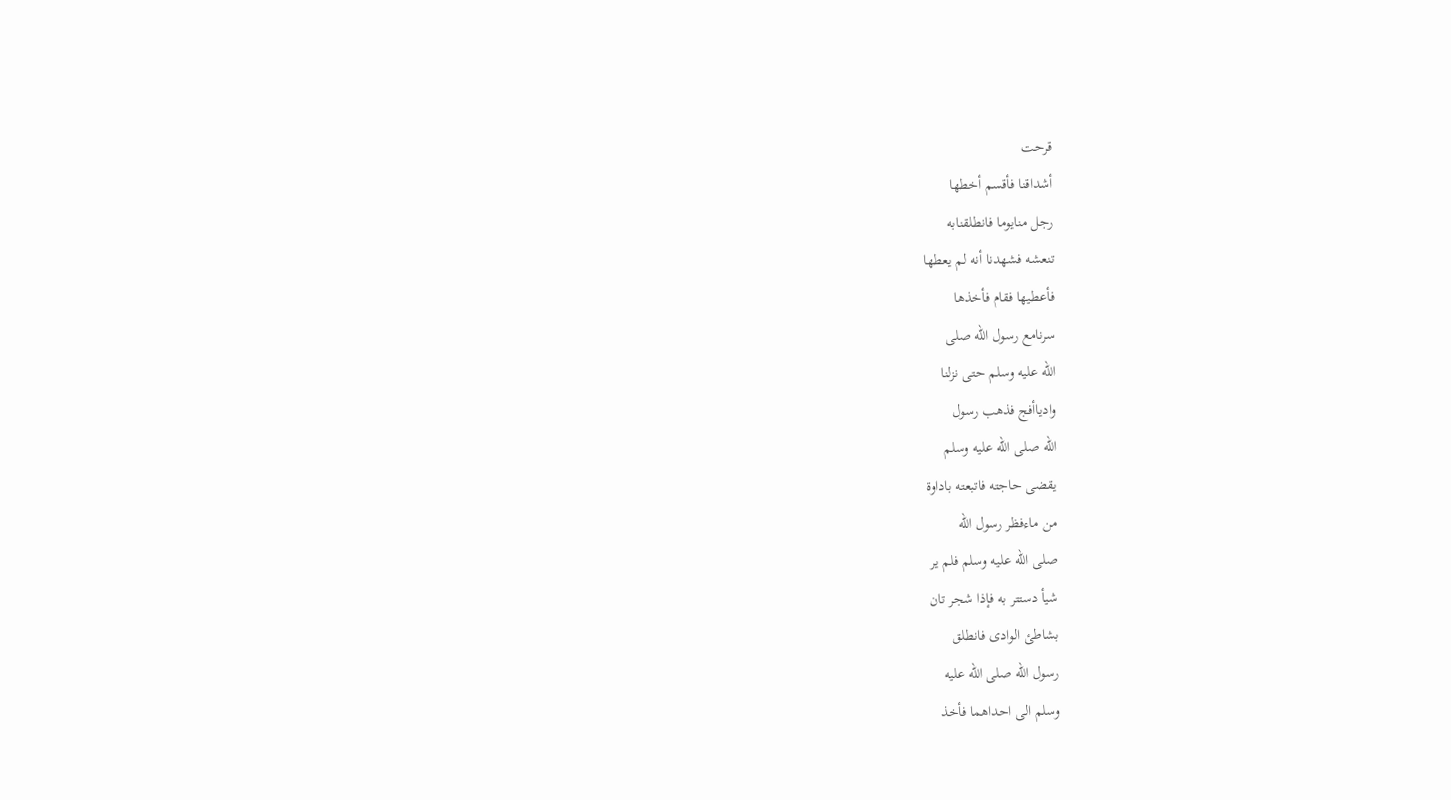قرحت
أشداقنا فأقسم أخطها
رجل منايوما فانطلقنابه
تنعشه فشهدنا أنه لم يعطها
فأعطيها فقام فأخذها
سرنامع رسول الله صلى
الله عليه وسلم حتى نزلنا
وادياأفج فذهب رسول
الله صلى الله عليه وسلم
يقضى حاجته فاتبعته باداوة
من ماءفظر رسول الله
صلى الله عليه وسلم فلم ير
شيأ دستتر به فإذا شجر تان
بشاطئ الوادى فانطلق
رسول الله صلى الله عليه
وسلم الى احداهما فأخذ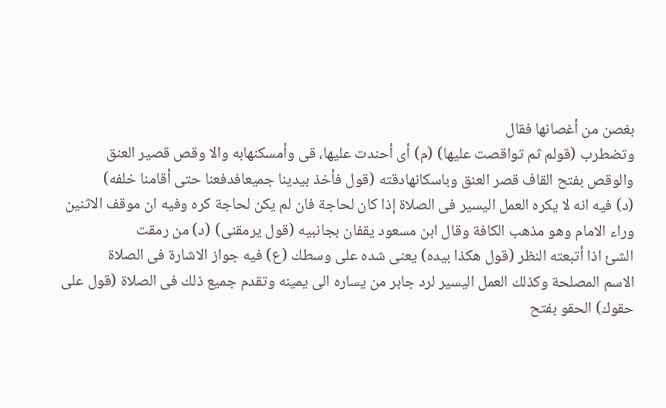بغصن من أغصانها فقال
وتضطرب (قولم ثم تواقصت عليها) (م) أى أحندت عليها، قى وأمسكنهابه والا وقص قصير العنق
والوقص بفتح القاف قصر العنق وباسكانهادقته (قول فأخذ بيدينا جميعافدفعنا حتى أقامنا خلفه)
(د) فيه انه لا يكره العمل اليسير فى الصلاة إذا كان لحاجة فان لم يكن لحاجة كره وفيه ان موقف الاثنين
وراء الامام وهو مذهب الكافة وقال ابن مسعود يقفان بجانبيه (قول يرمقنى) (د) من رمقت
الشئ اذا أتبعته النظر (قول هكذا بيده) يعنى شده على وسطك (ع) فيه جواز الاشارة فى الصلاة
الاسم المصلحة وكذلك العمل اليسير لرد جابر من يساره الى يمينه وتقدم جميع ذلك فى الصلاة (قول على
حقوك) الحقو بفتح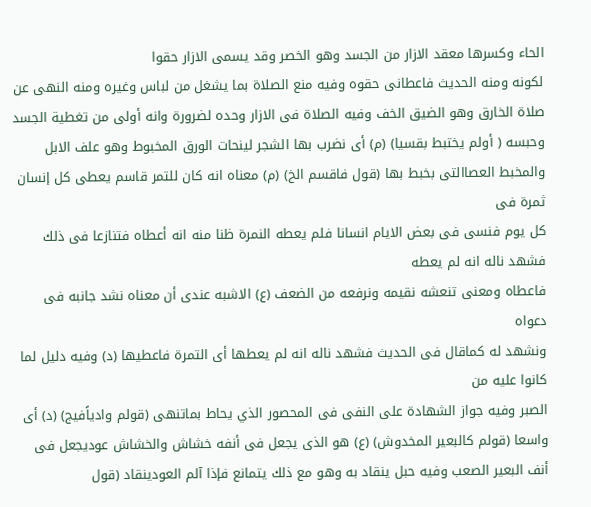الحاء وكسرها معقد الازار من الجسد وهو الخصر وقد يسمى الازار حقوا
لكونه ومنه الحديث فاعطانى حقوه وفيه منع الصلاة بما يشغل من لباس وغيره ومنه النهى عن
صلاة الخارق وهو الضيق الخف وفيه الصلاة فى الازار وحده لضرورة وانه أولى من تغطية الجسد
وحبسه ( أولم يختبط بقسيا) (م) أى نضرب بها الشجر لينحات الورق المخبوط وهو علف الابل
والمخبط العصاالتى بخبط بها (قول فاقسم الخ) (م) معناه انه كان للتمر قاسم يعطى كل إنسان ثمرة فى
كل يوم فنسى فى بعض الايام انسانا فلم يعطه النمرة ظنا منه انه أعطاه فتنازعا فى ذلك فشهد ناله انه لم يعطه
فاعطاه ومعنى تنعشه نقيمه ونرفعه من الضعف (ع) الاشبه عندى أن معناه نشد جانبه فى دعواه
ونشهد له كماقال فى الحديث فشهد ناله انه لم يعطها أى التمرة فاعطيها (د) وفيه دليل لما كانوا عليه من
الصبر وفيه جواز الشهادة على النفى فى المحصور الذي يحاط بماتنهى (قولم وادياًفيج) (د) أى
واسعا (قولم كالبعير المخدوش) (ع) هو الذى يجعل فى أنفه خشاش والخشاش عوديجعل فى
أنف البعير الصعب وفيه حبل ينقاد به وهو مع ذلك يتمانع فإذا آلم العودينقاد (قول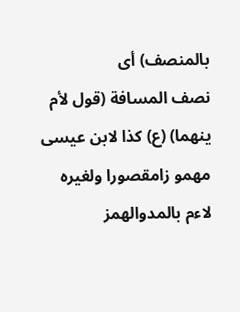بالمنصف) أى
نصف المسافة (قول لأم ينهما) (ع) كذا لابن عيسى مهمو زامقصورا ولغيره لاءم بالمدوالهمز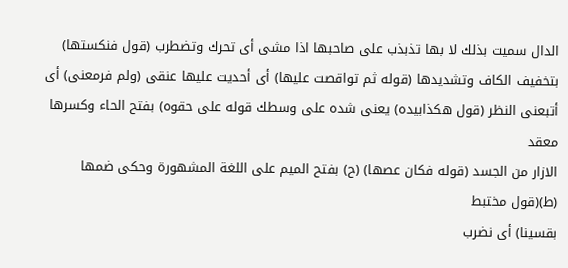الدال سميت بذلك لا بها تذبذب على صاحبها اذا مشى أى تحرك وتضطرب (قول فنكستها)
بتخفيف الكاف وتشديدها (قوله ثم تواقصت عليها) أى أحديت عليها عنقى (ولم فرمعنى) أى
أتبعنى النظر (قول هكذابيده) يعنى شده على وسطك قوله على حقوه) بفتح الحاء وكسرها معقد
الازار من الجسد (قوله فكان عصها) (ح) بفتح الميم على اللغة المشهورة وحكى ضمها (ط)(قول مختبط
بقسينا) أى نضرب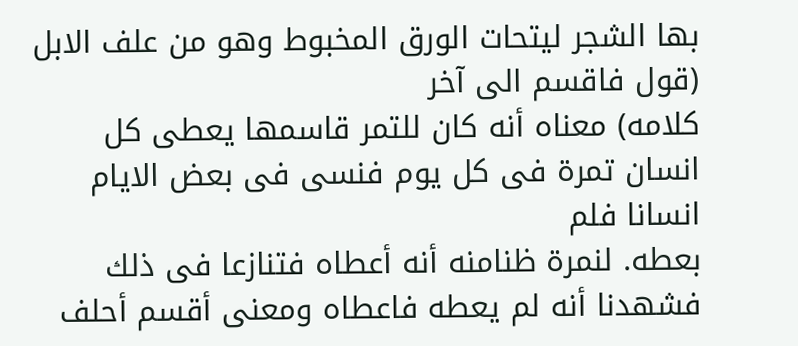بها الشجر ليتحات الورق المخبوط وهو من علف الابل (قول فاقسم الى آخر
كلامه) معناه أنه كان للتمر قاسمها يعطى كل انسان تمرة فى كل يوم فنسى فى بعض الايام انسانا فلم
بعطه. لنمرة ظنامنه أنه أعطاه فتنازعا فى ذلك فشهدنا أنه لم يعطه فاعطاه ومعنى أقسم أحلف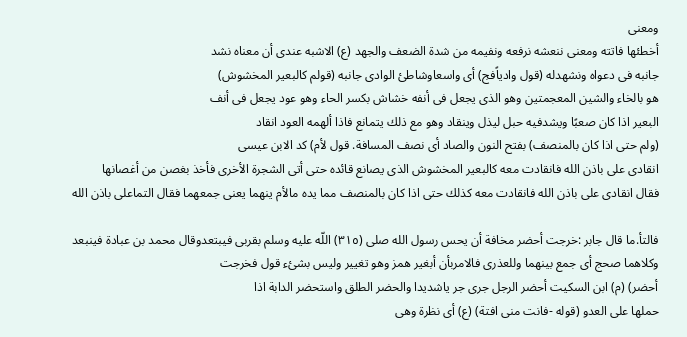ومعنى
أخطئها فاتته ومعنى ننعشه نرفعه ونفيمه من شدة الضعف والجهد (ع) الاشبه عندى أن معناه نشد
جانبه فى دعواه ونشهدله (قول وادياًفج) أى واسعاوشاطئ الوادى جانبه (قولم كالبعير المخشوش)
هو بالخاء والشين المعجمتين وهو الذى يجعل فى أنفه خشاش بكسر الحاء وهو عود يجعل فى أنف
البعير اذا كان صعبًا ويشدفيه حبل ليذل وينقاد وهو مع ذلك يتمانع فاذا ألهمه العود انقاد
(ولم حتى اذا كان بالمنصف) بفتح النون والصاد أى نصف المسافة. قول لأم) كد الابن عيسى
انقادى على باذن الله فانقادت معه كالبعير المخشوش الذى يصانع قائده حتى أتى الشجرة الأخرى فأخذ بغصن من أغصانها
فقال انقادى على باذن الله فانقادت معه كذلك حتى اذا كان بالمنصف مما يده مالأم ينهما يعنى جمعهما فقال التماعلى باذن الله

فالتأ.ما قال جابر :خرجت أحضر مخافة أن يحس رسول الله صلى (٣١٥) اللّه عليه وسلم بقربى فيبتعدوقال محمد بن عبادة فينبعد
وكلاهما صحج أى جمع بينهما وللعذرى فالامربأن أبغير همز وهو تغيير وليس بشئء قول فخرجت
أحضر) (م) ابن السكيت أحضر الرجل جرى جر ياشديدا والحضر الطلق واستحضر الدابة اذا
حملها على العدو (قوله -فانت منى افتة) (ع) أى نظرة وهى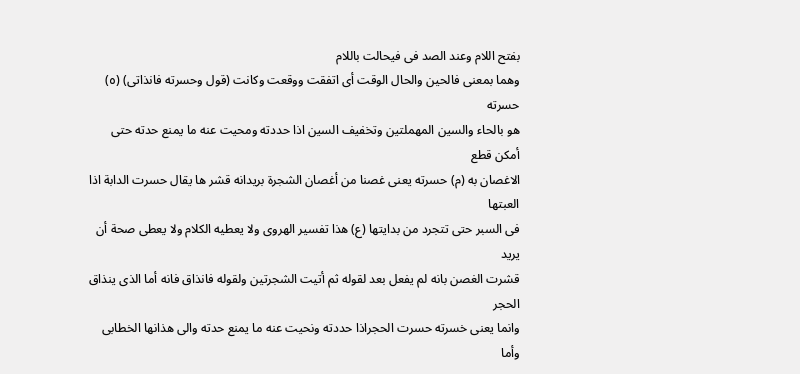بفتح اللام وعند الصد فى فيحالت باللام
وهما بمعنى فالحين والحال الوقت أى اتفقت ووقعت وكانت (قول وحسرته فانذاتى) (٥) حسرته
هو بالحاء والسين المهملتين وتخفيف السين اذا حددته ومحيت عنه ما يمنع حدته حتى أمكن قطع
الاغصان به (م) حسرته يعنى غصنا من أغصان الشجرة بريدانه قشر ها يقال حسرت الدابة اذا العبتها
فى السبر حتى تتجرد من بدايتها (ع) هذا تفسير الهروى ولا يعطيه الكلام ولا يعطى صحة أن يريد
قشرت الغصن بانه لم يفعل بعد لقوله ثم أتيت الشجرتين ولقوله فانذاق فانه أما الذى ينذاق الحجر
وانما يعنى خسرته حسرت الحجراذا حددته ونحيت عنه ما يمنع حدته والى هذانها الخطابى وأما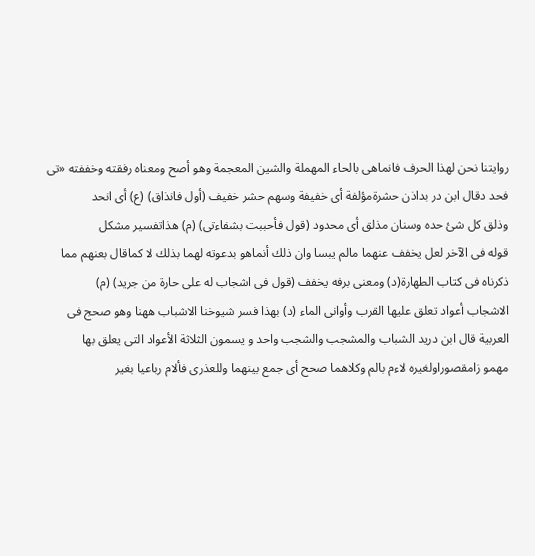روايتنا نحن لهذا الحرف فانماهى بالحاء المهملة والشين المعجمة وهو أصح ومعناه رفقته وخففته «تى
فحد دقال ابن در بداذن حشرةمؤلفة أى خفيفة وسهم حشر خفيف (أول فانذاق) (ع) أى انحد
وذلق كل شئ حده وسنان مذلق أى محدود (قول فأحببت بشفاءتى) (م) هذاتفسير مشكل
قوله فى الآخر لعل يخفف عنهما مالم يبسا وان ذلك أنماهو بدعوته لهما بذلك لا كماقال بعنهم مما
ذكرناه فى كتاب الطهارة(د) ومعنى برفه يخفف (قول فى اشجاب له على حارة من جريد) (م)
الاشجاب أعواد تعلق عليها القرب وأوانى الماء (د) بهذا فسر شيوخنا الاشباب ههنا وهو صحج فى
العربية قال ابن دريد الشباب والمشجب والشجب واحد و يسمون الثلاثة الأعواد التى يعلق بها
مهمو زامقصوراولغيره لاءم بالم وكلاهما صحح أى جمع بينهما وللعذرى فألام رباعيا بغير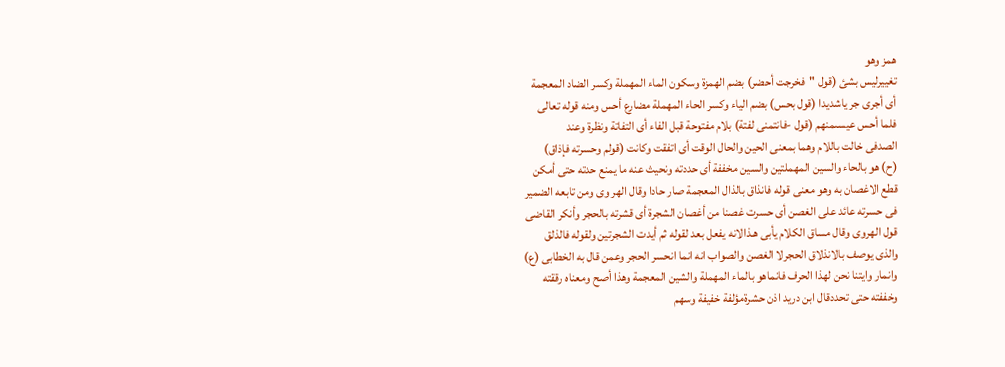همز وهو
تغييرليس بشئ (قول "فخرجت أحضر) بضم الهمزة وسكون الماء المهملة وكسر الضاد المعجمة
أى أجرى جر ياشديدا (قول بحس) بضم الياء وكسر الحاء المهملة مضارع أحس ومنه قوله تعالى
فلما أحس عيسىمنهم (قول -فانتمنى لفتة) بلام مفتوحة قبل الفاء أى التفاتة ونظرة وعند
الصدفى خالت باللام وهما بمعنى الحين والحال الوقت أى اتفقت وكانت (قولم وحسرته فإذاق)
(ح) هو بالحاء والسين المهملتين والسين مخففة أى حددته ونحيث عنه ما يمنع حدته حتى أمكن
قطع الاغصان به وهو معنى قوله فانذاق بالذال المعجمة صار حادا وقال الهر وى ومن تابعه الضمير
فى حسرته عائد على الغصن أى حسرت غصنا من أغصان الشجرة أى قشرته بالحجر وأنكر القاضى
قول الهروى وقال مساق الكلام يأبى هـذالانه يفعل بعد لقوله ثم أيدت الشجرتين ولقوله فالذلق
والذى يوصف بالانذلاق الحجرلا الغصن والصواب انه انما انحسر الحجر وعمن قال به الخطابى (ع)
وانمار وايتنا نحن لهذا الحرف فانماهو بالماء المهملة والشين المعجمة وهذا أصح ومعناه رققته
وخففته حتى تحددقال ابن دريد اذن حشرةمؤلفة خفيفة وسهم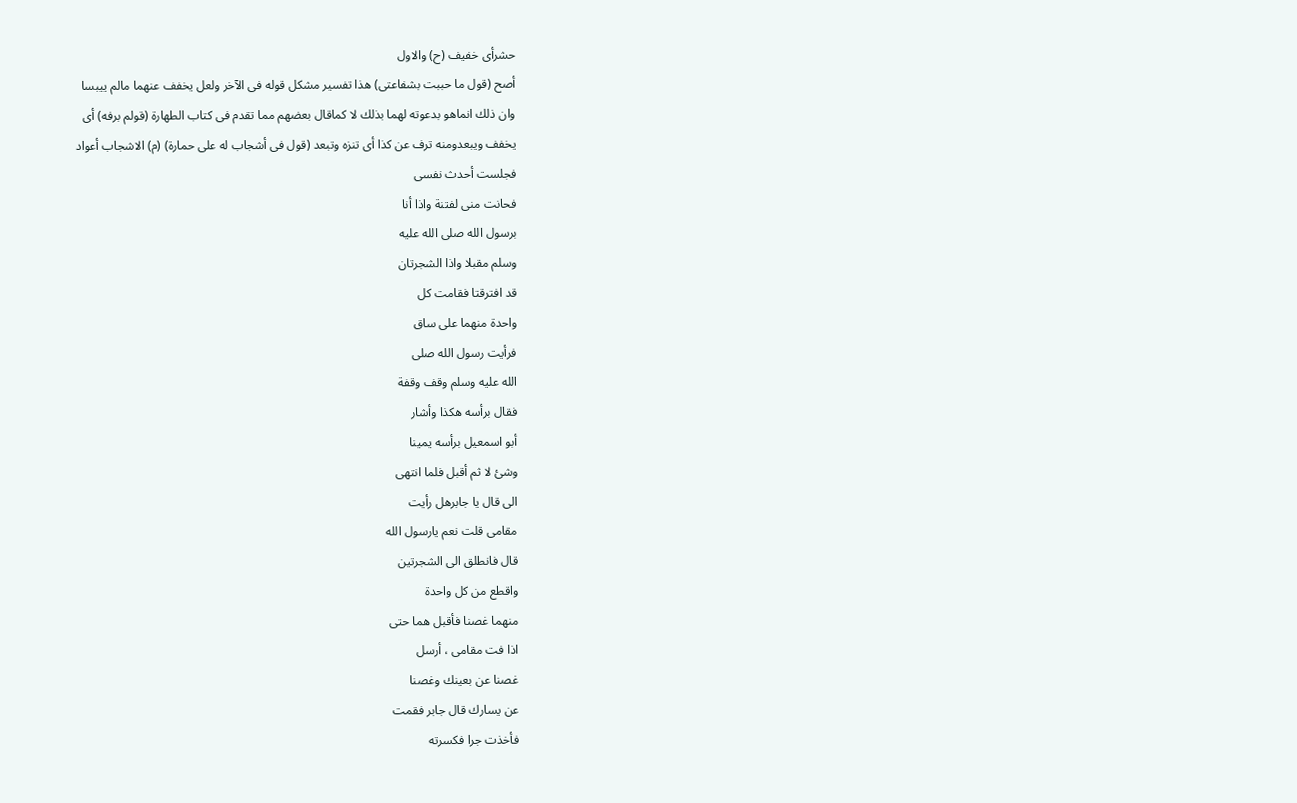حشرأى خفيف (ح) والاول
أصح (قول ما حببت بشفاعتى) هذا تفسير مشكل قوله فى الآخر ولعل يخفف عنهما مالم ييبسا
وان ذلك انماهو بدعوته لهما بذلك لا كماقال بعضهم مما تقدم فى كتاب الطهارة (قولم برفه) أى
يخفف ويبعدومنه ترف عن كذا أى تنزه وتبعد (قول فى أشجاب له على حمارة) (م) الاشجاب أعواد
فجلست أحدث نفسى
فحانت منى لفتنة واذا أنا
برسول الله صلى الله عليه
وسلم مقبلا واذا الشجرتان
قد افترقتا فقامت كل
واحدة منهما على ساق
فرأيت رسول الله صلى
الله عليه وسلم وقف وقفة
فقال برأسه هكذا وأشار
أبو اسمعيل برأسه يمينا
وشئ لا ثم أقبل فلما انتهى
الى قال يا جابرهل رأيت
مقامى قلت نعم يارسول الله
قال فانطلق الى الشجرتين
واقطع من كل واحدة
منهما غصنا فأقبل هما حتى
اذا فت مقامى ، أرسل
غصنا عن بعينك وغصنا
عن يسارك قال جابر فقمت
فأخذت جرا فكسرته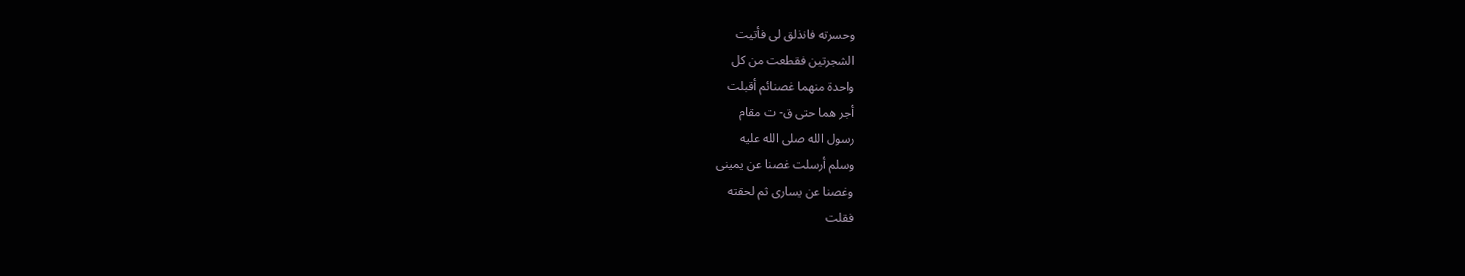وحسرته فانذلق لى فأتيت
الشجرتين فقطعت من كل
واحدة منهما غصنائم أقبلت
أجر هما حتى ق- ت مقام
رسول الله صلى الله عليه
وسلم أرسلت غصنا عن يمينى
وغصنا عن يسارى ثم لحقته
فقلت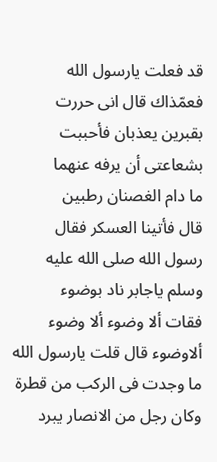قد فعلت يارسول الله
فعمّذاك قال انى حررت
بقبرين يعذبان فأحببت
بشعاعتى أن يرفه عنهما
ما دام الغصنان رطبين
قال فأتينا العسكر فقال
رسول الله صلى الله عليه
وسلم ياجابر ناد بوضوء
فقات ألا وضوء ألا وضوء ألاوضوء قال قلت يارسول الله ما وجدت فى الركب من قطرة وكان رجل من الانصار يبرد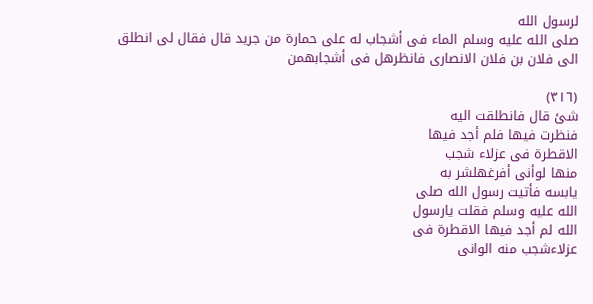لرسول الله
صلى الله عليه وسلم الماء فى أشجاب له على حمارة من جريد قال فقال لى انطلق الى فلان بن فلان الانصارى فانظرهل فى أشجابهمن

(٣١٦)
شئ قال فانطلقت اليه
فنظرت فيها فلم أجد فيها
الاقطرة فى عزلاء شجب
منها لوأنى أفرغهلشر به
يابسه فأتيت رسول الله صلى
الله عليه وسلم فقلت يارسول
الله لم أجد فيها الاقطرة فى
عزلاءشجب منه الوانى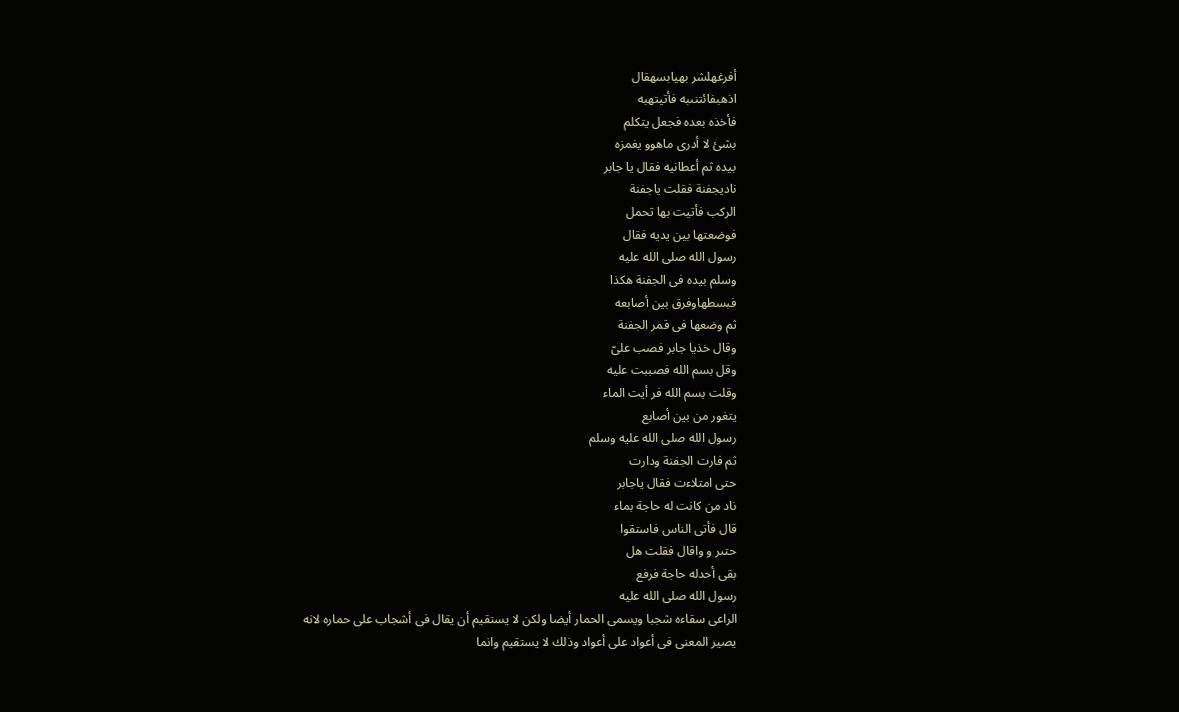أفرغهلشر بهيابسهقال
اذهبفائتنىبه فأتيتهبه
فأخذه بعده فجعل يتكلم
بشئ لا أدرى ماهوو يغمزه
بيده ثم أعطانيه فقال يا جابر
ناديجفنة فقلت ياجفنة
الركب فأتيت بها تحمل
فوضعتها بين يديه فقال
رسول الله صلى الله عليه
وسلم بيده فى الجفنة هكذا
فبسطهاوفرق بين أصابعه
ثم وضعها فى قمر الجفنة
وقال خذيا جابر فصب علىّ
وقل بسم الله فصببت عليه
وقلت بسم الله فر أيت الماء
يتغور من بين أصابع
رسول الله صلى الله عليه وسلم
ثم فارت الجفنة ودارت
حتى امتلاءت فقال ياجابر
ناد من كانت له حاجة بماء
قال فأتى الناس فاستقوا
حتىر و واقال فقلت هل
بقى أحدله حاجة فرفع
رسول الله صلى الله عليه
الراعى سقاءه شجبا ويسمى الحمار أيضا ولكن لا يستقيم أن يقال فى أشجاب على حماره لانه
يصير المعنى فى أعواد على أعواد وذلك لا يستقيم وانما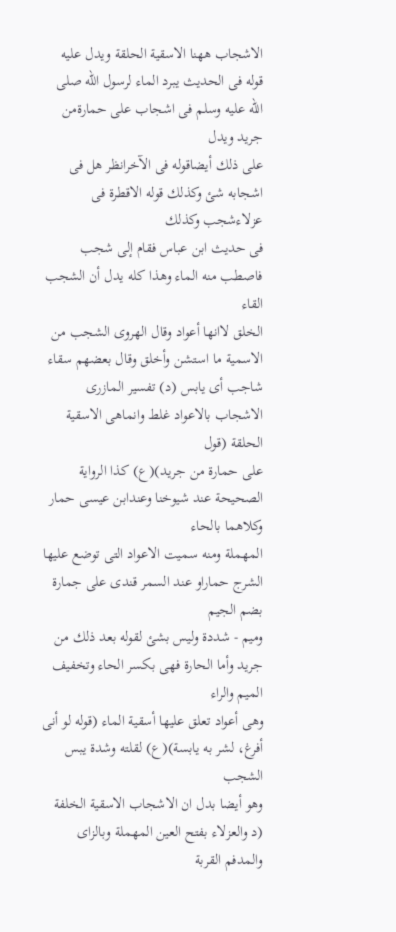الاشجاب ههنا الاسقية الحلقة ويدل عليه
قوله فى الحديث يبرد الماء لرسول الله صلى الله عليه وسلم فى اشجاب على حمارةمن جريد ويدل
على ذلك أيضاقوله فى الآخرانظر هل فى اشجابه شئ وكذلك قوله الاقطرة فى عزلاءشجب وكذلك
فى حديث ابن عباس فقام إلى شجب فاصطب منه الماء وهذا كله يدل أن الشجب القاء
الخلق لاانها أعواد وقال الهروى الشجب من الاسمية ما استشن وأخلق وقال بعضهم سقاء
شاجب أى يابس (د) تفسير المازرى الاشجاب بالاعواد غلط وانماهى الاسقية الحلقة (قول
على حمارة من جريد)(ع) كذا الرواية الصحيحة عند شيوخنا وعندابن عيسى حمار وكلاهما بالحاء
المهملة ومنه سميت الاعواد التى توضع عليها الشرج حماراو عند السمر قندى على جمارة بضم الجيم
وميم - شددة وليس بشئ لقوله بعد ذلك من جريد وأما الحارة فهى بكسر الحاء وتخفيف الميم والراء
وهى أعواد تعلق عليها أسقية الماء (قوله لو أنى أفرغ، لشر به يابسة)(ع) لقلته وشدة يبس الشجب
وهو أيضا بدل ان الاشجاب الاسقية الخلفة (د والعزلاء بفتح العين المهملة وبالزاى والمدفم القربة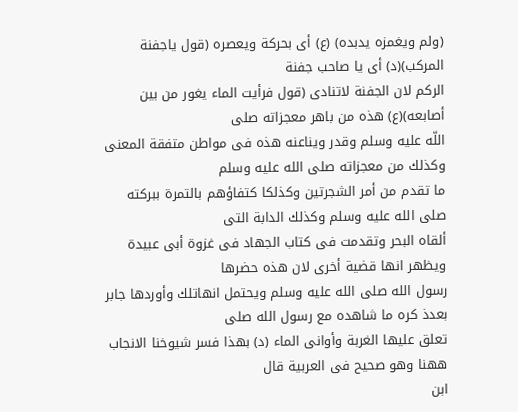(ولم ويغمزه يدبده) (ع) أى بحركة ويعصره (قول ياجفنة المركب)(د) أى يا صاحب جفنة
الركم لان الجفنة لاتنادى (قول فرأيت الماء يغور من بين أصابعه)(ع) هذه من باهر معجزاته صلى
اللّه عليه وسلم وقدر ويناعنه هذه فى مواطن متفقة المعنى وكذلك من معجزاته صلى الله عليه وسلم
ما تقدم من أمر الشجرتين وكذلكا كتفاؤهم بالتمرة ببركته صلى الله عليه وسلم وكذلك الدابة التى
ألقاه البحر وتقدمت فى كتاب الجهاد فى غزوة أبى عبيدة ويظهر انها قضية أخرى لان هذه حضرها
رسول الله صلى الله عليه وسلم ويحتمل انهاتلك وأوردها جابر بعدذ كره ما شاهده مع رسول الله صلى
تعلق عليها الغربة وأوانى الماء (د) بهذا فسر شيوخنا الانجاب ههنا وهو صحيح فى العربية قال
ابن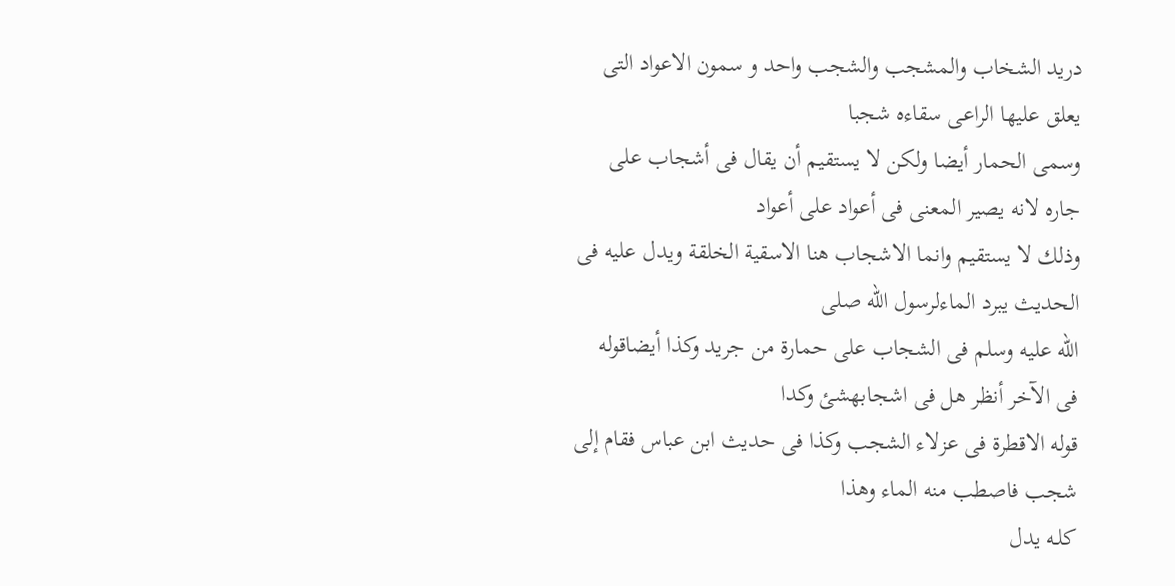دريد الشخاب والمشجب والشجب واحد و سمون الاعواد التى يعلق عليها الراعى سقاءه شجبا
وسمى الحمار أيضا ولكن لا يستقيم أن يقال فى أشجاب على جاره لانه يصير المعنى فى أعواد على أعواد
وذلك لا يستقيم وانما الاشجاب هنا الاسقية الخلقة ويدل عليه فى الحديث يبرد الماءلرسول الله صلى
الله عليه وسلم فى الشجاب على حمارة من جريد وكذا أيضاقوله فى الآخر أنظر هل فى اشجابهشئ وكدا
قوله الاقطرة فى عزلاء الشجب وكذا فى حديث ابن عباس فقام إلى شجب فاصطب منه الماء وهذا
كلـه يدل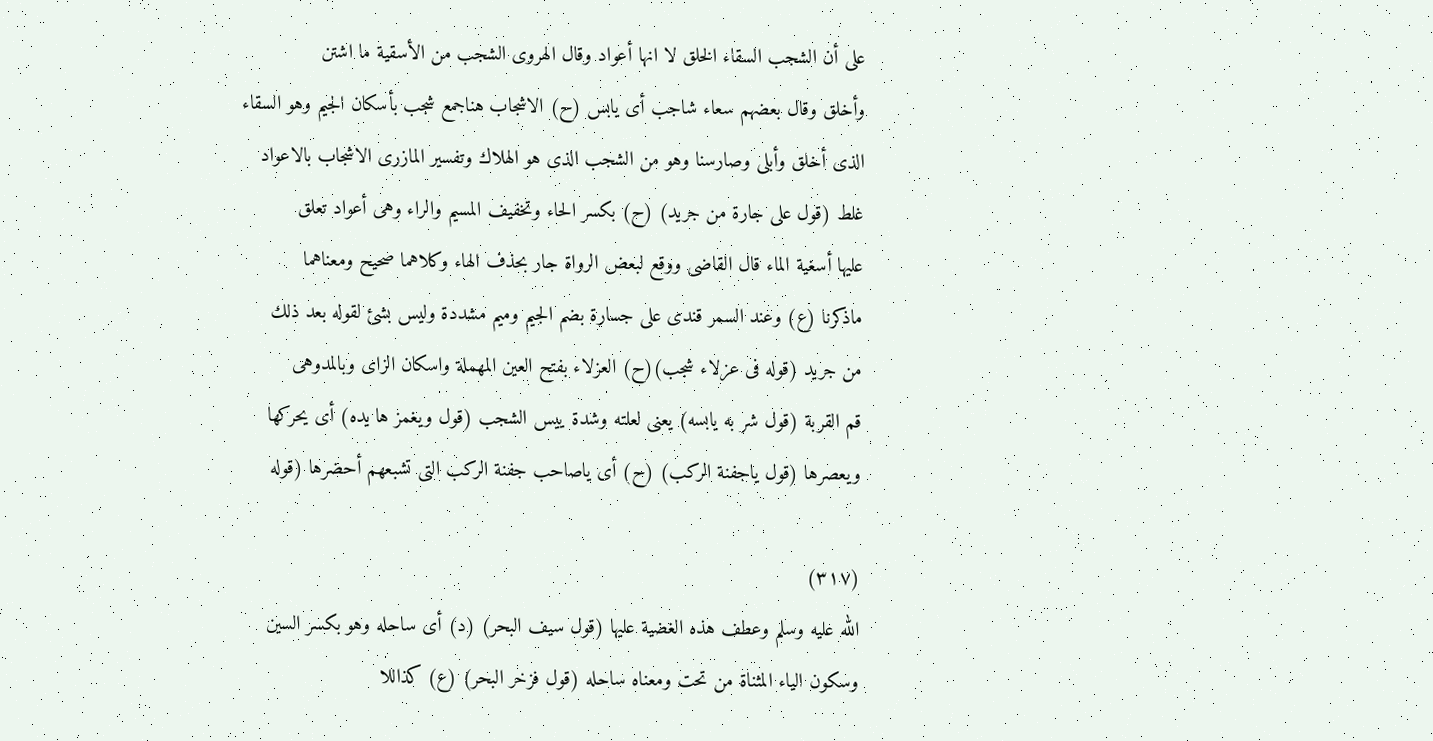على أن الشجب السقاء الخلق لا انها أعواد وقال الهروى الشجب من الأسقية ما اشتن
وأخلق وقال بعضهم سعاء شاجب أى يابس (ح) الاشجاب هناجمع شجب بأسكان الجيم وهو السقاء
الذى أخلق وأبلى وصارسنا وهو من الشجب الذى هو الهلاك وتفسير المازرى الاشجاب بالاعواد
غلط (قول على جارة من جريد) (ح) بكسر الحاء وتخفيف المسيم والراء وهى أعواد تعلق
عليها أسغية الماء قال القاضى ووقع لبعض الرواة جار بحذف الهاء وكلاهما صحيح ومعناهما
ماذكرنا (ع) وعند السمر قندى على جسارة بضم الجيم وميم مشددة وليس بشئ لقوله بعد ذلك
من جريد (قوله فى عزلاء شجب)(ح) العزلاء بفتح العين المهملة واسكان الزاى وبالمدوهى
قم القربة (قول شر به يابسه) يعنى لعلته وشدة ييس الشجب (قول ويغمز ها يده) أى يحركها
ويعصرها (قول ياجفنة الركب) (ح) أى ياصاحب جفنة الركب التى تشبعهم أحضرها (قوله

(٣١٧)
الله عليه وسلم وعطف هذه الغضية عليها (قول سيف البحر) (د) أى ساحله وهو بكسر السين
وسكون الياء المثناة من تحت ومعناه ساحله (قول فزخر البحر) (ع) كذاللا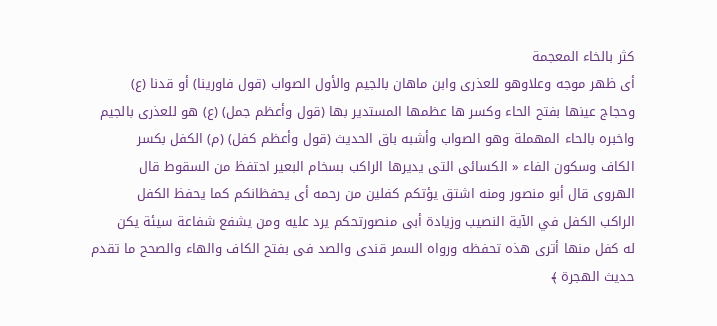كثر بالخاء المعجمة
أى ظهر موجه وعلاوهو للعذرى وابن ماهان بالجيم والأول الصواب (قول فاورينا) أو قدنا (ع)
وحجاج عينها بفتح الحاء وكسر ها عظمها المستدير بها (قول وأعظم جمل) (ع) هو للعذرى بالجيم
واخبره بالحاء المهملة وهو الصواب وأشبه باق الحديث (قول وأعظم كفل) (م) الكفل بكسر
الكاف وسكون الفاء « الكسائى التى يديرها الراكب بسخام البعير احتفظ من السقوط قال
الهروى قال أبو منصور ومنه اشتق يؤتكم كفلين من رحمه أى يحفظانكم كما يحفظ الكفل
الراكب الكفل في الآية النصيب وزيادة أبى منصورتحكم يرد عليه ومن يشفع شفاعة سيئة يكن
له كفل منها أترى هذه تحفظه ورواه السمر قندى والصد فى بفتح الكاف والهاء والصحح ما تقدم
حديث الهجرة ﴾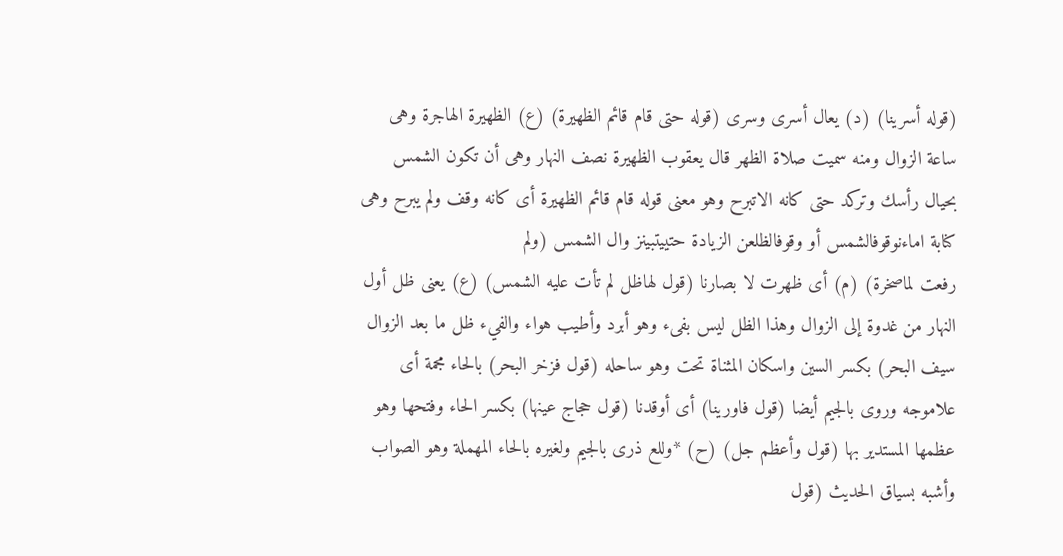(قوله أسرينا) (د) يعال أسرى وسرى (قوله حتى قام قائم الظهيرة) (ع) الظهيرة الهاجرة وهى
ساعة الزوال ومنه سميت صلاة الظهر قال يعقوب الظهيرة نصف النهار وهى أن تكون الشمس
بحيال رأسك وتركد حتى كانه الاتبرح وهو معنى قوله قام قائم الظهيرة أى كانه وقف ولم يبرح وهى
کنابة اماءنوقوفالشمس أو وقوفالظلعن الزيادة حتییتبینز وال الشمس (ولم
رفعت لماصخرة) (م) أى ظهرت لا بصارنا (قول لهاظل لم تأت عليه الشمس) (ع) يعنى ظل أول
النهار من غدوة إلى الزوال وهذا الظل ليس بفىء وهو أبرد وأطيب هواء والفيء ظل ما بعد الزوال
سيف البحر) بكسر السين واسكان المثناة تحت وهو ساحله (قول فزخر البحر) بالحاء مجمة أى
علاموجه وروى بالجيم أيضا (قول فاورينا) أى أوقدنا (قول حجاج عينها) بكسر الحاء وفتحها وهو
عظمها المستدير بها (قول وأعظم جل) (ح) *وللع ذرى بالجيم ولغيره بالحاء المهملة وهو الصواب
وأشبه بسياق الحديث (قول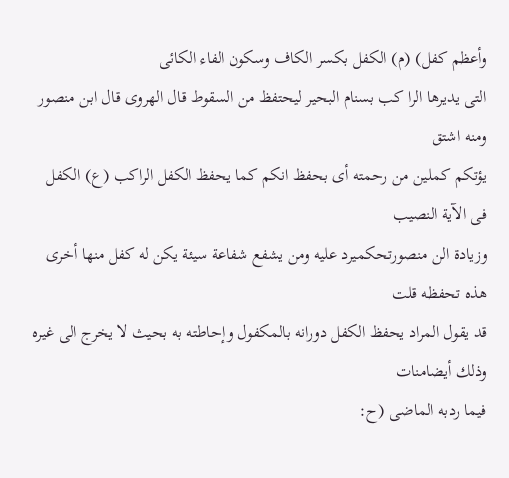وأعظم كفل) (م) الكفل بكسر الكاف وسكون الفاء الكائى
التى يديرها الرا كب بسنام البحير ليحتفظ من السقوط قال الهروى قال ابن منصور ومنه اشتق
يؤتكم كملين من رحمته أى بحفظ انكم كما يحفظ الكفل الراكب (ع) الكفل فى الآية النصيب
وزيادة الن منصورتحكميرد عليه ومن يشفع شفاعة سيئة يكن له كفل منها أخرى هذه تحفظه قلت
قد يقول المراد يحفظ الكفل دورانه بالمكفول وإحاطته به بحيث لا يخرج الى غيره وذلك أيضامنات
فيما ردبه الماضى (ح: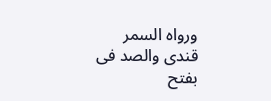ورواه السمر قندى والصد فى بفتح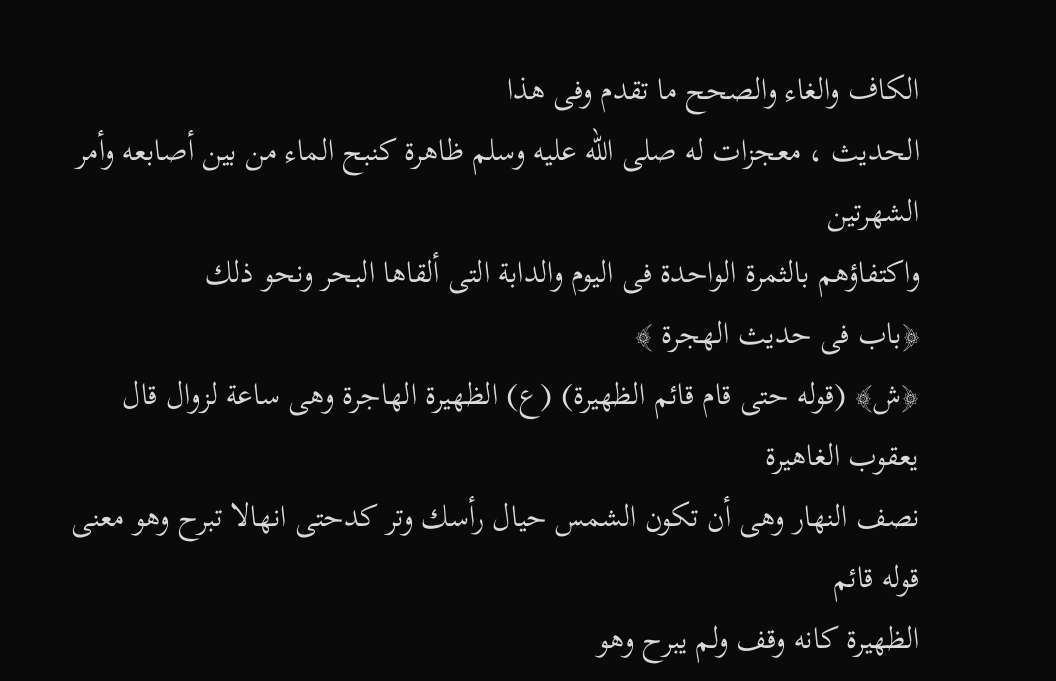الكاف والغاء والصحح ما تقدم وفى هذا
الحديث ، معجزات له صلى الله عليه وسلم ظاهرة كنبح الماء من بين أصابعه وأمر الشهرتين
واكتفاؤهم بالثمرة الواحدة فى اليوم والدابة التى ألقاها البحر ونحو ذلك
﴿باب فى حديث الهجرة ﴾
﴿ش﴾ (قوله حتى قام قائم الظهيرة) (ع) الظهيرة الهاجرة وهى ساعة لزوال قال يعقوب الغاهيرة
نصف النهار وهى أن تكون الشمس حيال رأسك وتر كدحتى انهالا تبرح وهو معنى قوله قائم
الظهيرة كانه وقف ولم يبرح وهو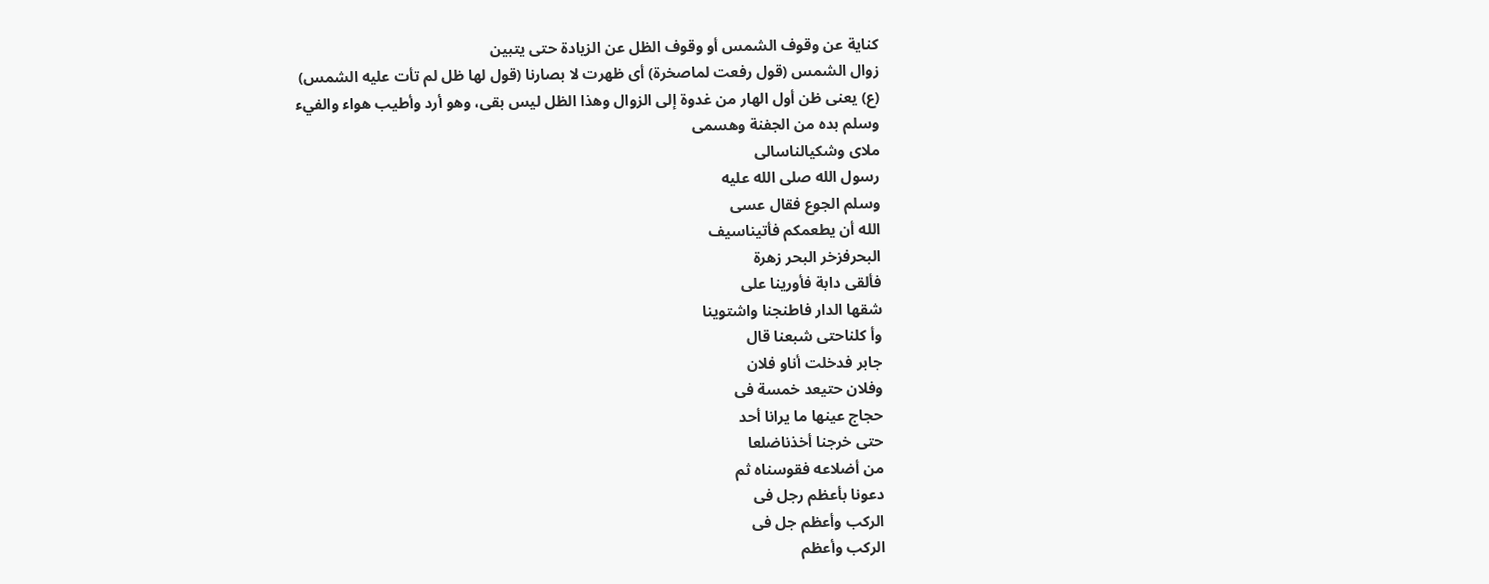كناية عن وقوف الشمس أو وقوف الظل عن الزيادة حتى يتبين
زوال الشمس (قول رفعت لماصخرة) أى ظهرت لا بصارنا (قول لها ظل لم تأت عليه الشمس)
(ع) يعنى ظن أول الهار من غدوة إلى الزوال وهذا الظل ليس بقى، وهو أرد وأطيب هواء والفيء
وسلم بده من الجفنة وهسمى
ملای وشکیالناسالى
رسول الله صلى الله عليه
وسلم الجوع فقال عسى
الله أن يطعمكم فأتيناسيف
البحرفزخر البحر زهرة
فألقى دابة فأورينا على
شقها الدار فاطنجنا واشتوينا
وأ كلناحتى شبعنا قال
جابر فدخلت أناو فلان
وفلان حتیعد خمسة فى
حجاج عينها ما يرانا أحد
حتى خرجنا أخذناضلعا
من أضلاعه فقوسناه ثم
دعونا بأعظم رجل فى
الركب وأعظم جل فى
الركب وأعظم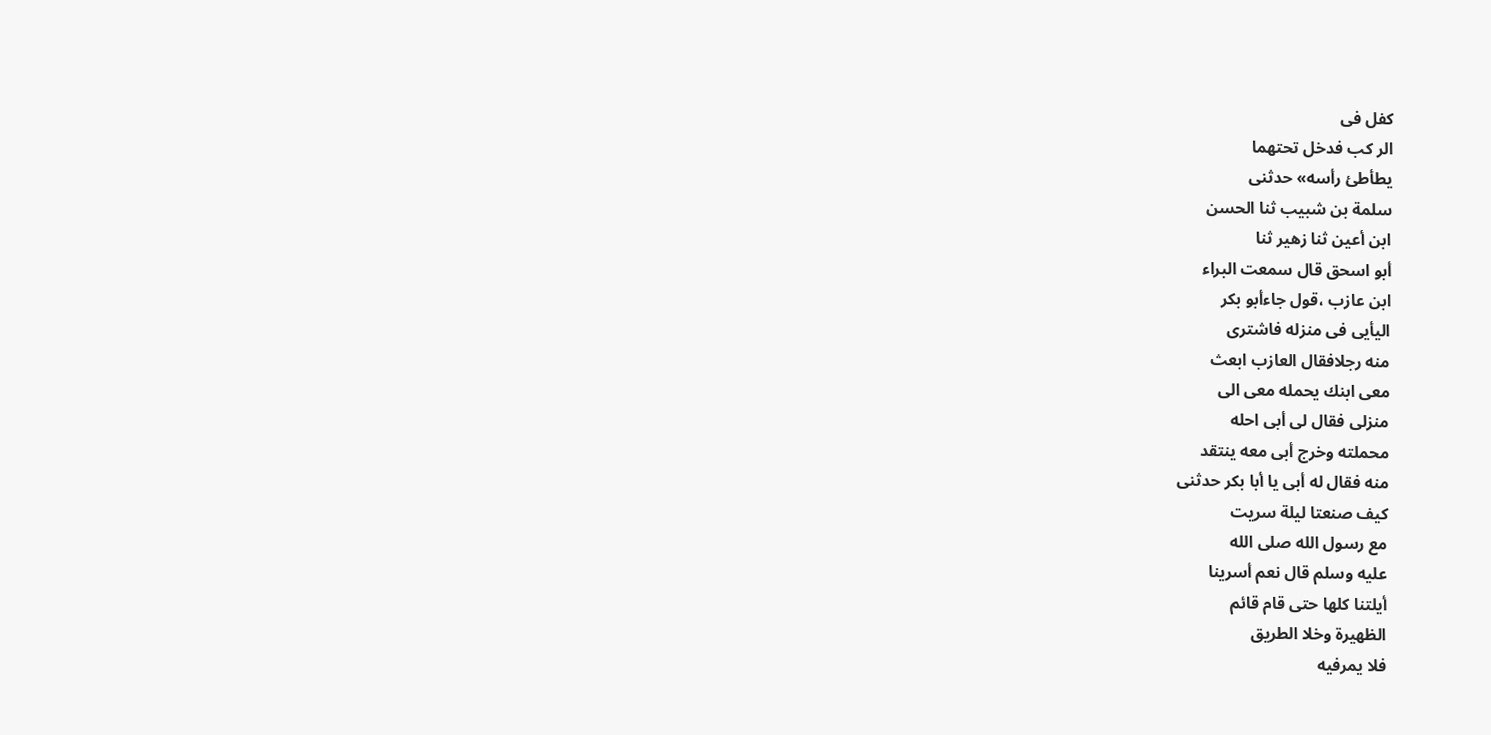كفل فى
الر كب فدخل تحتهما
يطأطئ رأسه» حدثنى
سلمة بن شبيب ثنا الحسن
ابن أعين ثنا زهير ثنا
أبو اسحق قال سمعت البراء
ابن عازب ،قول جاءأبو بكر
الیأیی فی منزله فاشترى
منه رجلافقال العازب ابعث
معی ابنك يحمله معی الى
منزلی فقال لی أبی احله
محملته وخرج أبى معه ينتقد
منه فقال له أبى يا أبا بكر حدثنى
كيف صنعتا ليلة سريت
مع رسول الله صلى الله
عليه وسلم قال نعم أسرينا
أيلتنا كلها حتى قام قائم
الظهيرة وخلا الطريق
فلا يمرفيه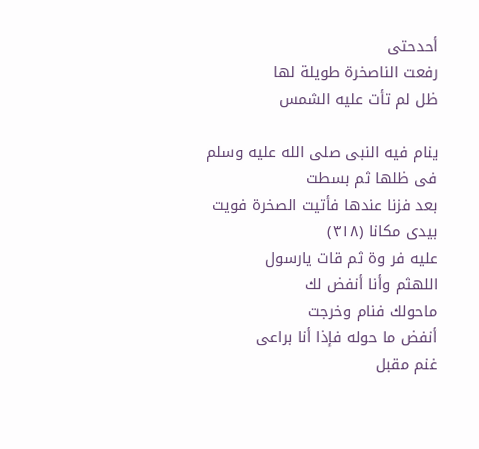أحدحتى
رفعت الناصخرة طويلة لها
ظل لم تأت عليه الشمس

ينام فيه النبى صلى الله عليه وسلم فى ظلها ثم بسطت
بعد فزنا عندها فأتيت الصخرة فويت بيدى مكانا (٣١٨)
عليه فر وة ثم قات يارسول
اللهثم وأنا أنفض لك
ماحولك فنام وخرجت
أنفض ما حوله فإذا أنا براعى
غنم مقبل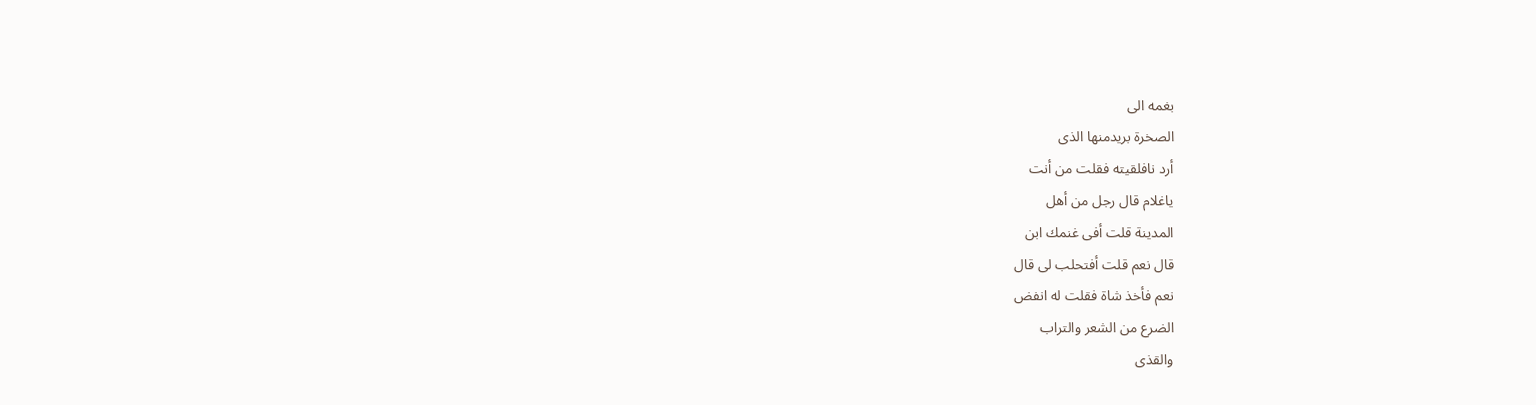بغمه الى
الصخرة بريدمنها الذى
أرد نافلقيته فقلت من أنت
ياغلام قال رجل من أهل
المدينة قلت أفى غنمك ابن
قال نعم قلت أفتحلب لى قال
نعم فأخذ شاة فقلت له انفض
الضرع من الشعر والتراب
والقذى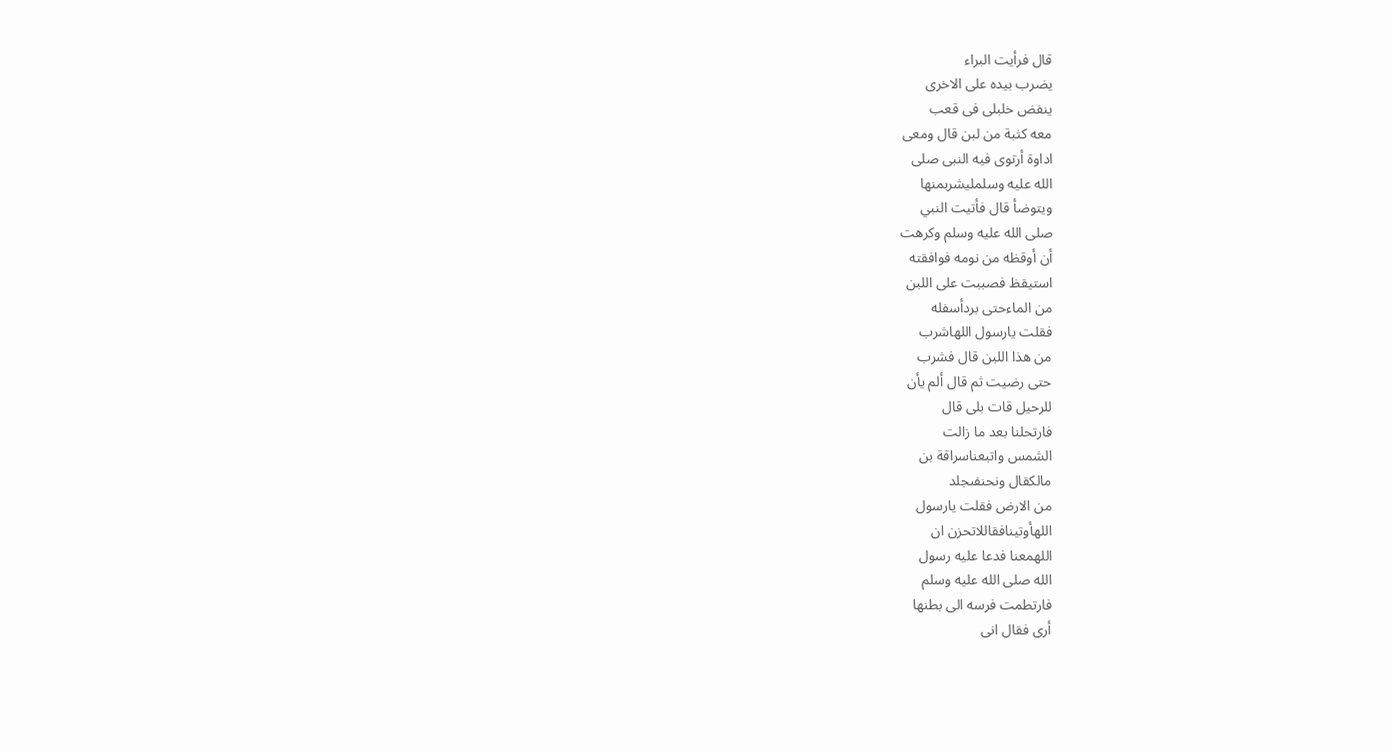قال فرأيت البراء
يضرب بيده على الاخرى
ينفض خلبلى فى قعب
معه كثبة من لبن قال ومعى
اداوة أرتوى فيه النبى صلى
الله عليه وسلمليشربمنها
ويتوضأ قال فأتيت النبي
صلى الله عليه وسلم وكرهت
أن أوقظه من نومه فوافقته
استيقظ فصببت على اللبن
من الماءحتى بردأسفله
فقلت يارسول اللهاشرب
من هذا اللبن قال فشرب
حتى رضيت ثم قال ألم يأن
للرحيل قات بلى قال
فارتحلنا بعد ما زالت
الشمس واتبعناسراقة بن
مالكقال ونحنفىجلد
من الارض فقلت يارسول
اللهأوتينافقاللاتحزن ان
اللهمعنا فدعا عليه رسول
الله صلى الله عليه وسلم
فارتطمت فرسه الى بطنها
أرى فقال انى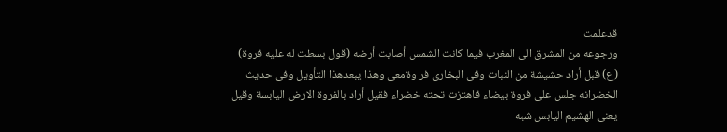قدعلمت
ورجوعه من المشرق الى المغرب فيما كانت الشمس أصابت أرضه (قول بسطت له عليه فروة)
(ع) قبل أراد حشيشة من النبات وفى البخارى فر وةمعى وهذا يبعدهذا التأويل وفى حديث
الخضرانه جلس على فروة بيضاء فاهتزت تحته خضراء فقيل أراد بالفروة الارض اليابسة وقيل
يعنى الهشيم اليابس شبه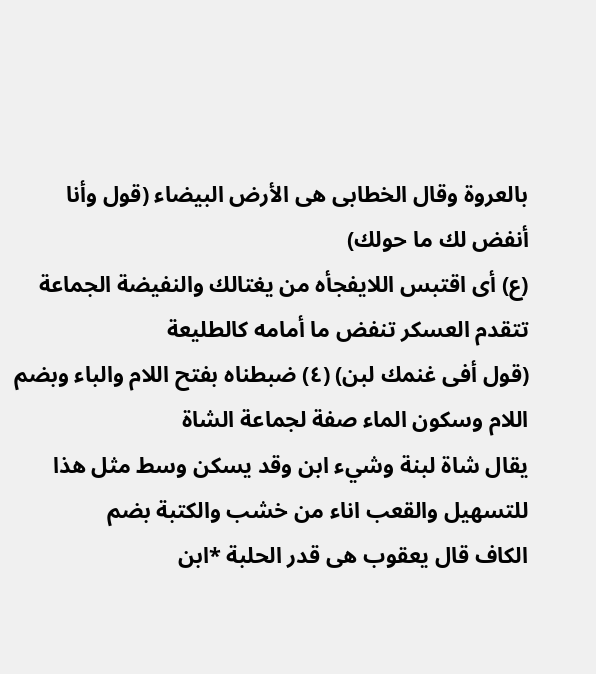بالعروة وقال الخطابى هى الأرض البيضاء (قول وأنا أنفض لك ما حولك)
(ع) أى اقتبس اللايفجأه من يغتالك والنفيضة الجماعة تتقدم العسكر تنفض ما أمامه كالطليعة
(قول أفى غنمك لبن) (٤) ضبطناه بفتح اللام والباء وبضم اللام وسكون الماء صفة لجماعة الشاة
يقال شاة لبنة وشيء ابن وقد يسكن وسط مثل هذا للتسهيل والقعب اناء من خشب والكتبة بضم
الكاف قال يعقوب هى قدر الحلبة *ابن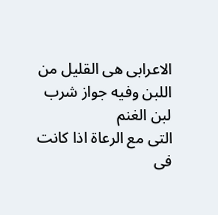الاعرابى هى القليل من اللبن وفيه جواز شرب لبن الغنم
التى مع الرعاة اذا كانت فى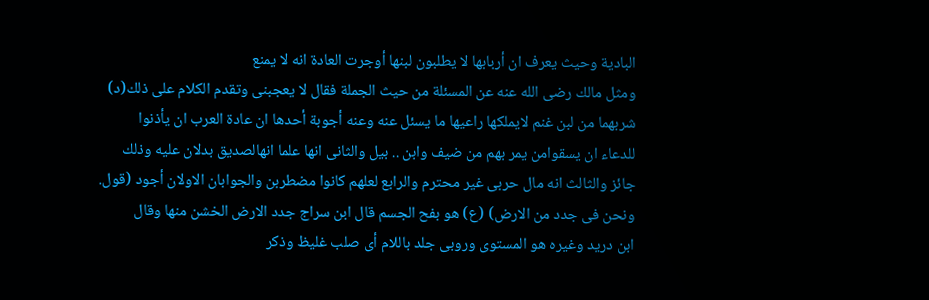البادية وحيث يعرف ان أربابها لا يطلبون لبنها أوجرت العادة انه لا يمنع
ومثل مالك رضى الله عنه عن المسئلة من حيث الجملة فقال لا يعجبنى وتقدم الكلام على ذلك(د)
شربهما من لبن غنم لايملكها راعيها ما يسئل عنه وعنه أجوبة أحدها ان عادة العرب ان يأذنوا
للدعاء ان يسقوامن يمر بهم من ضيف وابن .. بيل والثانى انها علما انهالصديق بدلان عليه وذلك
جائز والثالث انه مال حربى غير محترم والرابع لعلهم كانوا مضطربن والجوابان الاولان أجود (قول.
ونحن فى جدد من الارض) (ع) هو بفح الجسم قال ابن سراج جدد الارض الخشن منها وقال
ابن دريد وغيره هو المستوى وروبى جلد باللام أى صلب غليظ وذكر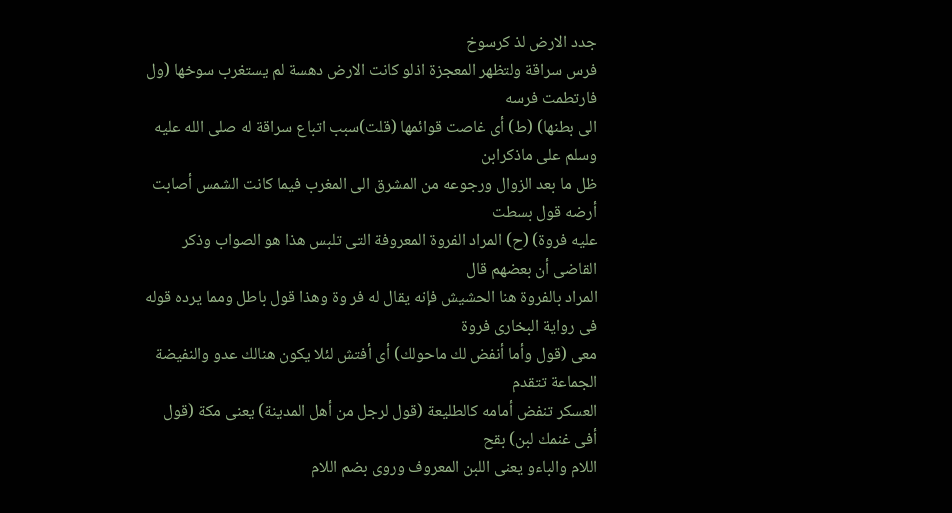جدد الارض لذ كرسوخ
فرس سراقة ولتظهر المعجزة اذلو كانت الارض دهسة لم يستغرب سوخها (ول فارتطمت فرسه
الى بطنها) (ط) أى غاصت قوائمها (قلت)سبب اتباع سراقة له صلى الله عليه وسلم على ماذكرابن
ظل ما بعد الزوال ورجوعه من المشرق الى المغرب فيما كانت الشمس أصابت أرضه قول بسطت
عليه فروة) (ح) المراد الفروة المعروفة التى تلبس هذا هو الصواب وذكر القاضى أن بعضهم قال
المراد بالفروة هنا الحشيش فإنه يقال له فر وة وهذا قول باطل ومما يرده قوله فى رواية البخارى فروة
معى (قول وأما أنفض لك ماحولك) أى أفتش لئلا يكون هنالك عدو والنفيضة الجماعة تتقدم
العسكر تنفض أمامه كالطليعة (قول لرجل من أهل المدينة) يعنى مكة (قول أفى غنمك لبن) بقح
اللام والباءو يعنى اللبن المعروف وروى بضم اللام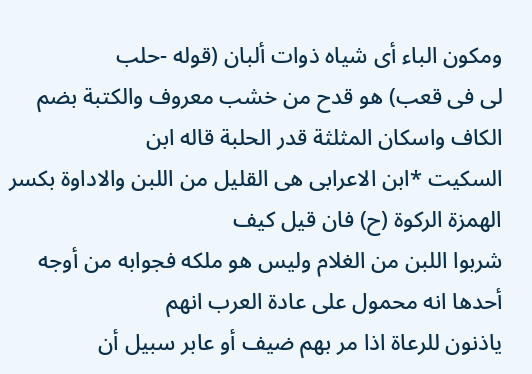ومكون الباء أى شياه ذوات ألبان (قوله -حلب
لى فى قعب) هو قدح من خشب معروف والكتبة بضم الكاف واسكان المثلثة قدر الحلبة قاله ابن
السكيت *ابن الاعرابى هى القليل من اللبن والاداوة بكسر الهمزة الركوة (ح) فان قيل كيف
شربوا اللبن من الغلام وليس هو ملكه فجوابه من أوجه أحدها انه محمول على عادة العرب انهم
ياذنون للرعاة اذا مر بهم ضيف أو عابر سبيل أن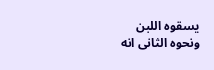يسقوه اللبن ونحوه الثانى انه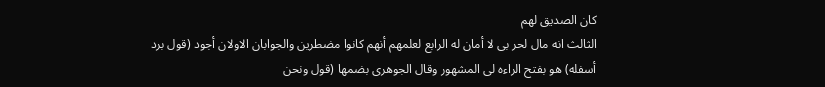كان الصديق لهم
الثالث انه مال لحر بى لا أمان له الرابع لعلمهم أنهم كانوا مضطرين والجوابان الاولان أجود (قول برد
أسفله) هو بفتح الراءه لى المشهور وقال الجوهرى بضمها (قول ونحن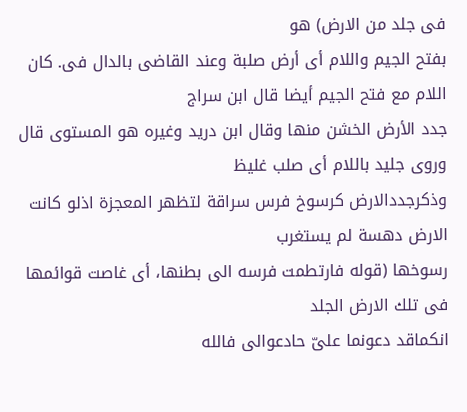فى جلد من الارض) هو
بفتح الجيم واللام أى أرض صلبة وعند القاضى بالدال فى. كان اللام مع فتح الجيم أيضا قال ابن سراج
جدد الأرض الخشن منها وقال ابن دريد وغيره هو المستوى قال وروى جليد باللام أى صلب غليظ
وذكرجددالارض كرسوخ فرس سراقة لتظهر المعجزة اذلو كانت الارض دهسة لم يستغرب
رسوخها (قوله فارتطمت فرسه الى بطنها، أى غاصت قوائمها فى تلك الارض الجلد
انكماقد دعونما علىّ حادعوالى فالله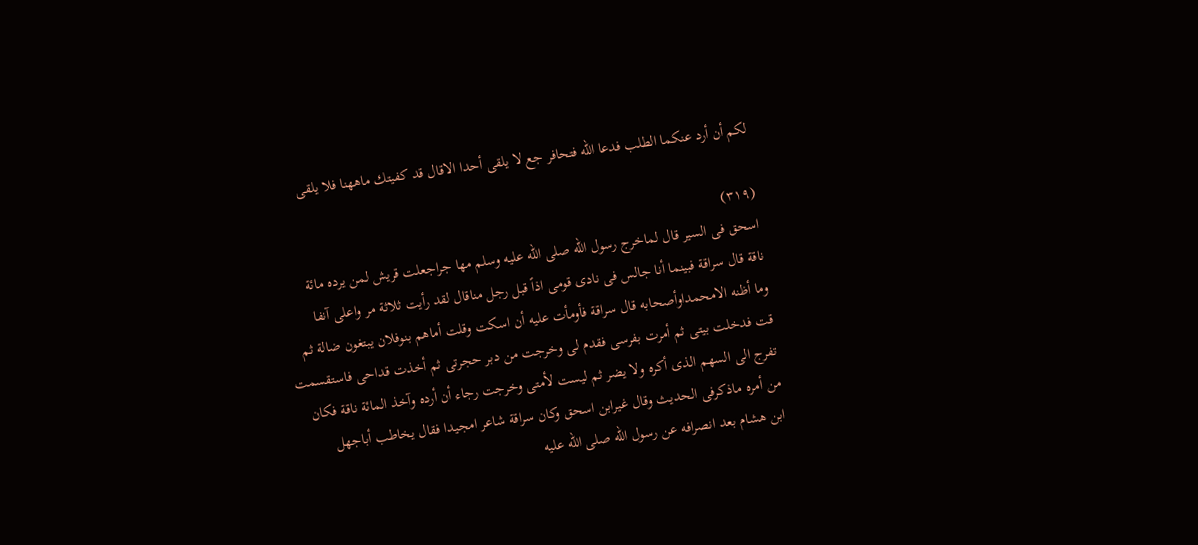لكم أن أرد عنكما الطلب فدعا الله فتحافر جع لا يلقى أحدا الاقال قد كفيتك ماههنا فلا يلقى

(٣١٩)
اسحق فى السير قال لماخرج رسول الله صلى الله عليه وسلم مها جراجعلت قريش لمن يرده مائة
ناقة قال سراقة فبينما أنا جالس فى نادى قومى اذاً قبل رجل مناقال لقد رأيت ثلاثة مر واعلى آنفا
وما أظنه الامحمداوأصحابه قال سراقة فأومأت عليه أن اسكت وقلت أماهم بنوفلان يبتغون ضالة ثم
قت فدخلت بيتى ثم أمرت بفرسى فقدم لى وخرجت من دبر حجرتى ثم أخذت قداحى فاستقسمت
تفرج الى السهم الذى أكره ولا يضر ثم ليست لأمتى وخرجت رجاء أن أرده وآخذ المائة ناقة فكان
من أمره ماذكرفى الحديث وقال غيرابن اسحق وكان سراقة شاعر امجيدا فقال يخاطب أباجهل
ابن هشام بعد انصرافه عن رسول الله صلى الله عليه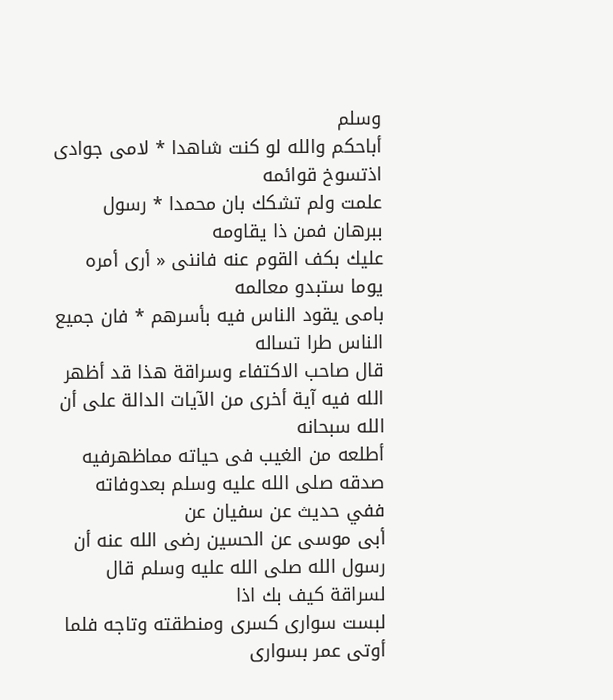وسلم
أباحكم والله لو كنت شاهدا * لامى جوادى اذتسوخ قوائمه
علمت ولم تشكك بان محمدا * رسول ببرهان فمن ذا يقاومه
عليك بكف القوم عنه فاننى « أرى أمره يوما ستبدو معالمه
بامى يقود الناس فيه بأسرهم * فان جميع الناس طرا تساله
قال صاحب الاكتفاء وسراقة هذا قد أظهر الله فيه آية أخرى من الآيات الدالة على أن الله سبحانه
أطلعه من الغيب فى حياته مماظهرفيه صدقه صلى الله عليه وسلم بعدوفاته ففي حديث عن سفيان عن
أبى موسى عن الحسين رضى الله عنه أن رسول الله صلى الله عليه وسلم قال لسراقة كيف بك اذا
لبست سوارى كسرى ومنطقته وتاجه فلما أوتى عمر بسوارى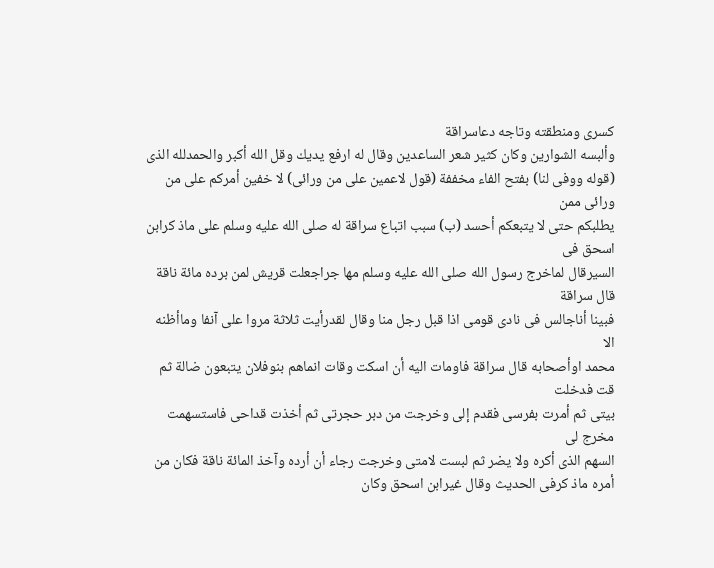كسرى ومنطقته وتاجه دعاسراقة
وألبسه الشوارين وكان كثير شعر الساعدين وقال له ارفع يديك وقل الله أكبر والحمدلله الذى
(قوله ووفى لنا) بفتح الفاء مخففة (قول لاعمين على من ورائى) لا خفين أمركم على من ورائى ممن
يطلبكم حتى لا يتبعكم أحسد (ب) سبب اتباع سراقة له صلى الله عليه وسلم على ماذ كرابن اسحق فى
السيرقال لماخرج رسول الله صلى الله عليه وسلم مها جراجعلت قريش لمن برده مائة ناقة قال سراقة
فبينا أناجالس فى نادى قومى اذا قبل رجل منا وقال لقدرأيت ثلاثة مروا على آنفا وماأظنه الا
محمد اوأصحابه قال سراقة فاومات اليه أن اسكت وقات انماهم بنوفلان يتبعون ضالة ثم قت فدخلت
بيتى ثم أمرت بفرسى فقدم إلى وخرجت من دبر حجرتى ثم أخذت قداحى فاستسهمت مخرج لى
السهم الذى أكره ولا يضر ثم لبست لامتى وخرجت رجاء أن أرده وآخذ المائة ناقة فكان من
أمره ماذ کرفى الحديث وقال غيرابن اسحق وكان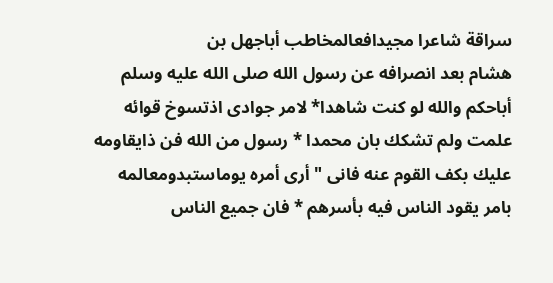سراقة شاعرا مجيدافعالمخاطب أباجهل بن
هشام بعد انصرافه عن رسول الله صلى الله عليه وسلم
أباحكم والله لو كنت شاهدا* لامر جوادى اذتسوخ قوائه
علمت ولم تشكك بان محمدا * رسول من الله فن ذايقاومه
عليك بكف القوم عنه فانى " أرى أمره يوماستبدومعالمه
بامر يقود الناس فيه بأسرهم * فان جميع الناس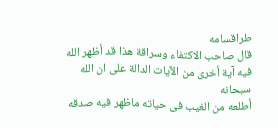طراقسامه
قال صاحب الاكتفاء وسراقة هذا قد أظهر الله فيه آية أخرى من الآيات الدالة على ان الله سبحانه
أطلعه من الغيب فى حياته ماظهر فيه صدقه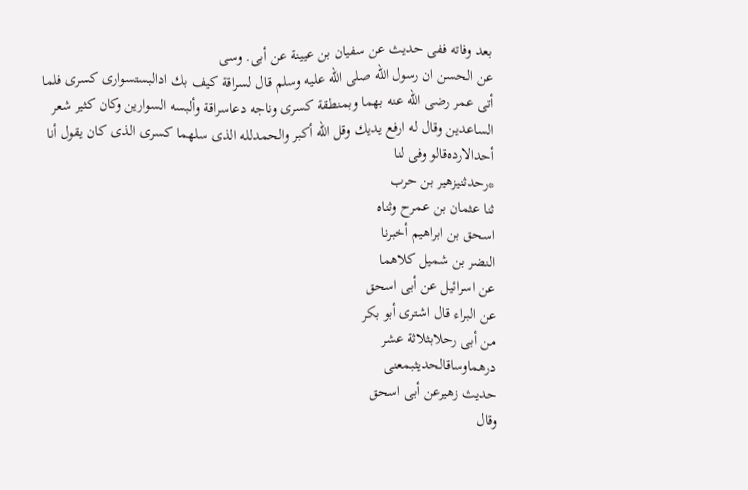بعد وفاته ففى حديث عن سفيان بن عيينة عن أبى. وسى
عن الحسن ان رسول الله صلى الله عليه وسلم قال لسراقة كيف بك ادالبستسوارى كسرى فلما
أتى عمر رضى الله عنه بهما وبمنطقة كسرى وناجه دعاسراقة وألبسه السوارين وكان كثير شعر
الساعدين وقال له ارفع يديك وقل الله أكبر والحمدلله الذى سلهما كسرى الذى كان يقول أنا
أحدالاردەقالو وفى لنا
*رحدثنیزهير بن حرب
ثنا عثمان بن عمرح وثناه
اسحق بن ابراهيم أخبرنا
النضر بن شميل كلاهما
عن اسرائيل عن أبى اسحق
عن البراء قال اشترى أبو بكر
من أبى رحلابثلاثة عشر
درهماوساقالحديثبمعنى
حديث زهيرعن أبى اسحق
وقال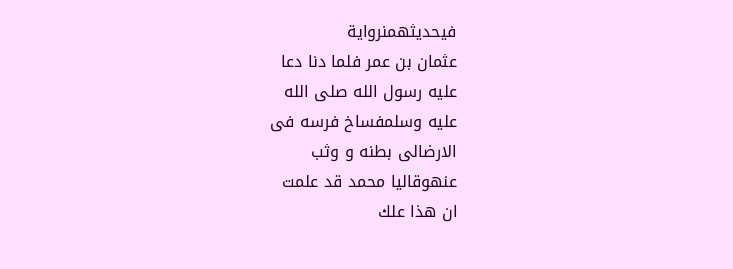فیحدیثهمنرواية
عثمان بن عمر فلما دنا دعا
عليه رسول الله صلى الله
عليه وسلمفساخ فرسه فى
الارضالى بطنه و وثب
عنهوقالیا محمد قد علمت
ان هذا علك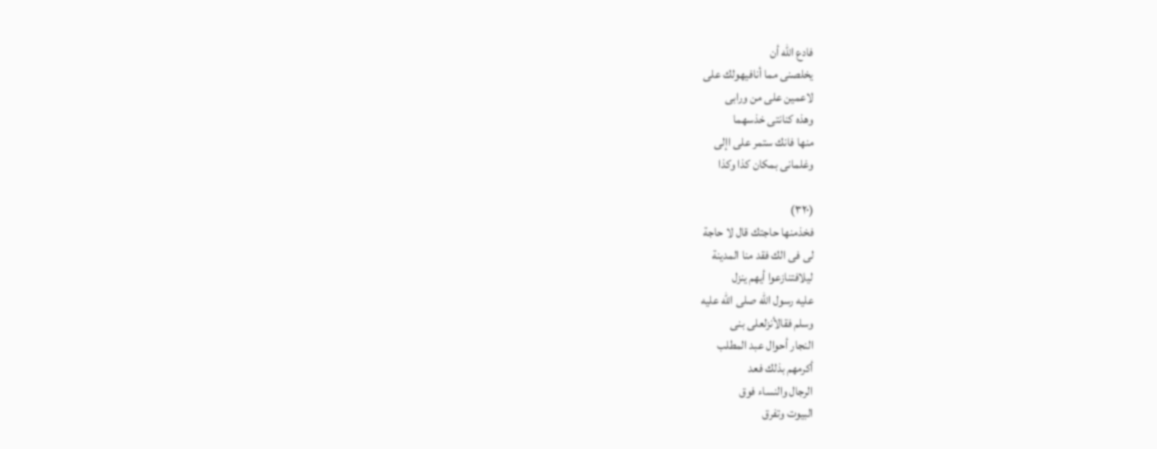فادع الله أن
يخلصنى مما أنافيهولك على
لاعمين على من ورابى
وهذه كنانتی خذسهما
منها فانك ستمر على اإلى
وغلمانی بمكان كذا وكذا

(٣٢٠)
فخذمنها حاجتك قال لا حاجة
لى فى الك فقد منا المدينة
ليلافتنازعوا أيهم ينزل
عليه رسول الله صلى الله عليه
وسلم فقالأنزلعلى بنى
النجار أحوال عبد المطلب
أكرمهم بذلك فعد
الرجال والنساء فوق
البيوت وتفرق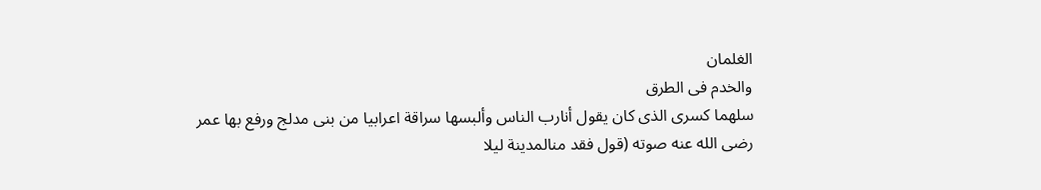الغلمان
والخدم فى الطرق
سلهما كسرى الذى كان يقول أنارب الناس وألبسها سراقة اعرابيا من بنى مدلج ورفع بها عمر
رضى الله عنه صوته (قول فقد منالمدينة ليلا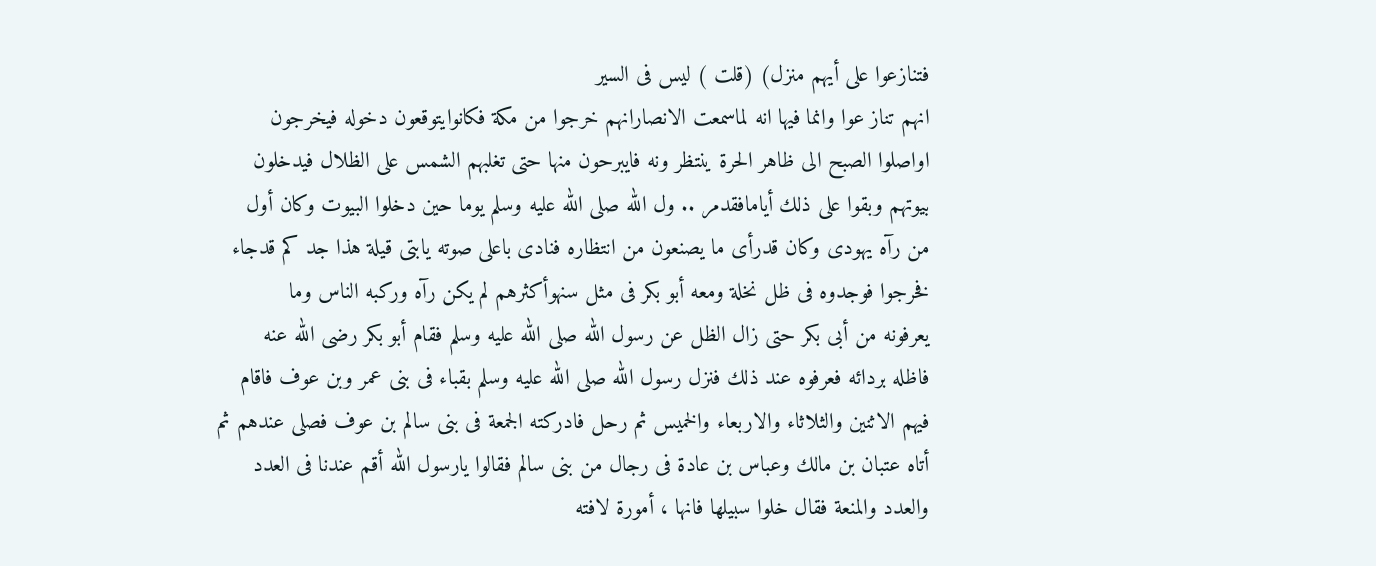فتنازعوا على أيهم منزل) (قلت ) ليس فى السير
انهم تناز عوا وانما فيها انه لماسمعت الانصارانهم خرجوا من مكة فكانوايتوقعون دخوله فيخرجون
اواصلوا الصبح الى ظاهر الحرة ينتظر ونه فايبرحون منها حتى تغلبهم الشمس على الظلال فيدخلون
بيوتهم وبقوا على ذلك أيامافقدمر .. ول الله صلى الله عليه وسلم يوما حين دخلوا البيوت وكان أول
من رآه يهودى وكان قدرأى ما يصنعون من انتظاره فنادى باعلى صوته يابتى قيلة هذا جد كم قدجاء
فخرجوا فوجدوه فى ظل نخلة ومعه أبو بكر فى مثل سنهوأكثرهم لم يكن رآه وركبه الناس وما
يعرفونه من أبى بكر حتى زال الظل عن رسول الله صلى الله عليه وسلم فقام أبو بكر رضى الله عنه
فاظله بردائه فعرفوه عند ذلك فنزل رسول الله صلى الله عليه وسلم بقباء فى بنى عمر وبن عوف فاقام
فيهم الاثنين والثلاثاء والاربعاء والخميس ثم رحل فادركته الجمعة فى بنى سالم بن عوف فصلى عندهم ثم
أتاه عتبان بن مالك وعباس بن عادة فى رجال من بنى سالم فقالوا يارسول الله أقم عندنا فى العدد
والعدد والمنعة فقال خلوا سبيلها فانها ، أمورة لافته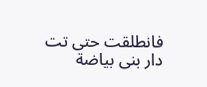فانطلقت حتى تت دار بنى بياضة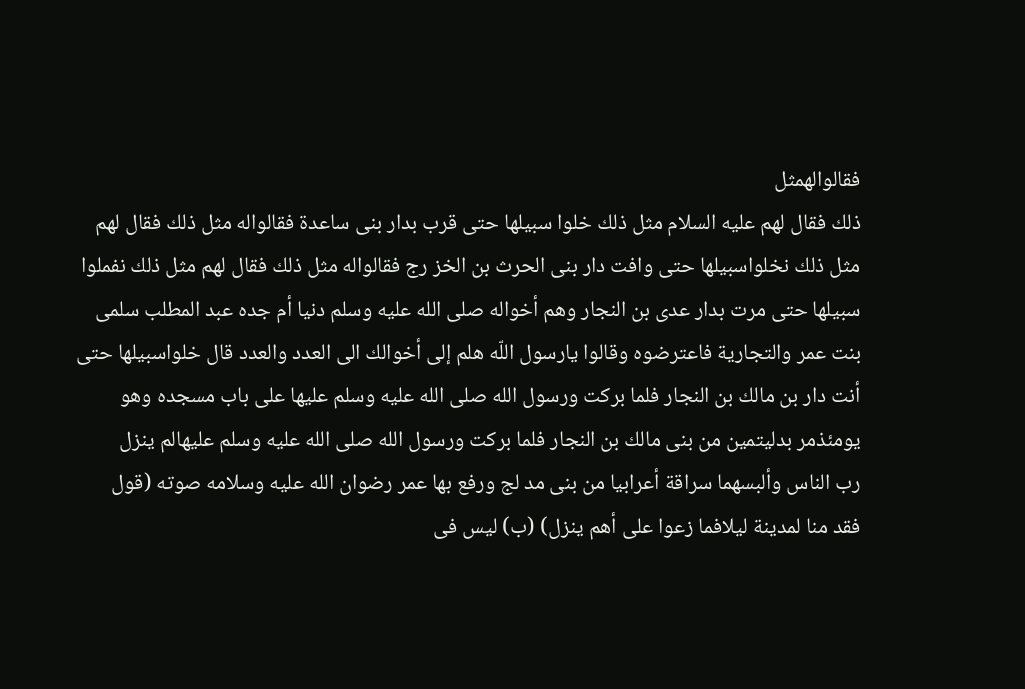فقالوالهمثل
ذلك فقال لهم عليه السلام مثل ذلك خلوا سبيلها حتى قرب بدار بنى ساعدة فقالواله مثل ذلك فقال لهم
مثل ذلك نخلواسبيلها حتى وافت دار بنى الحرث بن الخز رج فقالواله مثل ذلك فقال لهم مثل ذلك نفملوا
سبيلها حتى مرت بدار عدى بن النجار وهم أخواله صلى الله عليه وسلم دنيا أم جده عبد المطلب سلمى
بنت عمر والتجارية فاعترضوه وقالوا يارسول اللّه هلم إلى أخوالك الى العدد والعدد قال خلواسبيلها حتى
أنت دار بن مالك بن النجار فلما بركت ورسول الله صلى الله عليه وسلم عليها على باب مسجده وهو
يومئذمر بدليتمين من بنى مالك بن النجار فلما بركت ورسول الله صلى الله عليه وسلم عليهالم ينزل
رب الناس وألبسهما سراقة أعرابيا من بنى مد لج ورفع بها عمر رضوان الله عليه وسلامه صوته (قول
فقد منا لمدينة ليلافما زعوا على أهم ينزل) (ب) ليس فى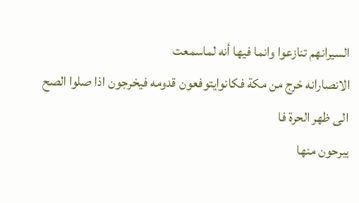السيرانهم تنازعوا وانما فيها أنه لماسمعت
الانصارانه خرج من مكة فكانوايتوفعون قدومه فيخرجون اذا صلوا الصح الى ظهر الحرة فا
يبرحون منها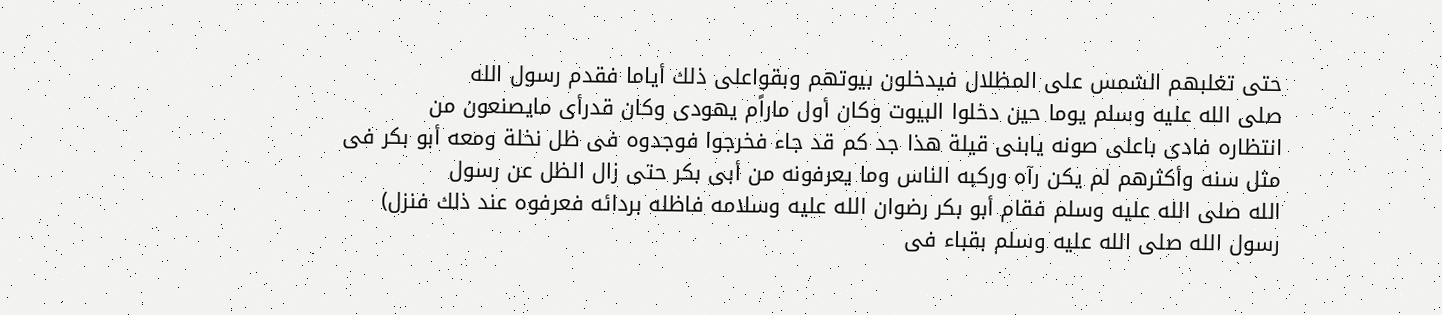حتى تغلبهم الشمس على المظلال فيدخلون بيوتهم وبقواعلى ذلك أياما فقدم رسول الله
صلى الله عليه وسلم يوما حين دخلوا البيوت وكان أول ماراًم يهودى وكان قدرأى مايصنعون من
انتظاره فادى باعلى صونه يابنى قيلة هذا جد كم قد جاء فخرجوا فوجدوه فى ظل نخلة ومعه أبو بكر فى
مثل سنه وأكثرهم لم يكن رآه وركبه الناس وما يعرفونه من أبى بكر حتى زال الظل عن رسول
الله صلى الله عليه وسلم فقام أبو بكر رضوان الله عليه وسلامه فاظله بردائه فعرفوه عند ذلك فنزل)
رسول الله صلى الله عليه وسلم بقباء فى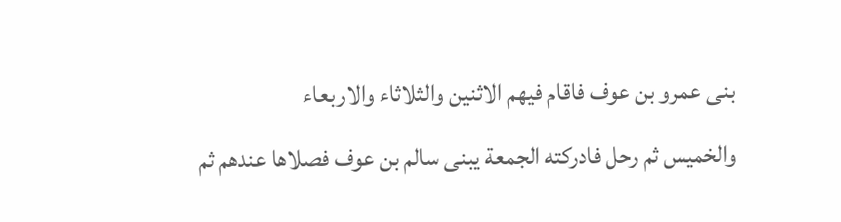بنى عمرو بن عوف فاقام فيهم الاثنين والثلاثاء والاربعاء
والخميس ثم رحل فادركته الجمعة يبنى سالم بن عوف فصلاها عندهم ثم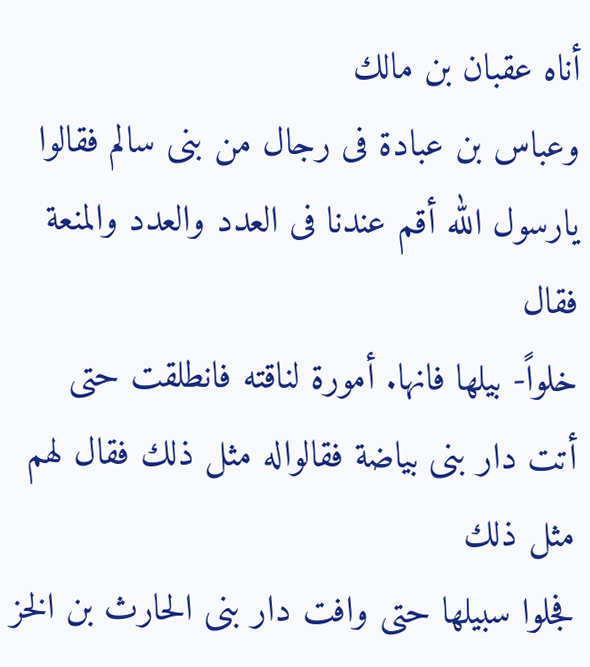أناه عقبان بن مالك
وعباس بن عبادة فى رجال من بنى سالم فقالوا يارسول الله أقم عندنا فى العدد والعدد والمنعة فقال
خلواً- بيلها فانها. أمورة لناقته فانطلقت حتى أتت دار بنى بياضة فقالواله مثل ذلك فقال لهم مثل ذلك
فجلوا سبيلها حتى وافت دار بنى الحارث بن الخز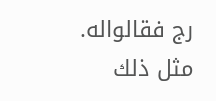رج فقالواله. مثل ذلك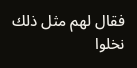فقال لهم مثل ذلك نخلوا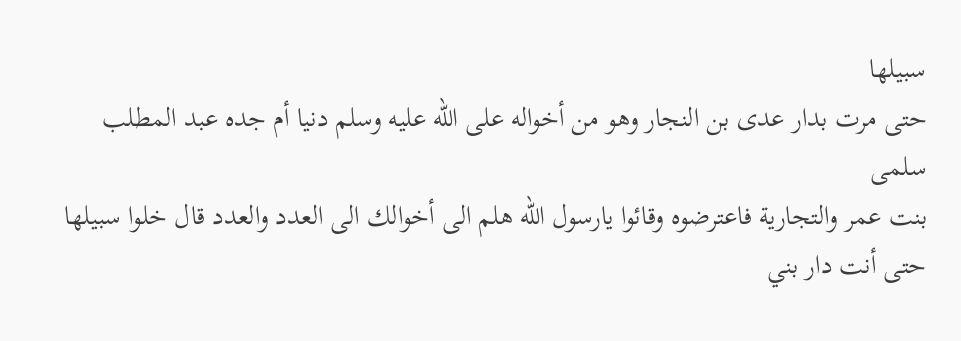سبيلها
حتى مرت بدار عدى بن النجار وهو من أخواله على اللّه عليه وسلم دنيا أم جده عبد المطلب سلمى
بنت عمر والتجارية فاعترضوه وقائوا يارسول الله هلم الى أخوالك الى العدد والعدد قال خلوا سبيلها
حتى أنت دار بني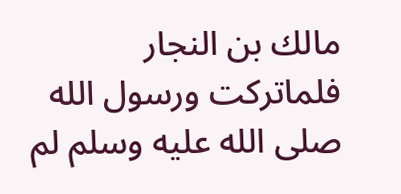مالك بن النجار فلماتركت ورسول الله صلى الله عليه وسلم لم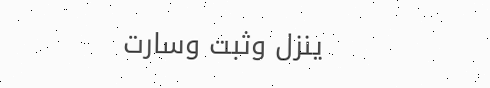ينزل وثبت وسارت